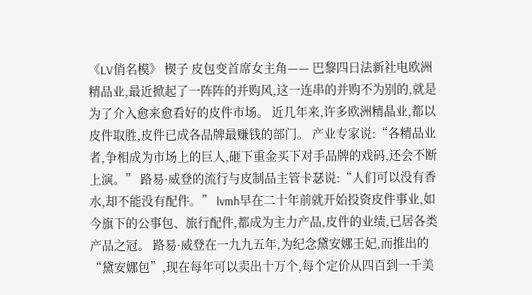《LV俏名模》 楔子 皮包变首席女主角—— 巴黎四日法新社电欧洲精品业,最近掀起了一阵阵的并购风,这一连串的并购不为别的,就是为了介入愈来愈看好的皮件市场。 近几年来,许多欧洲精晶业,都以皮件取胜,皮件已成各品牌最赚钱的部门。 产业专家说:“各精品业者,争相成为市场上的巨人,砸下重金买下对手品牌的戏码,还会不断上演。” 路易·威登的流行与皮制品主管卡瑟说:“人们可以没有香水,却不能没有配件。” lvmh早在二十年前就开始投资皮件事业,如今旗下的公事包、旅行配件,都成为主力产品,皮件的业绩,已居各类产品之冠。 路易·威登在一九九五年,为纪念黛安娜王妃,而推出的“黛安娜包”,现在每年可以卖出十万个,每个定价从四百到一千美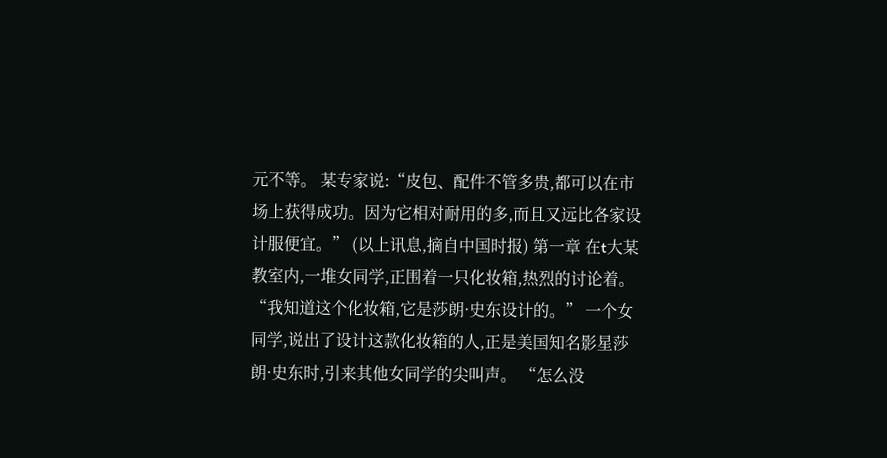元不等。 某专家说:“皮包、配件不管多贵,都可以在市场上获得成功。因为它相对耐用的多,而且又远比各家设计服便宜。” (以上讯息,摘自中国时报) 第一章 在t大某教室内,一堆女同学,正围着一只化妆箱,热烈的讨论着。 “我知道这个化妆箱,它是莎朗·史东设计的。” 一个女同学,说出了设计这款化妆箱的人,正是美国知名影星莎朗·史东时,引来其他女同学的尖叫声。 “怎么没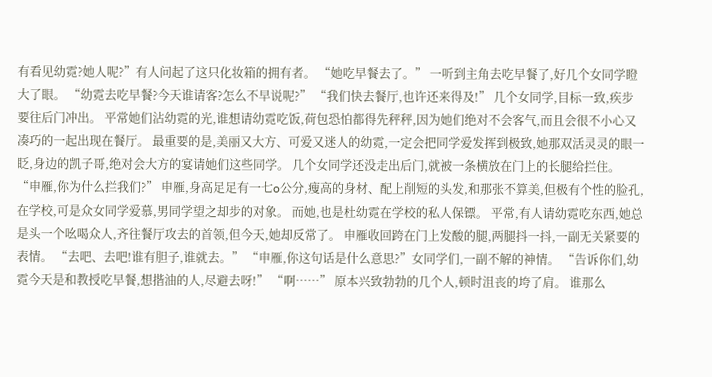有看见幼霓?她人呢?”有人问起了这只化妆箱的拥有者。 “她吃早餐去了。” 一听到主角去吃早餐了,好几个女同学瞪大了眼。 “幼霓去吃早餐?今天谁请客?怎么不早说呢?” “我们快去餐厅,也许还来得及!” 几个女同学,目标一致,疾步要往后门冲出。 平常她们沾幼霓的光,谁想请幼霓吃饭,荷包恐怕都得先秤秤,因为她们绝对不会客气,而且会很不小心又凑巧的一起出现在餐厅。 最重要的是,美丽又大方、可爱又迷人的幼霓,一定会把同学爱发挥到极致,她那双活灵灵的眼一眨,身边的凯子哥,绝对会大方的宴请她们这些同学。 几个女同学还没走出后门,就被一条横放在门上的长腿给拦住。 “申雁,你为什么拦我们?” 申雁,身高足足有一七o公分,瘦高的身材、配上削短的头发,和那张不算美,但极有个性的脸孔,在学校,可是众女同学爱慕,男同学望之却步的对象。 而她,也是杜幼霓在学校的私人保镖。 平常,有人请幼霓吃东西,她总是头一个吆喝众人,齐往餐厅攻去的首领,但今天,她却反常了。 申雁收回跨在门上发酸的腿,两腿抖一抖,一副无关紧要的表情。 “去吧、去吧!谁有胆子,谁就去。” “申雁,你这句话是什么意思?”女同学们,一副不解的神情。 “告诉你们,幼霓今天是和教授吃早餐,想揩油的人,尽避去呀!” “啊……” 原本兴致勃勃的几个人,顿时沮丧的垮了肩。 谁那么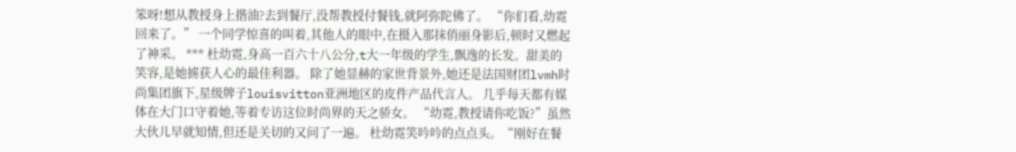笨呀!想从教授身上揩油?去到餐厅,没帮教授付餐钱,就阿弥陀佛了。 “你们看,幼霓回来了。” 一个同学惊喜的叫着,其他人的眼中,在摄入那抹俏丽身影后,顿时又燃起了神采。 *** 杜幼霓,身高一百六十八公分,t大一年级的学生,飘逸的长发。甜美的笑容,是她掳获人心的最佳利器。 除了她显赫的家世背景外,她还是法国财团lvmh时尚集团旗下,星级牌子louisvitton亚洲地区的皮件产品代言人。 几乎每天都有媒体在大门口守着她,等着专访这位时尚界的天之骄女。 “幼霓,教授请你吃饭?”虽然大伙儿早就知情,但还是关切的又问了一遍。 杜幼霓笑吟吟的点点头。“刚好在餐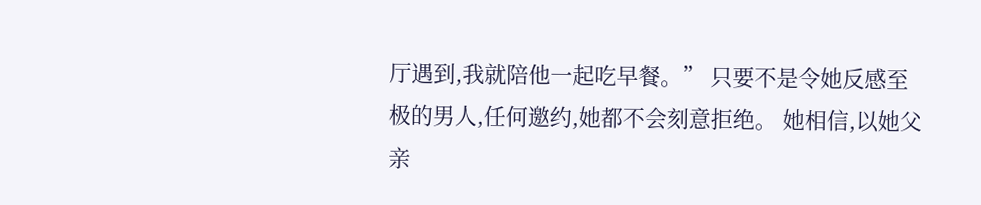厅遇到,我就陪他一起吃早餐。” 只要不是令她反感至极的男人,任何邀约,她都不会刻意拒绝。 她相信,以她父亲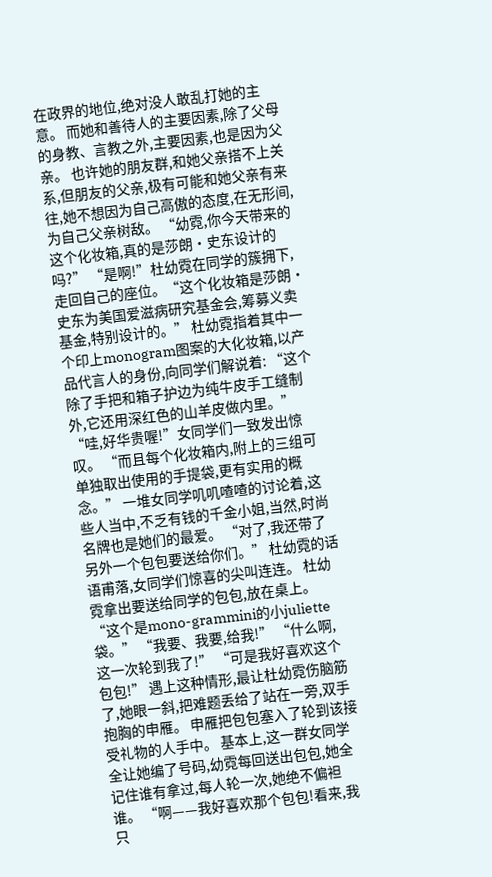在政界的地位,绝对没人敢乱打她的主意。 而她和善待人的主要因素,除了父母的身教、言教之外,主要因素,也是因为父亲。 也许她的朋友群,和她父亲搭不上关系,但朋友的父亲,极有可能和她父亲有来往,她不想因为自己高傲的态度,在无形间,为自己父亲树敌。 “幼霓,你今天带来的这个化妆箱,真的是莎朗·史东设计的吗?” “是啊!”杜幼霓在同学的簇拥下,走回自己的座位。“这个化妆箱是莎朗·史东为美国爱滋病研究基金会,筹募义卖基金,特别设计的。” 杜幼霓指着其中一个印上monogram图案的大化妆箱,以产品代言人的身份,向同学们解说着: “这个除了手把和箱子护边为纯牛皮手工缝制外,它还用深红色的山羊皮做内里。” “哇,好华贵喔!”女同学们一致发出惊叹。 “而且每个化妆箱内,附上的三组可单独取出使用的手提袋,更有实用的概念。” 一堆女同学叽叽喳喳的讨论着,这些人当中,不乏有钱的千金小姐,当然,时尚名牌也是她们的最爱。 “对了,我还带了另外一个包包要送给你们。” 杜幼霓的话语甫落,女同学们惊喜的尖叫连连。 杜幼霓拿出要送给同学的包包,放在桌上。“这个是mono-grammini的小juliette袋。” “我要、我要,给我!” “什么啊,这一次轮到我了!” “可是我好喜欢这个包包!” 遇上这种情形,最让杜幼霓伤脑筋了,她眼一斜,把难题丢给了站在一旁,双手抱胸的申雁。 申雁把包包塞入了轮到该接受礼物的人手中。 基本上,这一群女同学全让她编了号码,幼霓每回送出包包,她全记住谁有拿过,每人轮一次,她绝不偏袒谁。 “啊——我好喜欢那个包包!看来,我只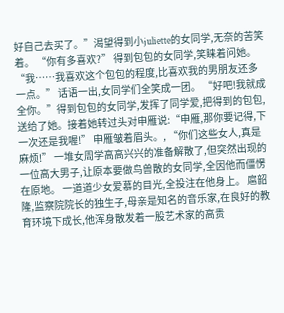好自己去买了。”渴望得到小juliette的女同学,无奈的苦笑着。 “你有多喜欢?” 得到包包的女同学,笑睐着问她。 “我……我喜欢这个包包的程度,比喜欢我的男朋友还多一点。” 话语一出,女同学们全笑成一团。 “好吧!我就成全你。”得到包包的女同学,发挥了同学爱,把得到的包包,送给了她。接着她转过头对申雁说:“申雁,那你要记得,下一次还是我喔!” 申雁皱着眉头。, “你们这些女人,真是麻烦!” 一堆女周学高高兴兴的准备解散了,但突然出现的一位高大男子,让原本要做鸟兽散的女同学,全因他而僵愣在原地。 一道道少女爱慕的目光,全投注在他身上。 扈韶隆,监察院院长的独生子,母亲是知名的音乐家,在良好的教育环境下成长,他浑身散发着一股艺术家的高贵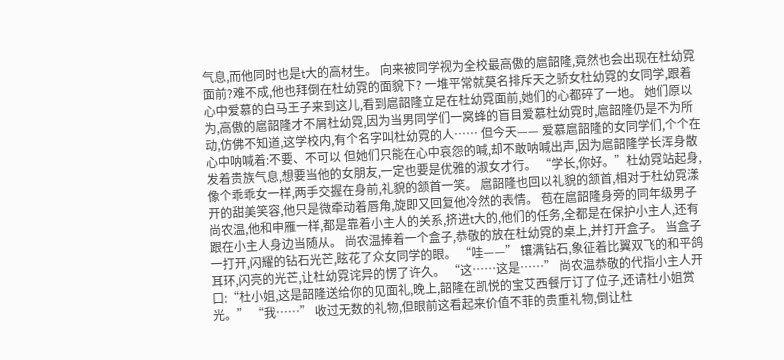气息,而他同时也是t大的高材生。 向来被同学视为全校最高傲的扈韶隆,竟然也会出现在杜幼霓面前?难不成,他也拜倒在杜幼霓的面貌下? 一堆平常就莫名排斥天之骄女杜幼霓的女同学,跟着心中爱慕的白马王子来到这儿,看到扈韶隆立足在杜幼霓面前,她们的心都碎了一地。 她们原以为,高傲的扈韶隆才不屑杜幼霓,因为当男同学们一窝蜂的盲目爱慕杜幼霓时,扈韶隆仍是不为所动,仿佛不知道,这学校内,有个名字叫杜幼霓的人…… 但今天—— 爱慕扈韶隆的女同学们,个个在心中呐喊着:不要、不可以 但她们只能在心中哀怨的喊,却不敢呐喊出声,因为扈韶隆学长浑身散发着贵族气息,想要当他的女朋友,一定也要是优雅的淑女才行。 “学长,你好。”杜幼霓站起身,像个乖乖女一样,两手交握在身前,礼貌的颔首一笑。 扈韶隆也回以礼貌的颔首,相对于杜幼霓漾开的甜美笑容,他只是微牵动着唇角,旋即又回复他冷然的表情。 苞在扈韶隆身旁的同年级男子尚农温,他和申雁一样,都是靠着小主人的关系,挤进t大的,他们的任务,全都是在保护小主人,还有跟在小主人身边当随从。 尚农温捧着一个盒子,恭敬的放在杜幼霓的桌上,并打开盒子。 当盒子一打开,闪耀的钻石光芒,眩花了众女同学的眼。 “哇——” 镶满钻石,象征着比翼双飞的和平鸽耳环,闪亮的光芒,让杜幼霓诧异的愣了许久。 “这……这是……” 尚农温恭敬的代指小主人开口:“杜小姐,这是韶隆送给你的见面礼,晚上,韶隆在凯悦的宝艾西餐厅订了位子,还请杜小姐赏光。” “我……” 收过无数的礼物,但眼前这看起来价值不菲的贵重礼物,倒让杜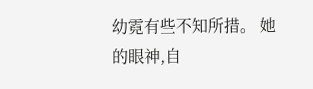幼霓有些不知所措。 她的眼神,自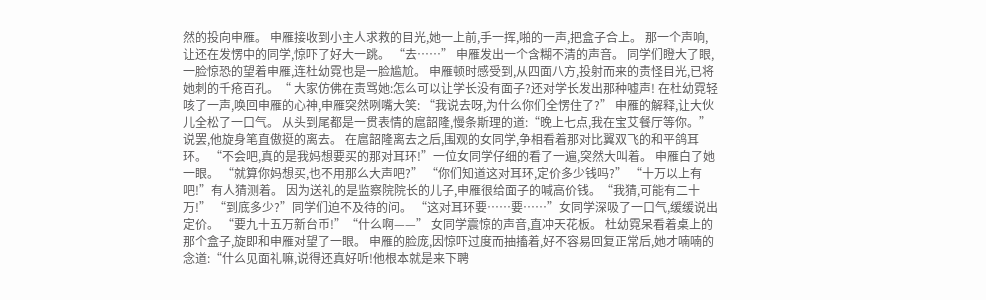然的投向申雁。 申雁接收到小主人求救的目光,她一上前,手一挥,啪的一声,把盒子合上。 那一个声响,让还在发愣中的同学,惊吓了好大一跳。 “去……” 申雁发出一个含糊不清的声音。 同学们瞪大了眼,一脸惊恐的望着申雁,连杜幼霓也是一脸尴尬。 申雁顿时感受到,从四面八方,投射而来的责怪目光,已将她刺的千疮百孔。“ 大家仿佛在责骂她:怎么可以让学长没有面子?还对学长发出那种嘘声! 在杜幼霓轻咳了一声,唤回申雁的心神,申雁突然咧嘴大笑: “我说去呀,为什么你们全愣住了?” 申雁的解释,让大伙儿全松了一口气。 从头到尾都是一贯表情的扈韶隆,慢条斯理的道:“晚上七点,我在宝艾餐厅等你。” 说罢,他旋身笔直傲挺的离去。 在扈韶隆离去之后,围观的女同学,争相看着那对比翼双飞的和平鸽耳环。 “不会吧,真的是我妈想要买的那对耳环!”一位女同学仔细的看了一遍,突然大叫着。 申雁白了她一眼。 “就算你妈想买,也不用那么大声吧?” “你们知道这对耳环,定价多少钱吗?” “十万以上有吧!”有人猜测着。 因为送礼的是监察院院长的儿子,申雁很给面子的喊高价钱。“我猜,可能有二十万!” “到底多少?”同学们迫不及待的问。 “这对耳环要……要……”女同学深吸了一口气,缓缓说出定价。 “要九十五万新台币!”“什么啊——” 女同学震惊的声音,直冲天花板。 杜幼霓呆看着桌上的那个盒子,旋即和申雁对望了一眼。 申雁的脸庞,因惊吓过度而抽搐着,好不容易回复正常后,她才喃喃的念道:“什么见面礼嘛,说得还真好听!他根本就是来下聘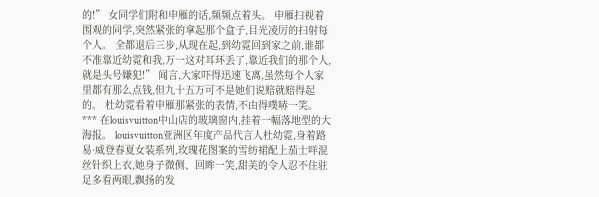的!” 女同学们附和申雁的话,频频点着头。 申雁扫视着围观的同学,突然紧张的拿起那个盒子,目光凌厉的扫射每个人。 全都退后三步,从现在起,到幼霓回到家之前,谁都不准靠近幼霓和我,万一这对耳环丢了,靠近我们的那个人,就是头号嫌犯!” 闻言,大家吓得迅速飞离,虽然每个人家里都有那么点钱,但九十五万可不是她们说赔就赔得起的。 杜幼霓看着申雁那紧张的表情,不由得噗哧一笑。 *** 在louisvuitton中山店的玻璃窗内,挂着一幅落地型的大海报。 louisvuitton亚洲区年度产品代言人杜幼霓,身着路易·威登春夏女装系列,玫瑰花图案的雪纺裙配上茄士咩混丝针织上衣,她身子微侧、回眸一笑,甜美的令人忍不住驻足多看两眼,飘扬的发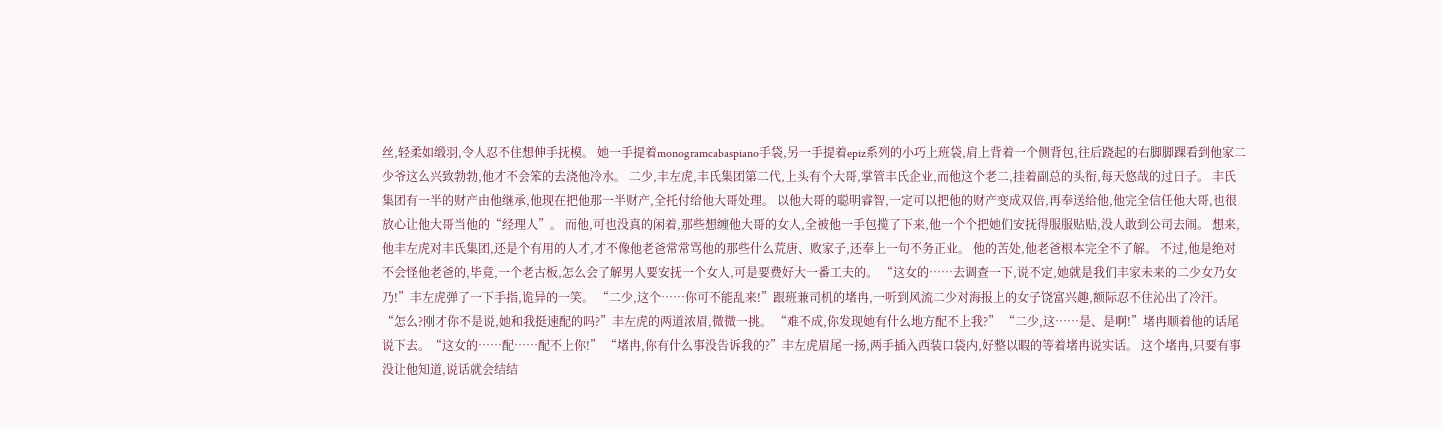丝,轻柔如缎羽,令人忍不住想伸手抚模。 她一手提着monogramcabaspiano手袋,另一手提着epiz系列的小巧上班袋,肩上背着一个侧背包,往后跷起的右脚脚踝看到他家二少爷这么兴致勃勃,他才不会笨的去浇他冷水。 二少,丰左虎,丰氏集团第二代,上头有个大哥,掌管丰氏企业,而他这个老二,挂着副总的头衔,每天悠哉的过日子。 丰氏集团有一半的财产由他继承,他现在把他那一半财产,全托付给他大哥处理。 以他大哥的聪明睿智,一定可以把他的财产变成双倍,再奉送给他,他完全信任他大哥,也很放心让他大哥当他的“经理人”。 而他,可也没真的闲着,那些想缠他大哥的女人,全被他一手包揽了下来,他一个个把她们安抚得服服贴贴,没人敢到公司去闹。 想来,他丰左虎对丰氏集团,还是个有用的人才,才不像他老爸常常骂他的那些什么荒唐、败家子,还奉上一句不务正业。 他的苦处,他老爸根本完全不了解。 不过,他是绝对不会怪他老爸的,毕竟,一个老古板,怎么会了解男人要安抚一个女人,可是要费好大一番工夫的。 “这女的……去调查一下,说不定,她就是我们丰家未来的二少女乃女乃!”丰左虎弹了一下手指,诡异的一笑。 “二少,这个……你可不能乱来!”跟班兼司机的堵冉,一听到风流二少对海报上的女子饶富兴趣,额际忍不住沁出了冷汗。 “怎么?刚才你不是说,她和我挺速配的吗?”丰左虎的两道浓眉,微微一挑。 “难不成,你发现她有什么地方配不上我?” “二少,这……是、是啊!”堵冉顺着他的话尾说下去。“这女的……配……配不上你!” “堵冉,你有什么事没告诉我的?”丰左虎眉尾一扬,两手插入西装口袋内,好整以暇的等着堵冉说实话。 这个堵冉,只要有事没让他知道,说话就会结结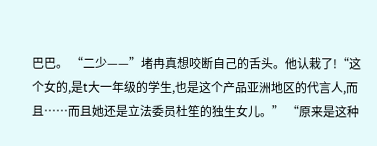巴巴。 “二少——”堵冉真想咬断自己的舌头。他认栽了!“这个女的,是t大一年级的学生,也是这个产品亚洲地区的代言人,而且……而且她还是立法委员杜笙的独生女儿。” “原来是这种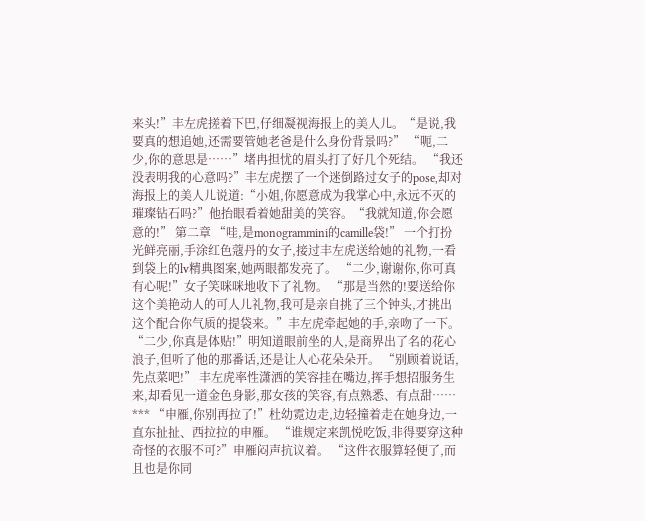来头!”丰左虎搓着下巴,仔细凝视海报上的美人儿。“是说,我要真的想追她,还需要管她老爸是什么身份背景吗?” “呃,二少,你的意思是……”堵冉担忧的眉头打了好几个死结。 “我还没表明我的心意吗?”丰左虎摆了一个迷倒路过女子的pose,却对海报上的美人儿说道:“小姐,你愿意成为我掌心中,永远不灭的璀璨钻石吗?”他抬眼看着她甜美的笑容。“我就知道,你会愿意的!” 第二章 “哇,是monogrammini的camille袋!” 一个打扮光鲜亮丽,手涂红色蔻丹的女子,接过丰左虎送给她的礼物,一看到袋上的lv精典图案,她两眼都发亮了。 “二少,谢谢你,你可真有心呢!”女子笑咪咪地收下了礼物。 “那是当然的!要送给你这个美艳动人的可人儿礼物,我可是亲自挑了三个钟头,才挑出这个配合你气质的提袋来。”丰左虎牵起她的手,亲吻了一下。 “二少,你真是体贴!”明知道眼前坐的人,是商界出了名的花心浪子,但听了他的那番话,还是让人心花朵朵开。 “别顾着说话,先点菜吧!” 丰左虎率性潇洒的笑容挂在嘴边,挥手想招服务生来,却看见一道金色身影,那女孩的笑容,有点熟悉、有点甜…… *** “申雁,你别再拉了!”杜幼霓边走,边轻撞着走在她身边,一直东扯扯、西拉拉的申雁。 “谁规定来凯悦吃饭,非得要穿这种奇怪的衣服不可?”申雁闷声抗议着。 “这件衣服算轻便了,而且也是你同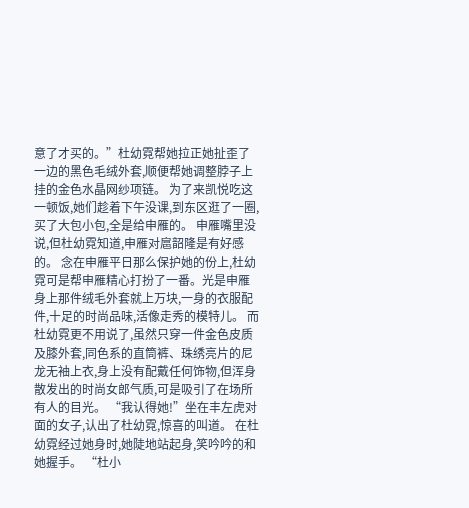意了才买的。”杜幼霓帮她拉正她扯歪了一边的黑色毛绒外套,顺便帮她调整脖子上挂的金色水晶网纱项链。 为了来凯悦吃这一顿饭,她们趁着下午没课,到东区逛了一圈,买了大包小包,全是给申雁的。 申雁嘴里没说,但杜幼霓知道,申雁对扈韶隆是有好感的。 念在申雁平日那么保护她的份上,杜幼霓可是帮申雁精心打扮了一番。光是申雁身上那件绒毛外套就上万块,一身的衣服配件,十足的时尚品味,活像走秀的模特儿。 而杜幼霓更不用说了,虽然只穿一件金色皮质及膝外套,同色系的直筒裤、珠绣亮片的尼龙无袖上衣,身上没有配戴任何饰物,但浑身散发出的时尚女郎气质,可是吸引了在场所有人的目光。 “我认得她!”坐在丰左虎对面的女子,认出了杜幼霓,惊喜的叫道。 在杜幼霓经过她身时,她陡地站起身,笑吟吟的和她握手。 “杜小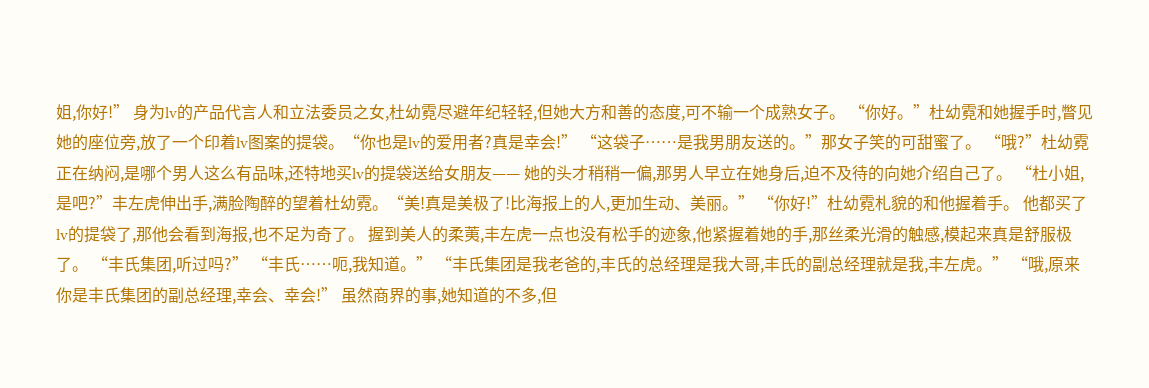姐,你好!” 身为lv的产品代言人和立法委员之女,杜幼霓尽避年纪轻轻,但她大方和善的态度,可不输一个成熟女子。 “你好。”杜幼霓和她握手时,瞥见她的座位旁,放了一个印着lv图案的提袋。“你也是lv的爱用者?真是幸会!” “这袋子……是我男朋友送的。”那女子笑的可甜蜜了。 “哦?”杜幼霓正在纳闷,是哪个男人这么有品味,还特地买lv的提袋送给女朋友—— 她的头才稍稍一偏,那男人早立在她身后,迫不及待的向她介绍自己了。 “杜小姐,是吧?”丰左虎伸出手,满脸陶醉的望着杜幼霓。“美!真是美极了!比海报上的人,更加生动、美丽。” “你好!”杜幼霓札貌的和他握着手。 他都买了lv的提袋了,那他会看到海报,也不足为奇了。 握到美人的柔荑,丰左虎一点也没有松手的迹象,他紧握着她的手,那丝柔光滑的触感,模起来真是舒服极了。 “丰氏集团,听过吗?” “丰氏……呃,我知道。” “丰氏集团是我老爸的,丰氏的总经理是我大哥,丰氏的副总经理就是我,丰左虎。” “哦,原来你是丰氏集团的副总经理,幸会、幸会!” 虽然商界的事,她知道的不多,但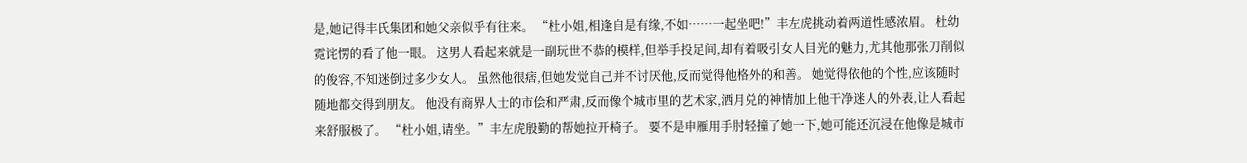是,她记得丰氏集团和她父亲似乎有往来。 “杜小姐,相逢自是有缘,不如……一起坐吧!”丰左虎挑动着两道性感浓眉。 杜幼霓诧愣的看了他一眼。 这男人看起来就是一副玩世不恭的模样,但举手投足间,却有着吸引女人目光的魅力,尤其他那张刀削似的俊容,不知迷倒过多少女人。 虽然他很痞,但她发觉自己并不讨厌他,反而觉得他格外的和善。 她觉得依他的个性,应该随时随地都交得到朋友。 他没有商界人士的市侩和严肃,反而像个城市里的艺术家,洒月兑的神情加上他干净迷人的外表,让人看起来舒服极了。 “杜小姐,请坐。”丰左虎殷勤的帮她拉开椅子。 要不是申雁用手肘轻撞了她一下,她可能还沉浸在他像是城市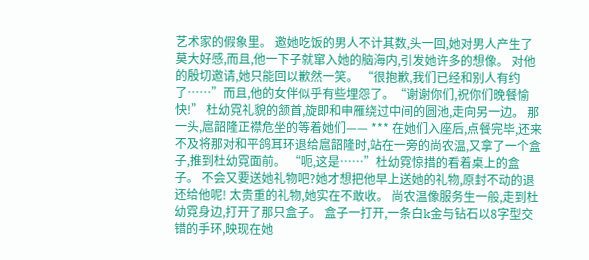艺术家的假象里。 邀她吃饭的男人不计其数,头一回,她对男人产生了莫大好感,而且,他一下子就窜入她的脑海内,引发她许多的想像。 对他的殷切邀请,她只能回以歉然一笑。 “很抱歉,我们已经和别人有约了……”而且,他的女伴似乎有些埋怨了。“谢谢你们,祝你们晚餐愉快!” 杜幼霓礼貌的颔首,旋即和申雁绕过中间的圆池,走向另一边。 那一头,扈韶隆正襟危坐的等着她们—— *** 在她们入座后,点餐完毕,还来不及将那对和平鸽耳环退给扈韶隆时,站在一旁的尚农温,又拿了一个盒子,推到杜幼霓面前。 “呃,这是……”杜幼霓惊措的看着桌上的盒子。 不会又要送她礼物吧?她才想把他早上送她的礼物,原封不动的退还给他呢! 太贵重的礼物,她实在不敢收。 尚农温像服务生一般,走到杜幼霓身边,打开了那只盒子。 盒子一打开,一条白k金与钻石以8字型交错的手环,映现在她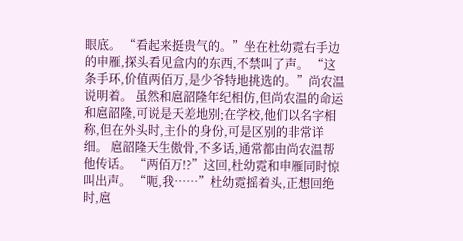眼底。 “看起来挺贵气的。”坐在杜幼霓右手边的申雁,探头看见盒内的东西,不禁叫了声。 “这条手环,价值两佰万,是少爷特地挑选的。”尚农温说明着。 虽然和扈韶隆年纪相仿,但尚农温的命运和扈韶隆,可说是天差地别;在学校,他们以名字相称,但在外头时,主仆的身份,可是区别的非常详细。 扈韶隆天生傲骨,不多话,通常都由尚农温帮他传话。 “两佰万!?”这回,杜幼霓和申雁同时惊叫出声。 “呃,我……”杜幼霓摇着头,正想回绝时,扈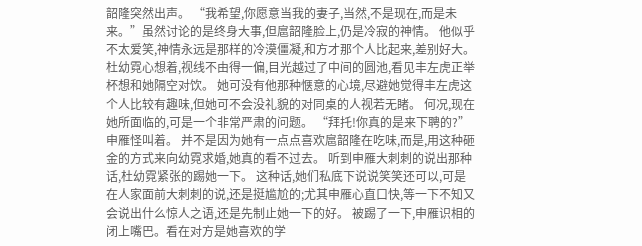韶隆突然出声。 “我希望,你愿意当我的妻子,当然,不是现在,而是未来。”虽然讨论的是终身大事,但扈韶隆脸上,仍是冷寂的神情。 他似乎不太爱笑,神情永远是那样的冷漠僵凝,和方才那个人比起来,差别好大。 杜幼霓心想着,视线不由得一偏,目光越过了中间的圆池,看见丰左虎正举杯想和她隔空对饮。 她可没有他那种惬意的心境,尽避她觉得丰左虎这个人比较有趣味,但她可不会没礼貌的对同桌的人视若无睹。 何况,现在她所面临的,可是一个非常严肃的问题。 “拜托!你真的是来下聘的?”申雁怪叫着。 并不是因为她有一点点喜欢扈韶隆在吃味,而是,用这种砸金的方式来向幼霓求婚,她真的看不过去。 听到申雁大刺刺的说出那种话,杜幼霓紧张的踢她一下。 这种话,她们私底下说说笑笑还可以,可是在人家面前大刺刺的说,还是挺尴尬的;尤其申雁心直口快,等一下不知又会说出什么惊人之语,还是先制止她一下的好。 被踢了一下,申雁识相的闭上嘴巴。看在对方是她喜欢的学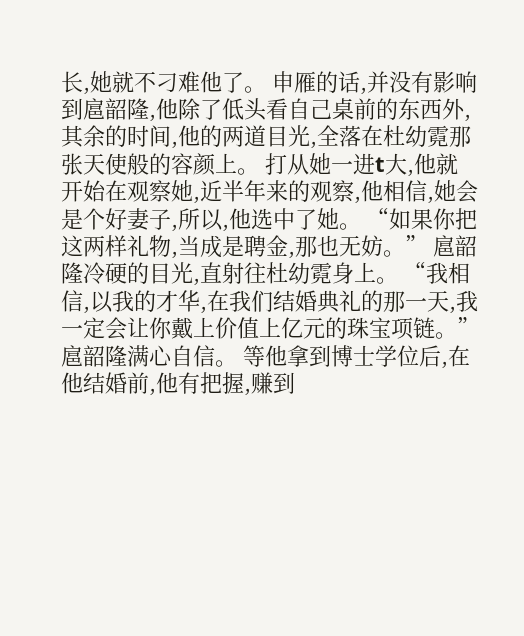长,她就不刁难他了。 申雁的话,并没有影响到扈韶隆,他除了低头看自己桌前的东西外,其余的时间,他的两道目光,全落在杜幼霓那张天使般的容颜上。 打从她一进t大,他就开始在观察她,近半年来的观察,他相信,她会是个好妻子,所以,他选中了她。 “如果你把这两样礼物,当成是聘金,那也无妨。” 扈韶隆冷硬的目光,直射往杜幼霓身上。 “我相信,以我的才华,在我们结婚典礼的那一天,我一定会让你戴上价值上亿元的珠宝项链。”扈韶隆满心自信。 等他拿到博士学位后,在他结婚前,他有把握,赚到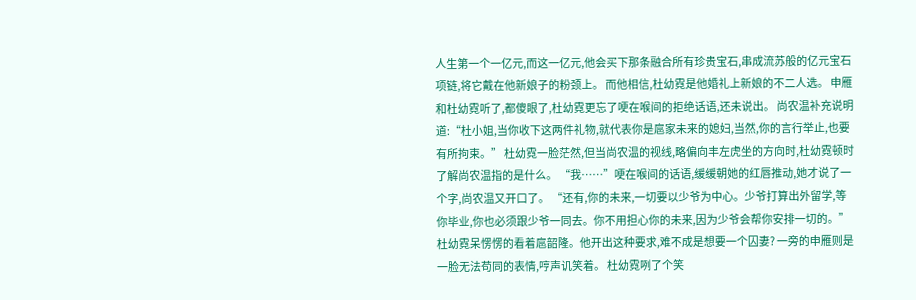人生第一个一亿元,而这一亿元,他会买下那条融合所有珍贵宝石,串成流苏般的亿元宝石项链,将它戴在他新娘子的粉颈上。 而他相信,杜幼霓是他婚礼上新娘的不二人选。 申雁和杜幼霓听了,都傻眼了,杜幼霓更忘了哽在喉间的拒绝话语,还未说出。 尚农温补充说明道:“杜小姐,当你收下这两件礼物,就代表你是扈家未来的媳妇,当然,你的言行举止,也要有所拘束。” 杜幼霓一脸茫然,但当尚农温的视线,略偏向丰左虎坐的方向时,杜幼霓顿时了解尚农温指的是什么。 “我……”哽在喉间的话语,缓缓朝她的红唇推动,她才说了一个字,尚农温又开口了。 “还有,你的未来,一切要以少爷为中心。少爷打算出外留学,等你毕业,你也必须跟少爷一同去。你不用担心你的未来,因为少爷会帮你安排一切的。” 杜幼霓呆愣愣的看着扈韶隆。他开出这种要求,难不成是想要一个囚妻? 一旁的申雁则是一脸无法苟同的表情,哼声讥笑着。 杜幼霓咧了个笑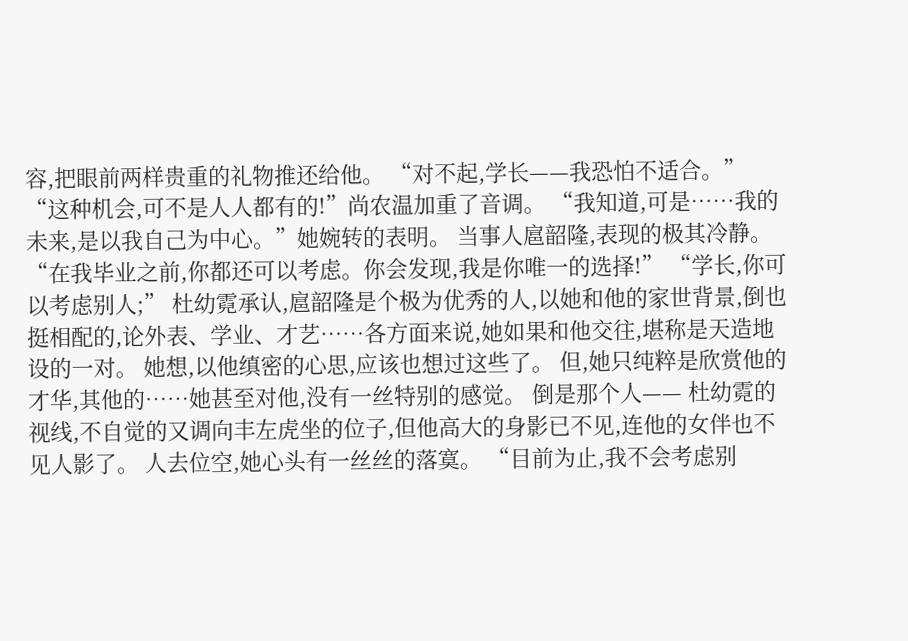容,把眼前两样贵重的礼物推还给他。 “对不起,学长——我恐怕不适合。” “这种机会,可不是人人都有的!”尚农温加重了音调。 “我知道,可是……我的未来,是以我自己为中心。”她婉转的表明。 当事人扈韶隆,表现的极其冷静。“在我毕业之前,你都还可以考虑。你会发现,我是你唯一的选择!” “学长,你可以考虑别人;” 杜幼霓承认,扈韶隆是个极为优秀的人,以她和他的家世背景,倒也挺相配的,论外表、学业、才艺……各方面来说,她如果和他交往,堪称是天造地设的一对。 她想,以他缜密的心思,应该也想过这些了。 但,她只纯粹是欣赏他的才华,其他的……她甚至对他,没有一丝特别的感觉。 倒是那个人—— 杜幼霓的视线,不自觉的又调向丰左虎坐的位子,但他高大的身影已不见,连他的女伴也不见人影了。 人去位空,她心头有一丝丝的落寞。 “目前为止,我不会考虑别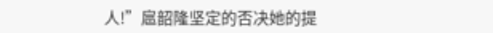人!”扈韶隆坚定的否决她的提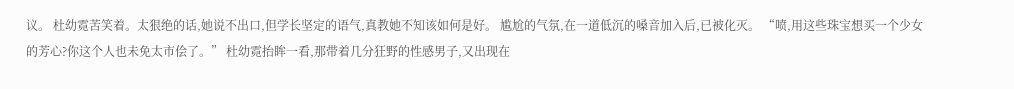议。 杜幼霓苦笑着。太狠绝的话,她说不出口,但学长坚定的语气,真教她不知该如何是好。 尴尬的气氛,在一道低沉的嗓音加入后,已被化灭。 “喷,用这些珠宝想买一个少女的芳心?你这个人也未免太市侩了。” 杜幼霓抬眸一看,那带着几分狂野的性感男子,又出现在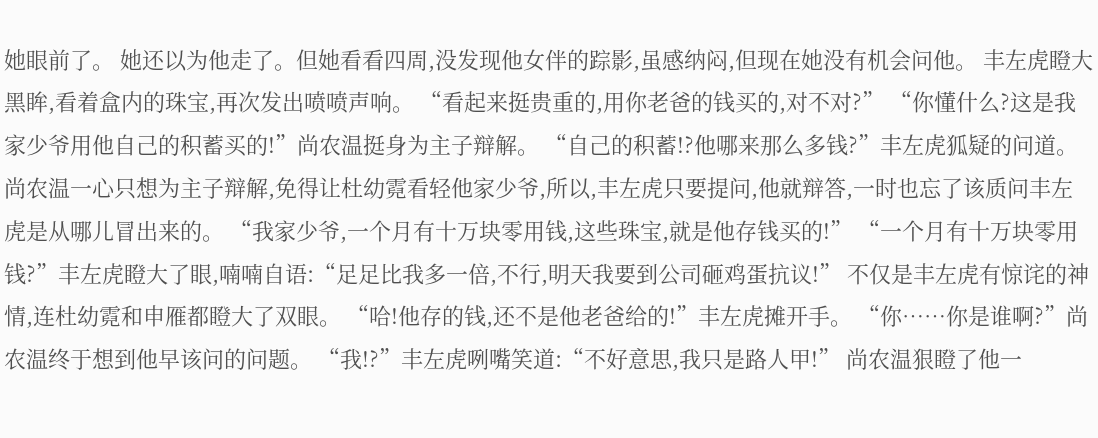她眼前了。 她还以为他走了。但她看看四周,没发现他女伴的踪影,虽感纳闷,但现在她没有机会问他。 丰左虎瞪大黑眸,看着盒内的珠宝,再次发出喷喷声响。 “看起来挺贵重的,用你老爸的钱买的,对不对?” “你懂什么?这是我家少爷用他自己的积蓄买的!”尚农温挺身为主子辩解。 “自己的积蓄!?他哪来那么多钱?”丰左虎狐疑的问道。 尚农温一心只想为主子辩解,免得让杜幼霓看轻他家少爷,所以,丰左虎只要提问,他就辩答,一时也忘了该质问丰左虎是从哪儿冒出来的。 “我家少爷,一个月有十万块零用钱,这些珠宝,就是他存钱买的!” “一个月有十万块零用钱?”丰左虎瞪大了眼,喃喃自语:“足足比我多一倍,不行,明天我要到公司砸鸡蛋抗议!” 不仅是丰左虎有惊诧的神情,连杜幼霓和申雁都瞪大了双眼。 “哈!他存的钱,还不是他老爸给的!”丰左虎摊开手。 “你……你是谁啊?”尚农温终于想到他早该问的问题。 “我!?”丰左虎咧嘴笑道:“不好意思,我只是路人甲!” 尚农温狠瞪了他一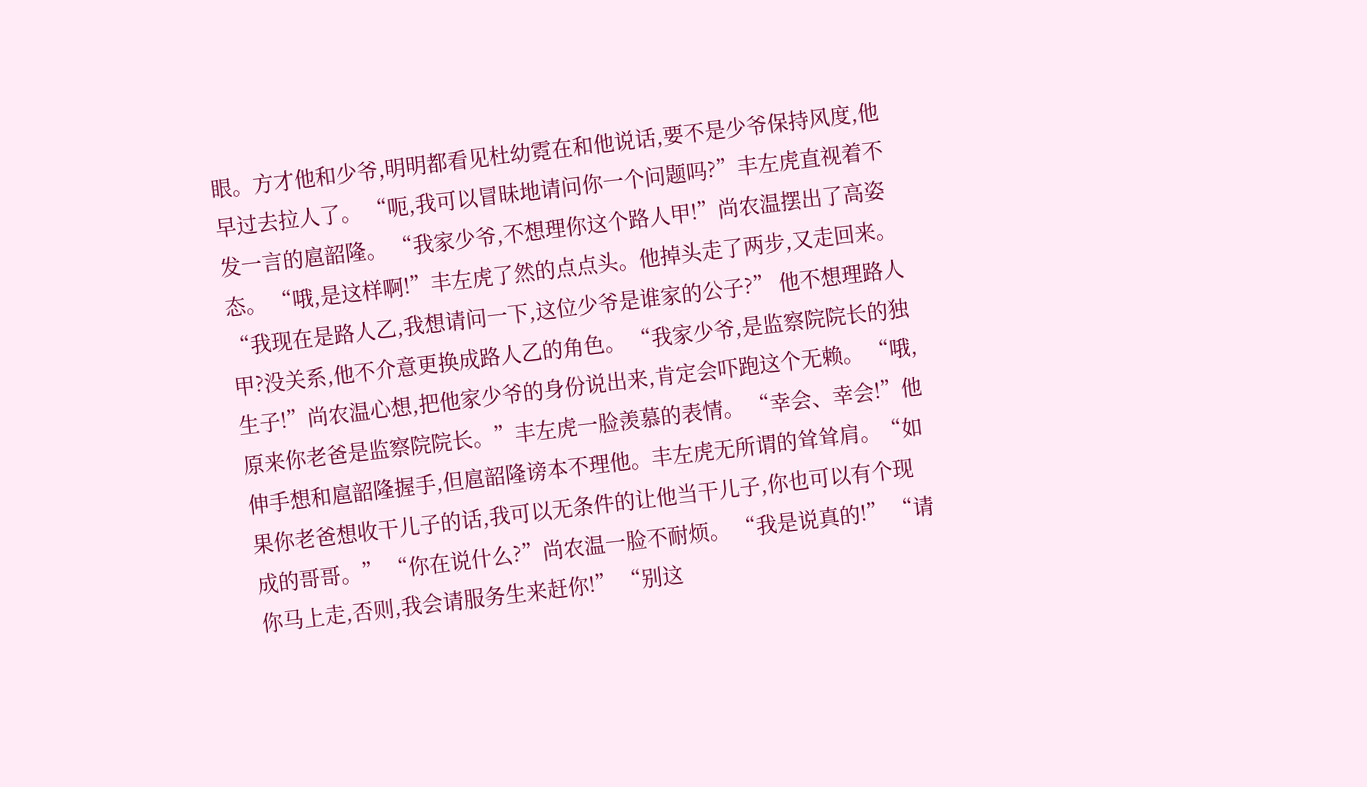眼。方才他和少爷,明明都看见杜幼霓在和他说话,要不是少爷保持风度,他早过去拉人了。 “呃,我可以冒昧地请问你一个问题吗?”丰左虎直视着不发一言的扈韶隆。 “我家少爷,不想理你这个路人甲!”尚农温摆出了高姿态。 “哦,是这样啊!”丰左虎了然的点点头。他掉头走了两步,又走回来。“我现在是路人乙,我想请问一下,这位少爷是谁家的公子?” 他不想理路人甲?没关系,他不介意更换成路人乙的角色。 “我家少爷,是监察院院长的独生子!”尚农温心想,把他家少爷的身份说出来,肯定会吓跑这个无赖。 “哦,原来你老爸是监察院院长。”丰左虎一脸羡慕的表情。 “幸会、幸会!”他伸手想和扈韶隆握手,但扈韶隆谤本不理他。丰左虎无所谓的耸耸肩。“如果你老爸想收干儿子的话,我可以无条件的让他当干儿子,你也可以有个现成的哥哥。” “你在说什么?”尚农温一脸不耐烦。 “我是说真的!” “请你马上走,否则,我会请服务生来赶你!” “别这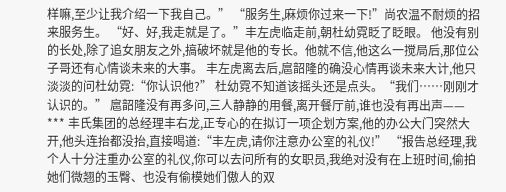样嘛,至少让我介绍一下我自己。” “服务生,麻烦你过来一下!”尚农温不耐烦的招来服务生。 “好、好,我走就是了。”丰左虎临走前,朝杜幼霓眨了眨眼。 他没有别的长处,除了追女朋友之外,搞破坏就是他的专长。他就不信,他这么一搅局后,那位公子哥还有心情谈未来的大事。 丰左虎离去后,扈韶隆的确没心情再谈未来大计,他只淡淡的问杜幼霓:“你认识他?” 杜幼霓不知道该摇头还是点头。“我们……刚刚才认识的。” 扈韶隆没有再多问,三人静静的用餐,离开餐厅前,谁也没有再出声—— *** 丰氏集团的总经理丰右龙,正专心的在拟订一项企划方案,他的办公大门突然大开,他头连抬都没抬,直接喝道:“丰左虎,请你注意办公室的礼仪!” “报告总经理,我个人十分注重办公室的礼仪,你可以去问所有的女职员,我绝对没有在上班时间,偷拍她们微翘的玉臀、也没有偷模她们傲人的双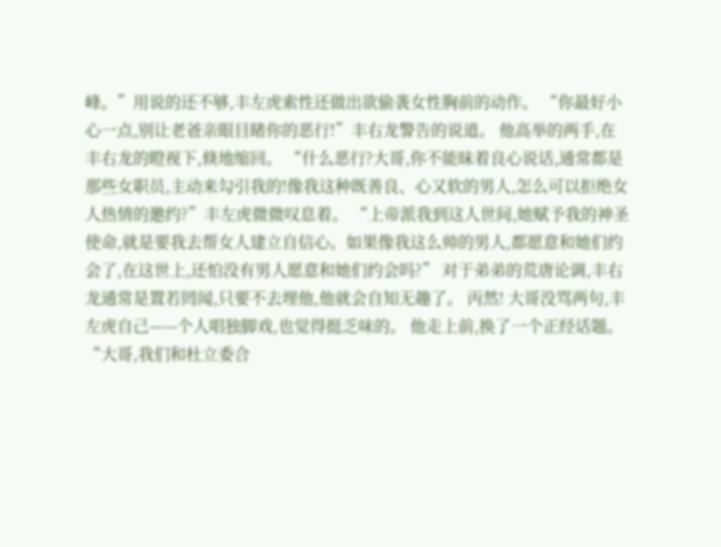峰。”用说的还不够,丰左虎索性还做出欲偷袭女性胸前的动作。 “你最好小心一点,别让老爸亲眼目睹你的恶行!”丰右龙警告的说道。 他高举的两手,在丰右龙的瞪视下,倏地缩回。 “什么恶行?大哥,你不能昧着良心说话,通常都是那些女职员,主动来勾引我的!像我这种既善良、心又软的男人,怎么可以拒绝女人热情的邀约?”丰左虎微微叹息着。 “上帝派我到这人世间,她赋予我的神圣使命,就是要我去帮女人建立自信心。如果像我这么帅的男人,都愿意和她们约会了,在这世上,还怕没有男人愿意和她们约会吗?” 对于弟弟的荒唐论调,丰右龙通常是置若罔闻,只要不去埋他,他就会自知无趣了。 丙然! 大哥没骂两句,丰左虎自己——个人唱独脚戏,也觉得挺乏味的。 他走上前,换了一个正经话题。“大哥,我们和杜立委合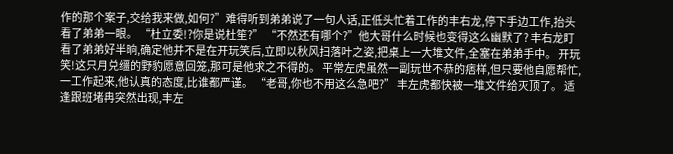作的那个案子,交给我来做,如何?”难得听到弟弟说了一句人话,正低头忙着工作的丰右龙,停下手边工作,抬头看了弟弟一眼。 “杜立委!?你是说杜笙?” “不然还有哪个?”他大哥什么时候也变得这么幽默了? 丰右龙盯看了弟弟好半晌,确定他并不是在开玩笑后,立即以秋风扫落叶之姿,把桌上一大堆文件,全塞在弟弟手中。 开玩笑!这只月兑缰的野豹愿意回笼,那可是他求之不得的。 平常左虎虽然一副玩世不恭的痞样,但只要他自愿帮忙,一工作起来,他认真的态度,比谁都严谨。 “老哥,你也不用这么急吧?” 丰左虎都快被一堆文件给灭顶了。 适逢跟班堵冉突然出现,丰左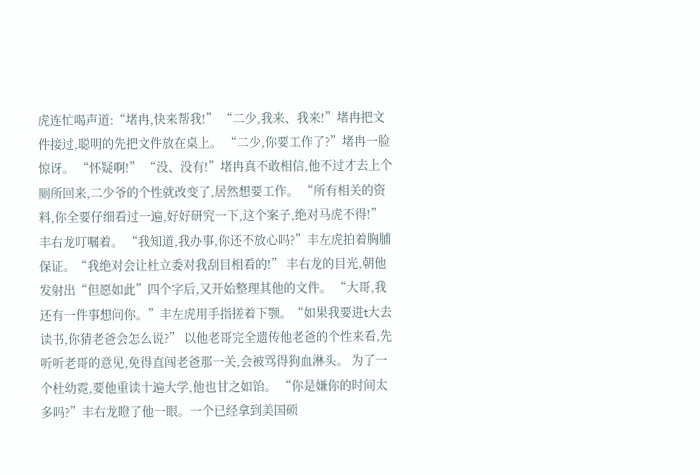虎连忙喝声道:“堵冉,快来帮我!” “二少,我来、我来!”堵冉把文件接过,聪明的先把文件放在桌上。 “二少,你要工作了?”堵冉一脸惊讶。 “怀疑啊!” “没、没有!”堵冉真不敢相信,他不过才去上个厕所回来,二少爷的个性就改变了,居然想要工作。 “所有相关的资料,你全要仔细看过一遍,好好研究一下,这个案子,绝对马虎不得!”丰右龙叮嘱着。 “我知道,我办事,你还不放心吗?”丰左虎拍着胸脯保证。“我绝对会让杜立委对我刮目相看的!” 丰右龙的目光,朝他发射出“但愿如此”四个字后,又开始整理其他的文件。 “大哥,我还有一件事想问你。”丰左虎用手指搓着下颚。“如果我要进t大去读书,你猜老爸会怎么说?” 以他老哥完全遗传他老爸的个性来看,先听听老哥的意见,免得直闯老爸那一关,会被骂得狗血淋头。 为了一个杜幼霓,要他重读十遍大学,他也甘之如饴。 “你是嫌你的时间太多吗?”丰右龙瞪了他一眼。一个已经拿到美国硕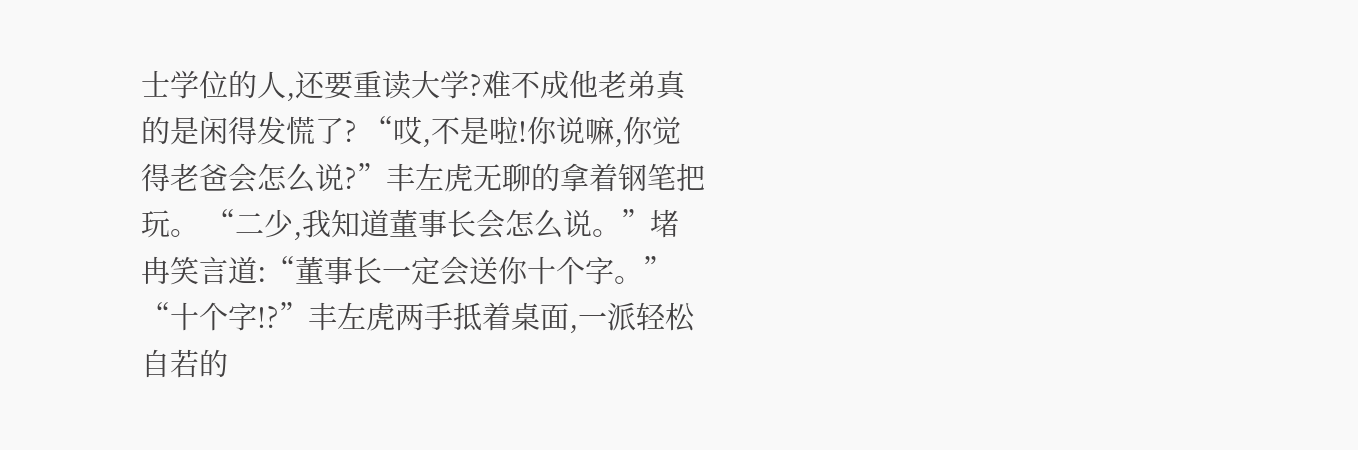士学位的人,还要重读大学?难不成他老弟真的是闲得发慌了? “哎,不是啦!你说嘛,你觉得老爸会怎么说?”丰左虎无聊的拿着钢笔把玩。 “二少,我知道董事长会怎么说。”堵冉笑言道:“董事长一定会送你十个字。” “十个字!?”丰左虎两手抵着桌面,一派轻松自若的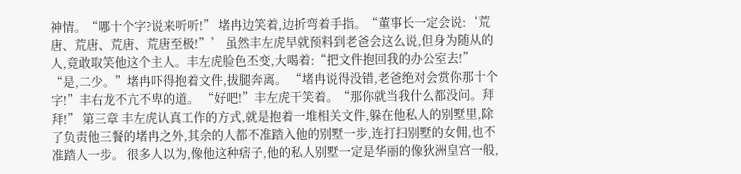神情。“哪十个字?说来听听!” 堵冉边笑着,边折弯着手指。“董事长一定会说:‘荒唐、荒唐、荒唐、荒唐至极!”’ 虽然丰左虎早就预料到老爸会这么说,但身为随从的人,竟敢取笑他这个主人。丰左虎脸色丕变,大喝着:“把文件抱回我的办公室去!” “是,二少。”堵冉吓得抱着文件,拔腿奔离。 “堵冉说得没错,老爸绝对会赏你那十个字!”丰右龙不亢不卑的道。 “好吧!”丰左虎干笑着。“那你就当我什么都没问。拜拜!” 第三章 丰左虎认真工作的方式,就是抱着一堆相关文件,躲在他私人的别墅里,除了负责他三餐的堵冉之外,其余的人都不准踏入他的别墅一步,连打扫别墅的女佣,也不准踏人一步。 很多人以为,像他这种痞子,他的私人别墅一定是华丽的像狄洲皇宫一般,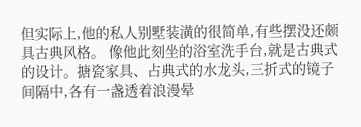但实际上,他的私人别墅装潢的很简单,有些摆没还颇具古典风格。 像他此刻坐的浴室洗手台,就是古典式的设计。搪瓷家具、占典式的水龙头,三折式的镜子间隔中,各有一盏透着浪漫晕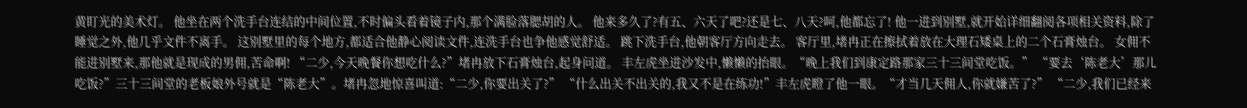黄盯光的美术灯。 他坐在两个洗手台连结的中间位置,不时偏头看着镜子内,那个满脸落腮胡的人。 他来多久了?有五、六天了吧?还是七、八天?呵,他都忘了! 他一进到别墅,就开始详细翻阅各项相关资料,除了睡觉之外,他几乎文件不离手。 这别墅里的每个地方,都适合他静心阅读文件,连洗手台也争他感觉舒适。 跳下洗手台,他朝客厅方向走去。 客厅里,堵冉正在擦拭着放在大理石矮桌上的二个石膏烛台。 女佣不能进别墅来,那他就是现成的男佣,苦命啊! “二少,今天晚餐你想吃什么?”堵冉放下石膏烛台,起身问道。 丰左虎坐进沙发中,懒懒的抬眼。“晚上我们到康定路那家三十三间堂吃饭。” “要去‘陈老大’那儿吃饭?”三十三间堂的老板娘外号就是“陈老大”。堵冉忽地惊喜叫道:“二少,你要出关了?” “什么出关不出关的,我又不是在练功!”丰左虎瞪了他一眼。“才当几天佣人,你就嫌苦了?” “二少,我们已经来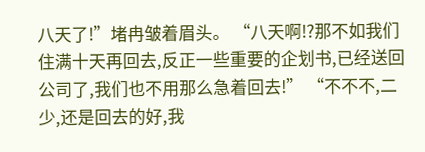八天了!”堵冉皱着眉头。 “八天啊!?那不如我们住满十天再回去,反正一些重要的企划书,已经送回公司了,我们也不用那么急着回去!” “不不不,二少,还是回去的好,我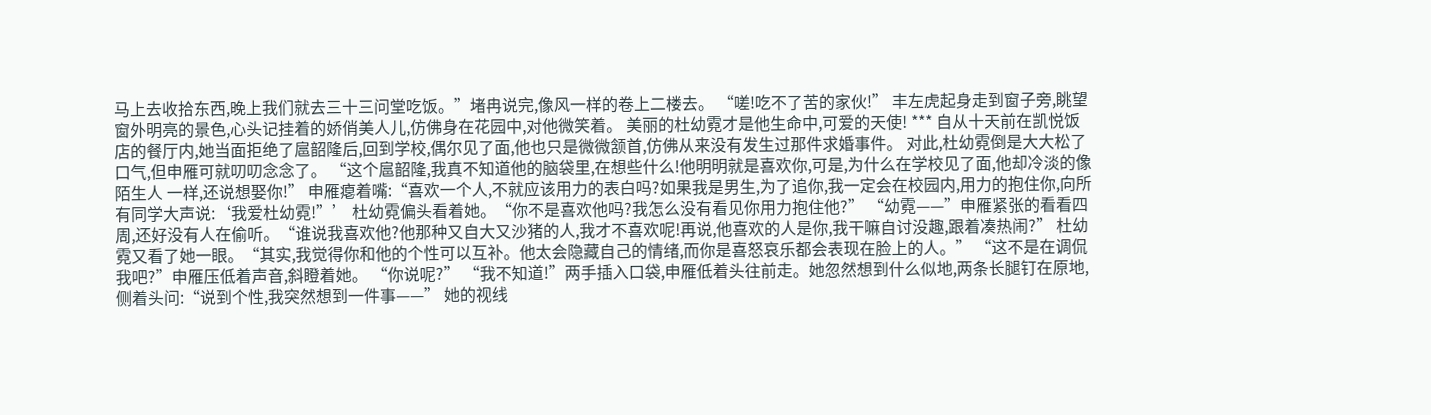马上去收拾东西,晚上我们就去三十三问堂吃饭。”堵冉说完,像风一样的卷上二楼去。 “嗟!吃不了苦的家伙!” 丰左虎起身走到窗子旁,眺望窗外明亮的景色,心头记挂着的娇俏美人儿,仿佛身在花园中,对他微笑着。 美丽的杜幼霓才是他生命中,可爱的天使! *** 自从十天前在凯悦饭店的餐厅内,她当面拒绝了扈韶隆后,回到学校,偶尔见了面,他也只是微微颔首,仿佛从来没有发生过那件求婚事件。 对此,杜幼霓倒是大大松了口气,但申雁可就叨叨念念了。 “这个扈韶隆,我真不知道他的脑袋里,在想些什么!他明明就是喜欢你,可是,为什么在学校见了面,他却冷淡的像陌生人 一样,还说想娶你!” 申雁瘪着嘴:“喜欢一个人,不就应该用力的表白吗?如果我是男生,为了追你,我一定会在校园内,用力的抱住你,向所有同学大声说:‘我爱杜幼霓!”’ 杜幼霓偏头看着她。“你不是喜欢他吗?我怎么没有看见你用力抱住他?” “幼霓——”申雁紧张的看看四周,还好没有人在偷听。“谁说我喜欢他?他那种又自大又沙猪的人,我才不喜欢呢!再说,他喜欢的人是你,我干嘛自讨没趣,跟着凑热闹?” 杜幼霓又看了她一眼。“其实,我觉得你和他的个性可以互补。他太会隐藏自己的情绪,而你是喜怒哀乐都会表现在脸上的人。” “这不是在调侃我吧?”申雁压低着声音,斜瞪着她。 “你说呢?” “我不知道!”两手插入口袋,申雁低着头往前走。她忽然想到什么似地,两条长腿钉在原地,侧着头问:“说到个性,我突然想到一件事——” 她的视线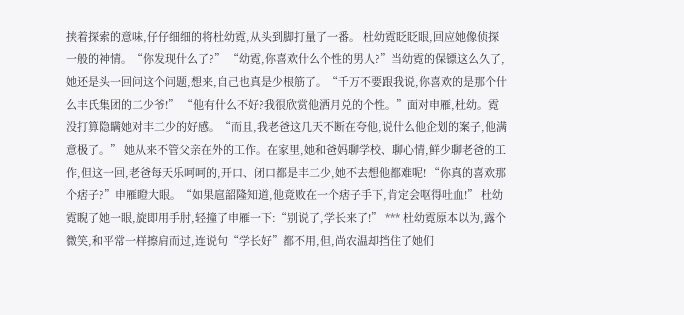挟着探索的意味,仔仔细细的将杜幼霓,从头到脚打量了一番。 杜幼霓眨眨眼,回应她像侦探一般的神情。“你发现什么了?” “幼霓,你喜欢什么个性的男人?”当幼霓的保镖这么久了,她还是头一回问这个问题,想来,自己也真是少根筋了。“千万不要跟我说,你喜欢的是那个什么丰氏集团的二少爷!” “他有什么不好?我很欣赏他洒月兑的个性。”面对申雁,杜幼。霓没打算隐瞒她对丰二少的好感。“而且,我老爸这几天不断在夸他,说什么他企划的案子,他满意极了。” 她从来不管父亲在外的工作。在家里,她和爸妈聊学校、聊心情,鲜少聊老爸的工作,但这一回,老爸每天乐呵呵的,开口、闭口都是丰二少,她不去想他都难呢! “你真的喜欢那个痞子?”申雁瞪大眼。“如果扈韶隆知道,他竟败在一个痞子手下,肯定会呕得吐血!” 杜幼霓睨了她一眼,旋即用手肘,轻撞了申雁一下:“别说了,学长来了!” *** 杜幼霓原本以为,露个微笑,和平常一样擦肩而过,连说句“学长好”都不用,但,尚农温却挡住了她们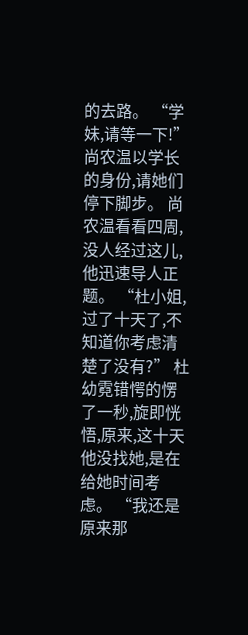的去路。 “学妹,请等一下!”尚农温以学长的身份,请她们停下脚步。 尚农温看看四周,没人经过这儿,他迅速导人正题。 “杜小姐,过了十天了,不知道你考虑清楚了没有?” 杜幼霓错愕的愣了一秒,旋即恍悟,原来,这十天他没找她,是在给她时间考虑。 “我还是原来那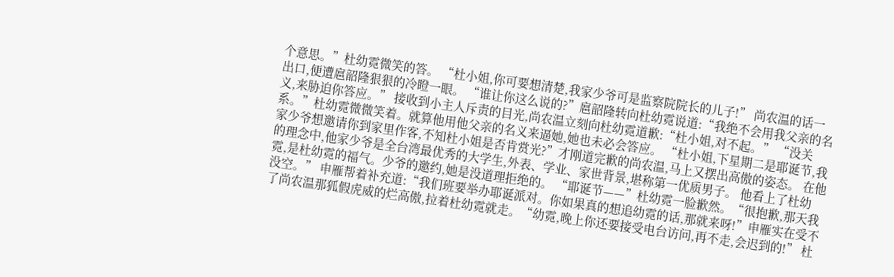个意思。”杜幼霓微笑的答。 “杜小姐,你可要想清楚,我家少爷可是监察院院长的儿子!” 尚农温的话一出口,便遭扈韶隆狠狠的冷瞪一眼。 “谁让你这么说的?”扈韶隆转向杜幼霓说道:“我绝不会用我父亲的名义,来胁迫你答应。” 接收到小主人斥责的目光,尚农温立刻向杜幼霓道歉:“杜小姐,对不起。” “没关系。”杜幼霓微微笑着。就算他用他父亲的名义来逼她,她也未必会答应。 “杜小姐,下星期二是耶诞节,我家少爷想邀请你到家里作客,不知杜小姐是否肯赏光?”才刚道完歉的尚农温,马上又摆出高傲的姿态。 在他的理念中,他家少爷是全台湾最优秀的大学生,外表、学业、家世背景,堪称第一优质男子。 他看上了杜幼霓,是杜幼霓的福气。少爷的邀约,她是没道理拒绝的。 “耶诞节——”杜幼霓一脸歉然。“很抱歉,那天我没空。” 申雁帮着补充道:“我们班要举办耶诞派对。你如果真的想追幼霓的话,那就来呀!”申雁实在受不了尚农温那狐假虎威的烂高傲,拉着杜幼霓就走。“幼霓,晚上你还要接受电台访问,再不走,会迟到的!” 杜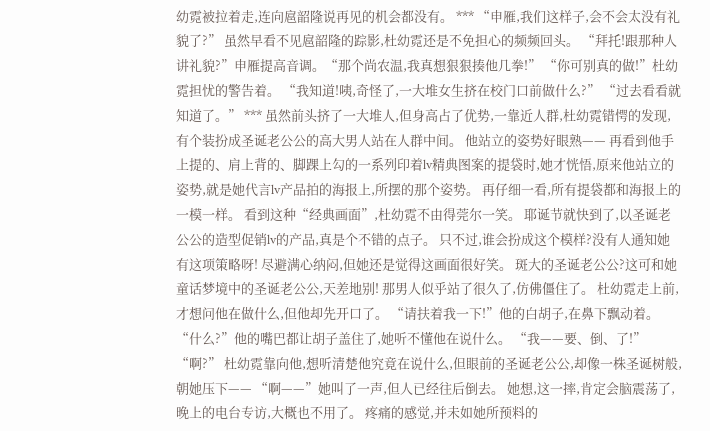幼霓被拉着走,连向扈韶隆说再见的机会都没有。 *** “申雁,我们这样子,会不会太没有礼貌了?” 虽然早看不见扈韶隆的踪影,杜幼霓还是不免担心的频频回头。 “拜托!跟那种人讲礼貌?”申雁提高音调。“那个尚农温,我真想狠狠揍他几拳!” “你可别真的做!”杜幼霓担忧的警告着。 “我知道!咦,奇怪了,一大堆女生挤在校门口前做什么?” “过去看看就知道了。” *** 虽然前头挤了一大堆人,但身高占了优势,一靠近人群,杜幼霓错愕的发现,有个装扮成圣诞老公公的高大男人站在人群中间。 他站立的姿势好眼熟—— 再看到他手上提的、肩上背的、脚踝上勾的一系列印着lv精典图案的提袋时,她才恍悟,原来他站立的姿势,就是她代言lv产品拍的海报上,所摆的那个姿势。 再仔细一看,所有提袋都和海报上的一模一样。 看到这种“经典画面”,杜幼霓不由得莞尔一笑。 耶诞节就快到了,以圣诞老公公的造型促销lv的产品,真是个不错的点子。 只不过,谁会扮成这个模样?没有人通知她有这项策略呀! 尽避满心纳闷,但她还是觉得这画面很好笑。 斑大的圣诞老公公?这可和她童话梦境中的圣诞老公公,天差地别! 那男人似乎站了很久了,仿佛僵住了。 杜幼霓走上前,才想问他在做什么,但他却先开口了。 “请扶着我一下!”他的白胡子,在鼻下飘动着。 “什么?”他的嘴巴都让胡子盖住了,她听不懂他在说什么。 “我——要、倒、了!” “啊?” 杜幼霓靠向他,想听清楚他究竟在说什么,但眼前的圣诞老公公,却像一株圣诞树般,朝她压下—— “啊——”她叫了一声,但人已经往后倒去。 她想,这一摔,肯定会脑震荡了,晚上的电台专访,大概也不用了。 疼痛的感觉,并未如她所预料的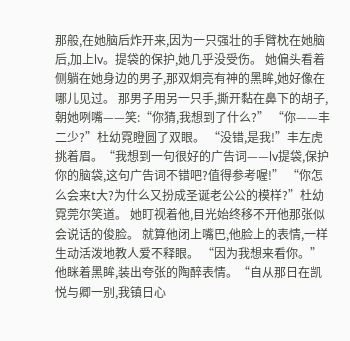那般,在她脑后炸开来,因为一只强壮的手臂枕在她脑后,加上lv。提袋的保护,她几乎没受伤。 她偏头看着侧躺在她身边的男子,那双炯亮有神的黑眸,她好像在哪儿见过。 那男子用另一只手,撕开黏在鼻下的胡子,朝她咧嘴——笑:“你猜,我想到了什么?” “你——丰二少?”杜幼霓瞪圆了双眼。 “没错,是我!”丰左虎挑着眉。“我想到一句很好的广告词——lv提袋,保护你的脑袋,这句广告词不错吧?值得参考喔!” “你怎么会来t大?为什么又扮成圣诞老公公的模样?”杜幼霓莞尔笑道。 她盯视着他,目光始终移不开他那张似会说话的俊脸。 就算他闭上嘴巴,他脸上的表情,一样生动活泼地教人爱不释眼。 “因为我想来看你。”他眯着黑眸,装出夸张的陶醉表情。“自从那日在凯悦与卿一别,我镇日心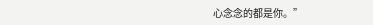心念念的都是你。”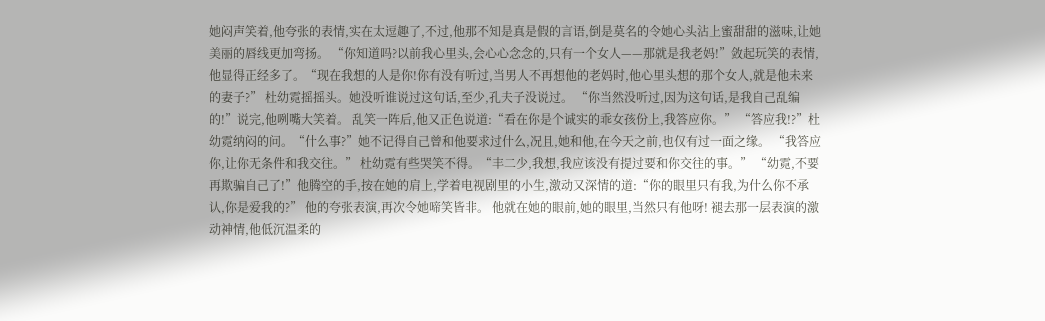她闷声笑着,他夸张的表情,实在太逗趣了,不过,他那不知是真是假的言语,倒是莫名的令她心头沾上蜜甜甜的滋味,让她美丽的唇线更加弯扬。 “你知道吗?以前我心里头,会心心念念的,只有一个女人——那就是我老妈!”敛起玩笑的表情,他显得正经多了。“现在我想的人是你!你有没有听过,当男人不再想他的老妈时,他心里头想的那个女人,就是他未来的妻子?” 杜幼霓摇摇头。她没听谁说过这句话,至少,孔夫子没说过。 “你当然没听过,因为这句话,是我自己乱编的!”说完,他咧嘴大笑着。 乱笑一阵后,他又正色说道:“看在你是个诚实的乖女孩份上,我答应你。” “答应我!?”杜幼霓纳闷的问。“什么事?”她不记得自己曾和他要求过什么,况且,她和他,在今天之前,也仅有过一面之缘。 “我答应你,让你无条件和我交往。” 杜幼霓有些哭笑不得。“丰二少,我想,我应该没有提过要和你交往的事。” “幼霓,不要再欺骗自己了!”他腾空的手,按在她的肩上,学着电视剧里的小生,激动又深情的道:“你的眼里只有我,为什么你不承认,你是爱我的?” 他的夸张表演,再次令她啼笑皆非。 他就在她的眼前,她的眼里,当然只有他呀! 褪去那一层表演的激动神情,他低沉温柔的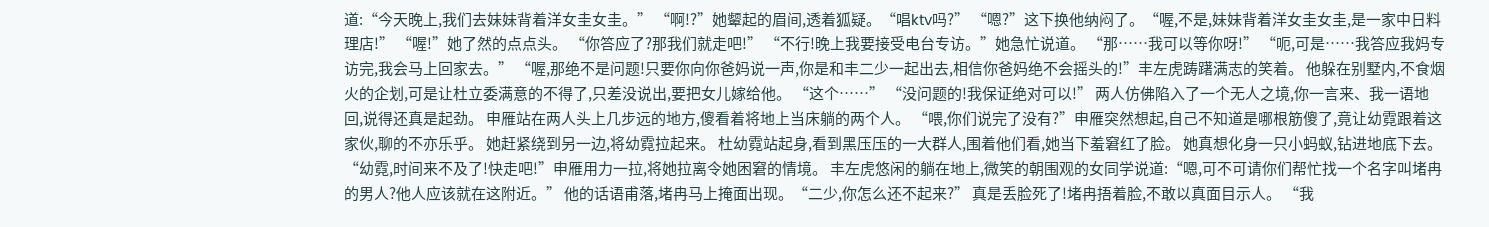道:“今天晚上,我们去妹妹背着洋女圭女圭。” “啊!?”她颦起的眉间,透着狐疑。“唱ktv吗?” “嗯?”这下换他纳闷了。“喔,不是,妹妹背着洋女圭女圭,是一家中日料理店!” “喔!”她了然的点点头。 “你答应了?那我们就走吧!” “不行!晚上我要接受电台专访。”她急忙说道。 “那……我可以等你呀!” “呃,可是……我答应我妈专访完,我会马上回家去。” “喔,那绝不是问题!只要你向你爸妈说一声,你是和丰二少一起出去,相信你爸妈绝不会摇头的!”丰左虎踌躇满志的笑着。 他躲在别墅内,不食烟火的企划,可是让杜立委满意的不得了,只差没说出,要把女儿嫁给他。 “这个……” “没问题的!我保证绝对可以!” 两人仿佛陷入了一个无人之境,你一言来、我一语地回,说得还真是起劲。 申雁站在两人头上几步远的地方,傻看着将地上当床躺的两个人。 “喂,你们说完了没有?”申雁突然想起,自己不知道是哪根筋傻了,竟让幼霓跟着这家伙,聊的不亦乐乎。 她赶紧绕到另一边,将幼霓拉起来。 杜幼霓站起身,看到黑压压的一大群人,围着他们看,她当下羞窘红了脸。 她真想化身一只小蚂蚁,钻进地底下去。 “幼霓,时间来不及了!快走吧!”申雁用力一拉,将她拉离令她困窘的情境。 丰左虎悠闲的躺在地上,微笑的朝围观的女同学说道:“嗯,可不可请你们帮忙找一个名字叫堵冉的男人?他人应该就在这附近。” 他的话语甫落,堵冉马上掩面出现。“二少,你怎么还不起来?” 真是丢脸死了!堵冉捂着脸,不敢以真面目示人。 “我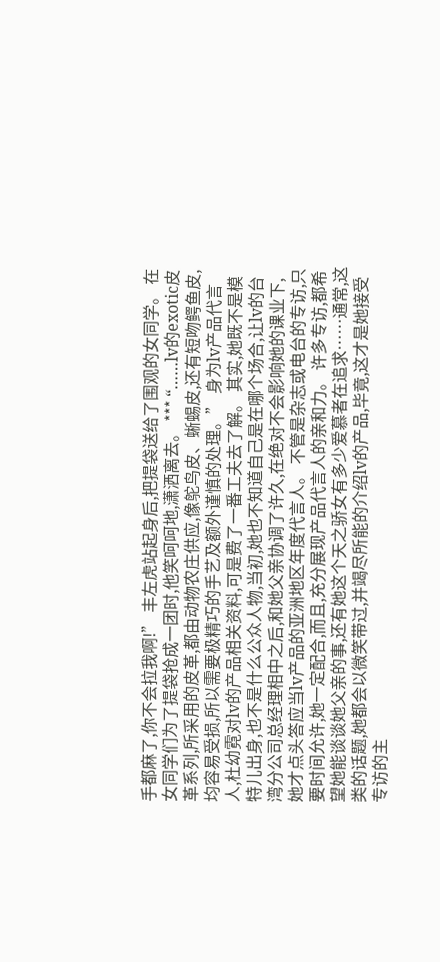手都麻了,你不会拉我啊!” 丰左虎站起身后,把提袋送给了围观的女同学。 在女同学们为了提袋抢成一团时,他笑呵呵地,潇洒离去。 *** “……lv的exotic皮革系列,所采用的皮革,都由动物农庄供应,像鸵鸟皮、蜥蜴皮,还有短吻鳄鱼皮,均容易受损,所以需要极精巧的手艺及额外谨慎的处理。” 身为lv产品代言人,杜幼霓对lv的产品相关资料,可是费了一番工夫去了解。 其实,她既不是模特儿出身,也不是什么公众人物,当初,她也不知道自己是在哪个场合,让lv的台湾分公司总经理相中之后,和她父亲协调了许久,在绝对不会影响她的课业下,她才点头答应当lv产品的亚洲地区年度代言人。 不管是杂志或电台的专访,只要时间允许,她一定配合,而且,充分展现产品代言人的亲和力。 许多专访,都希望她能谈谈她父亲的事,还有她这个天之骄女有多少爱慕者在追求……通常,这类的话题,她都会以微笑带过,并竭尽所能的介绍lv的产品,毕竟,这才是她接受专访的主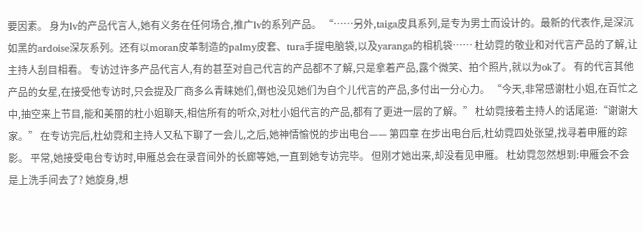要因素。 身为lv的产品代言人,她有义务在任何场合,推广lv的系列产品。 “……另外,taiga皮具系列,是专为男士而设计的。最新的代表作,是深沉如黑的ardoise深灰系列。还有以moran皮革制造的palmy皮套、tura手提电脑袋,以及yaranga的相机袋…… 杜幼霓的敬业和对代言产品的了解,让主持人刮目相看。 专访过许多产品代言人,有的甚至对自己代言的产品都不了解,只是拿着产品,露个微笑、拍个照片,就以为ok了。 有的代言其他产品的女星,在接受他专访时,只会提及厂商多么青睐她们,倒也没见她们为自个儿代言的产品,多付出一分心力。 “今天,非常感谢杜小姐,在百忙之中,抽空来上节目,能和美丽的杜小姐聊天,相信所有的听众,对杜小姐代言的产品,都有了更进一层的了解。” 杜幼霓接着主持人的话尾道:“谢谢大家。” 在专访完后,杜幼霓和主持人又私下聊了一会儿,之后,她神情愉悦的步出电台—— 第四章 在步出电台后,杜幼霓四处张望,找寻着申雁的踪影。 平常,她接受电台专访时,申雁总会在录音间外的长廊等她,一直到她专访完毕。 但刚才她出来,却没看见申雁。 杜幼霓忽然想到:申雁会不会是上洗手间去了? 她旋身,想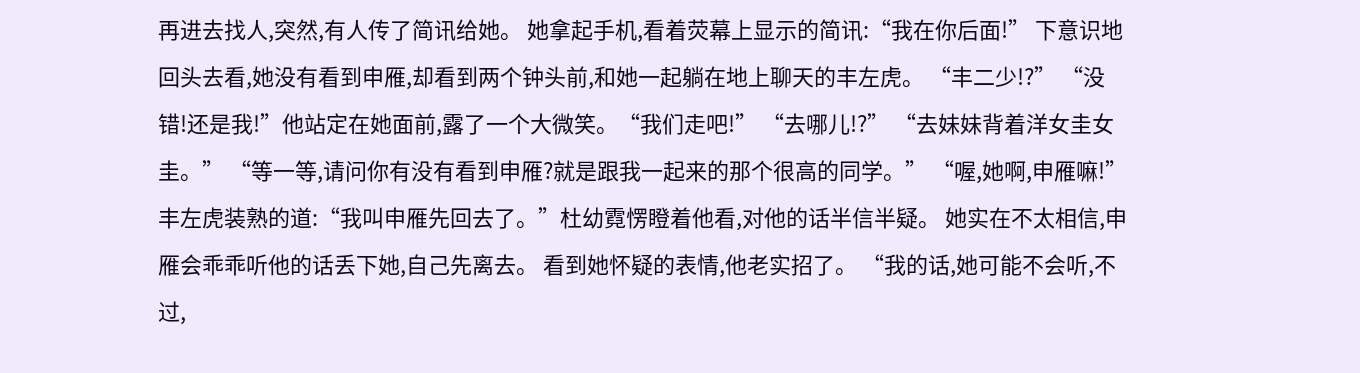再进去找人,突然,有人传了简讯给她。 她拿起手机,看着荧幕上显示的简讯:“我在你后面!” 下意识地回头去看,她没有看到申雁,却看到两个钟头前,和她一起躺在地上聊天的丰左虎。 “丰二少!?” “没错!还是我!”他站定在她面前,露了一个大微笑。“我们走吧!” “去哪儿!?” “去妹妹背着洋女圭女圭。” “等一等,请问你有没有看到申雁?就是跟我一起来的那个很高的同学。” “喔,她啊,申雁嘛!”丰左虎装熟的道:“我叫申雁先回去了。”杜幼霓愣瞪着他看,对他的话半信半疑。 她实在不太相信,申雁会乖乖听他的话丢下她,自己先离去。 看到她怀疑的表情,他老实招了。 “我的话,她可能不会听,不过,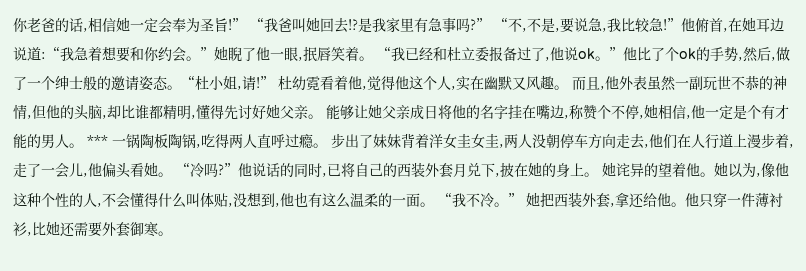你老爸的话,相信她一定会奉为圣旨!” “我爸叫她回去!?是我家里有急事吗?” “不,不是,要说急,我比较急!”他俯首,在她耳边说道:“我急着想要和你约会。”她睨了他一眼,抿唇笑着。 “我已经和杜立委报备过了,他说ok。”他比了个ok的手势,然后,做了一个绅士般的邀请姿态。“杜小姐,请!” 杜幼霓看着他,觉得他这个人,实在幽默又风趣。 而且,他外表虽然一副玩世不恭的神情,但他的头脑,却比谁都精明,懂得先讨好她父亲。 能够让她父亲成日将他的名字挂在嘴边,称赞个不停,她相信,他一定是个有才能的男人。 *** 一锅陶板陶锅,吃得两人直呼过瘾。 步出了妹妹背着洋女圭女圭,两人没朝停车方向走去,他们在人行道上漫步着,走了一会儿,他偏头看她。 “冷吗?”他说话的同时,已将自己的西装外套月兑下,披在她的身上。 她诧异的望着他。她以为,像他这种个性的人,不会懂得什么叫体贴,没想到,他也有这么温柔的一面。 “我不冷。” 她把西装外套,拿还给他。他只穿一件薄衬衫,比她还需要外套御寒。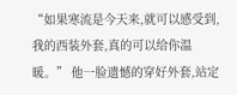“如果寒流是今天来,就可以感受到,我的西装外套,真的可以给你温暖。” 他一脸遗憾的穿好外套,站定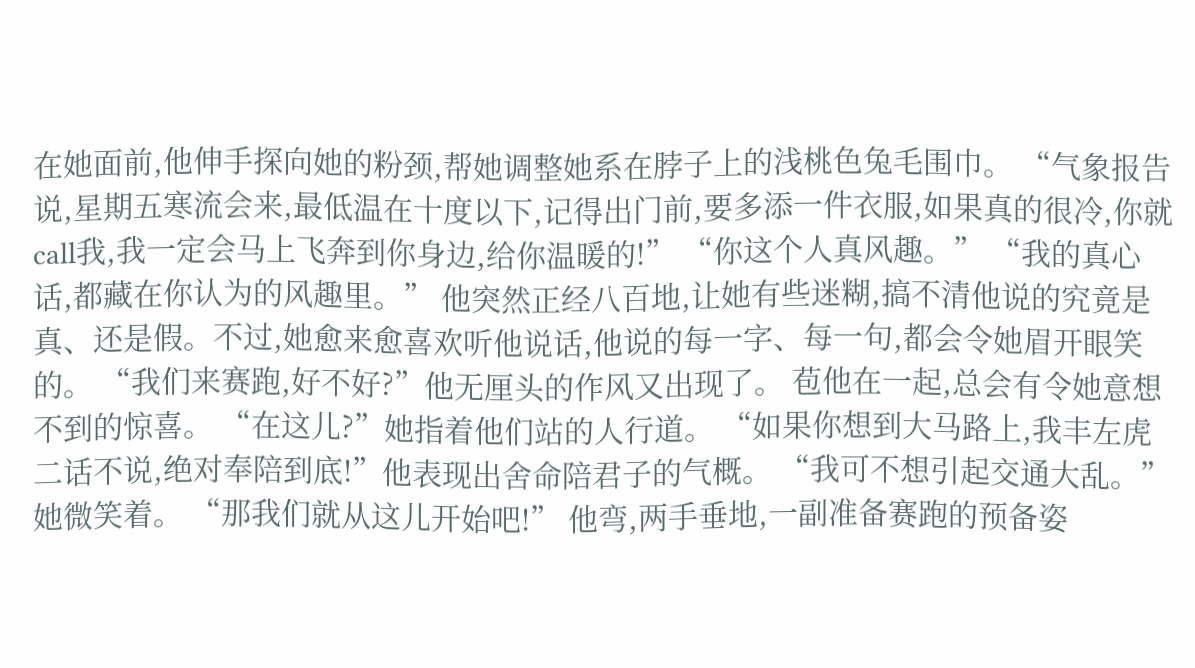在她面前,他伸手探向她的粉颈,帮她调整她系在脖子上的浅桃色兔毛围巾。 “气象报告说,星期五寒流会来,最低温在十度以下,记得出门前,要多添一件衣服,如果真的很冷,你就call我,我一定会马上飞奔到你身边,给你温暖的!” “你这个人真风趣。” “我的真心话,都藏在你认为的风趣里。” 他突然正经八百地,让她有些迷糊,搞不清他说的究竟是真、还是假。不过,她愈来愈喜欢听他说话,他说的每一字、每一句,都会令她眉开眼笑的。 “我们来赛跑,好不好?”他无厘头的作风又出现了。 苞他在一起,总会有令她意想不到的惊喜。 “在这儿?”她指着他们站的人行道。 “如果你想到大马路上,我丰左虎二话不说,绝对奉陪到底!”他表现出舍命陪君子的气概。 “我可不想引起交通大乱。”她微笑着。 “那我们就从这儿开始吧!” 他弯,两手垂地,一副准备赛跑的预备姿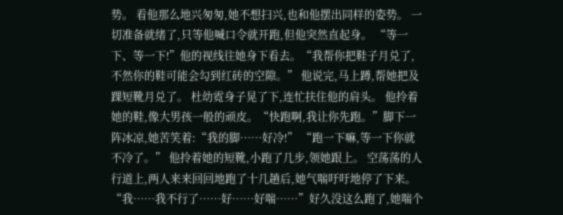势。 看他那么地兴匆匆,她不想扫兴,也和他摆出同样的姿势。 一切准备就绪了,只等他喊口令就开跑,但他突然直起身。 “等一下、等一下!”他的视线往她身下看去。“我帮你把鞋子月兑了,不然你的鞋可能会勾到红砖的空隙。” 他说完,马上蹲,帮她把及踝短靴月兑了。 杜幼霓身子晃了下,连忙扶住他的肩头。 他拎着她的鞋,像大男孩一般的顽皮。“快跑啊,我让你先跑。”脚下一阵冰凉,她苦笑着:“我的脚……好冷!” “跑一下嘛,等一下你就不冷了。” 他拎着她的短靴,小跑了几步,领她跟上。 空荡荡的人行道上,两人来来回回地跑了十几趟后,她气喘吁吁地停了下来。 “我……我不行了……好……好喘……”好久没这么跑了,她喘个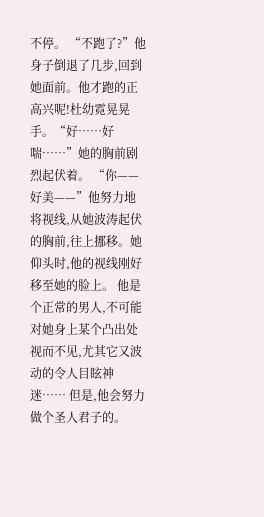不停。 “不跑了?”他身子倒退了几步,回到她面前。他才跑的正高兴呢!杜幼霓晃晃手。“好……好喘……”她的胸前剧烈起伏着。 “你——好美——”他努力地将视线,从她波涛起伏的胸前,往上挪移。她仰头时,他的视线刚好移至她的脸上。 他是个正常的男人,不可能对她身上某个凸出处视而不见,尤其它又波动的令人目眩神迷…… 但是,他会努力做个圣人君子的。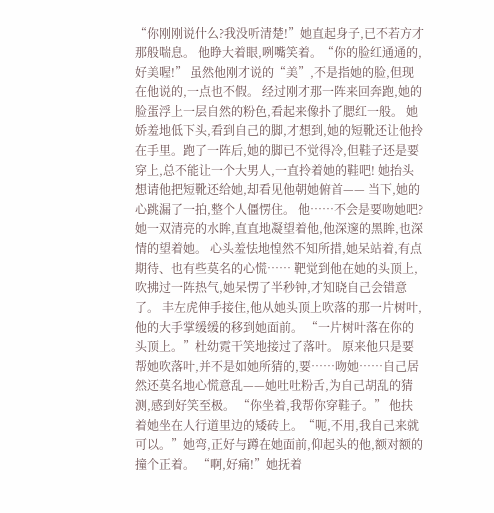“你刚刚说什么?我没听清楚!”她直起身子,已不若方才那般喘息。 他睁大着眼,咧嘴笑着。“你的脸红通通的,好美喔!” 虽然他刚才说的“美”,不是指她的脸,但现在他说的,一点也不假。 经过刚才那一阵来回奔跑,她的脸蛋浮上一层自然的粉色,看起来像扑了腮红一般。 她娇羞地低下头,看到自己的脚,才想到,她的短靴还让他拎在手里。跑了一阵后,她的脚已不觉得冷,但鞋子还是要穿上,总不能让一个大男人,一直拎着她的鞋吧! 她抬头想请他把短靴还给她,却看见他朝她俯首—— 当下,她的心跳漏了一拍,整个人僵愣住。 他……不会是要吻她吧? 她一双清亮的水眸,直直地凝望着他,他深邃的黑眸,也深情的望着她。 心头羞怯地惶然不知所措,她呆站着,有点期待、也有些莫名的心慌…… 靶觉到他在她的头顶上,吹拂过一阵热气,她呆愣了半秒钟,才知晓自己会错意了。 丰左虎伸手接住,他从她头顶上吹落的那一片树叶,他的大手掌缓缓的移到她面前。 “一片树叶落在你的头顶上。”杜幼霓干笑地接过了落叶。 原来他只是要帮她吹落叶,并不是如她所猜的,要……吻她……自己居然还莫名地心慌意乱——她吐吐粉舌,为自己胡乱的猜测,感到好笑至极。 “你坐着,我帮你穿鞋子。” 他扶着她坐在人行道里边的矮砖上。“呃,不用,我自己来就可以。”她弯,正好与蹲在她面前,仰起头的他,额对额的撞个正着。 “啊,好痛!”她抚着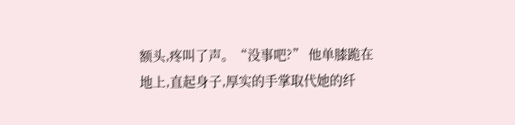额头,疼叫了声。“没事吧?” 他单膝跪在地上,直起身子,厚实的手掌取代她的纤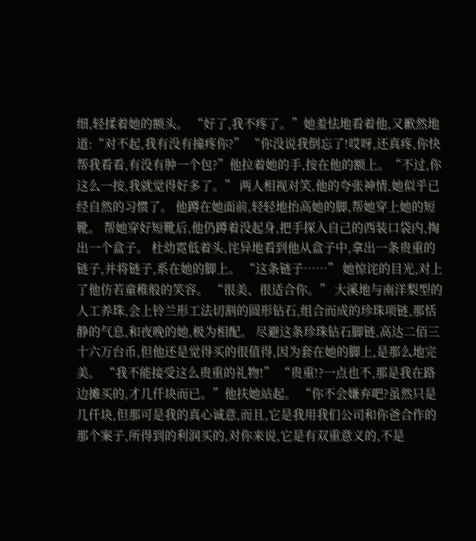细,轻揉着她的额头。 “好了,我不疼了。”她羞怯地看着他,又歉然地道:“对不起,我有没有撞疼你?” “你没说我倒忘了!哎呀,还真疼,你快帮我看看,有没有肿一个包?”他拉着她的手,按在他的额上。“不过,你这么一按,我就觉得好多了。” 两人相视对笑,他的夸张神情,她似乎已经自然的习惯了。 他蹲在她面前,轻轻地抬高她的脚,帮她穿上她的短靴。 帮她穿好短靴后,他仍蹲着没起身,把手探入自己的西装口袋内,掏出一个盒子。 杜幼霓低着头,诧异地看到他从盒子中,拿出一条贵重的链子,并将链子,系在她的脚上。 “这条链子……” 她惊诧的目光,对上了他仿若童稚般的笑容。 “很美、很适合你。” 大溪地与南洋梨型的人工养珠,会上铃兰形工法切割的圆形钻石,组合而成的珍珠项链,那恬静的气息,和夜晚的她,极为相配。 尽避这条珍珠钻石脚链,高达二佰三十六万台币,但他还是觉得买的很值得,因为套在她的脚上,是那么地完美。 “我不能接受这么贵重的礼物!” “贵重!?一点也不,那是我在路边摊买的,才几仟块而已。”他扶她站起。 “你不会嫌弃吧?虽然只是几仟块,但那可是我的真心诚意,而且,它是我用我们公司和你爸合作的那个案子,所得到的利润买的,对你来说,它是有双重意义的,不是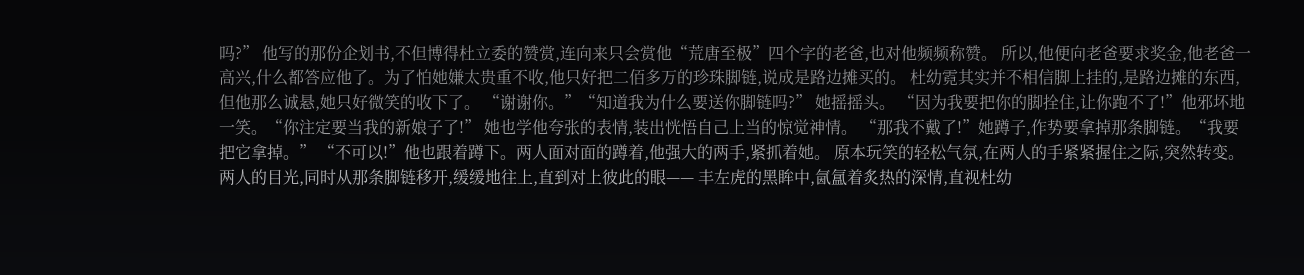吗?” 他写的那份企划书,不但博得杜立委的赞赏,连向来只会赏他“荒唐至极”四个字的老爸,也对他频频称赞。 所以,他便向老爸要求奖金,他老爸一高兴,什么都答应他了。为了怕她嫌太贵重不收,他只好把二佰多万的珍珠脚链,说成是路边摊买的。 杜幼霓其实并不相信脚上挂的,是路边摊的东西,但他那么诚悬,她只好微笑的收下了。 “谢谢你。”“知道我为什么要送你脚链吗?” 她摇摇头。 “因为我要把你的脚拴住,让你跑不了!”他邪坏地一笑。“你注定要当我的新娘子了!” 她也学他夸张的表情,装出恍悟自己上当的惊觉神情。 “那我不戴了!”她蹲子,作势要拿掉那条脚链。“我要把它拿掉。” “不可以!”他也跟着蹲下。两人面对面的蹲着,他强大的两手,紧抓着她。 原本玩笑的轻松气氛,在两人的手紧紧握住之际,突然转变。 两人的目光,同时从那条脚链移开,缓缓地往上,直到对上彼此的眼—— 丰左虎的黑眸中,氤氲着炙热的深情,直视杜幼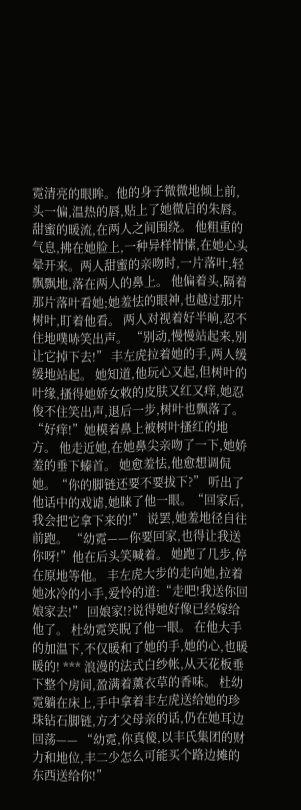霓清亮的眼眸。他的身子微微地倾上前,头一偏,温热的唇,贴上了她微启的朱唇。 甜蜜的暖流,在两人之间围绕。 他粗重的气息,拂在她脸上,一种异样情愫,在她心头晕开来。两人甜蜜的亲吻时,一片落叶,轻飘飘地,落在两人的鼻上。 他偏着头,隔着那片落叶看她;她羞怯的眼神,也越过那片树叶,盯着他看。 两人对视着好半晌,忍不住地噗哧笑出声。 “别动,慢慢站起来,别让它掉下去!” 丰左虎拉着她的手,两人缓缓地站起。 她知道,他玩心又起,但树叶的叶缘,搔得她娇女敕的皮肤又红又痒,她忍俊不住笑出声,退后一步,树叶也飘落了。 “好痒!”她模着鼻上被树叶搔红的地方。 他走近她,在她鼻尖亲吻了一下,她娇羞的垂下螓首。 她愈羞怯,他愈想调侃她。“你的脚链还要不要拔下?” 听出了他话中的戏谑,她睐了他一眼。“回家后,我会把它拿下来的!” 说罢,她羞地径自往前跑。 “幼霓——你要回家,也得让我送你呀!”他在后头笑喊着。 她跑了几步,停在原地等他。 丰左虎大步的走向她,拉着她冰冷的小手,爱怜的道:“走吧!我送你回娘家去!” 回娘家!?说得她好像已经嫁给他了。 杜幼霓笑睨了他一眼。 在他大手的加温下,不仅暖和了她的手,她的心,也暖暖的! *** 浪漫的法式白纱帐,从天花板垂下整个房间,盈满着薰衣草的香味。 杜幼霓躺在床上,手中拿着丰左虎送给她的珍珠钻石脚链,方才父母亲的话,仍在她耳边回荡—— “幼霓,你真傻,以丰氏集团的财力和地位,丰二少怎么可能买个路边摊的东西送给你!”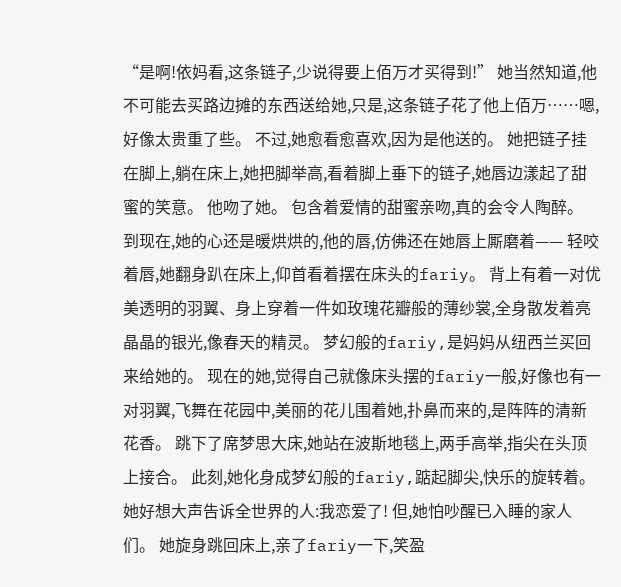“是啊!依妈看,这条链子,少说得要上佰万才买得到!” 她当然知道,他不可能去买路边摊的东西送给她,只是,这条链子花了他上佰万……嗯,好像太贵重了些。 不过,她愈看愈喜欢,因为是他送的。 她把链子挂在脚上,躺在床上,她把脚举高,看着脚上垂下的链子,她唇边漾起了甜蜜的笑意。 他吻了她。 包含着爱情的甜蜜亲吻,真的会令人陶醉。 到现在,她的心还是暖烘烘的,他的唇,仿佛还在她唇上厮磨着—— 轻咬着唇,她翻身趴在床上,仰首看着摆在床头的fariy。 背上有着一对优美透明的羽翼、身上穿着一件如玫瑰花瓣般的薄纱裳,全身散发着亮晶晶的银光,像春天的精灵。 梦幻般的fariy,是妈妈从纽西兰买回来给她的。 现在的她,觉得自己就像床头摆的fariy一般,好像也有一对羽翼,飞舞在花园中,美丽的花儿围着她,扑鼻而来的,是阵阵的清新花香。 跳下了席梦思大床,她站在波斯地毯上,两手高举,指尖在头顶上接合。 此刻,她化身成梦幻般的fariy,踮起脚尖,快乐的旋转着。 她好想大声告诉全世界的人:我恋爱了! 但,她怕吵醒已入睡的家人们。 她旋身跳回床上,亲了fariy一下,笑盈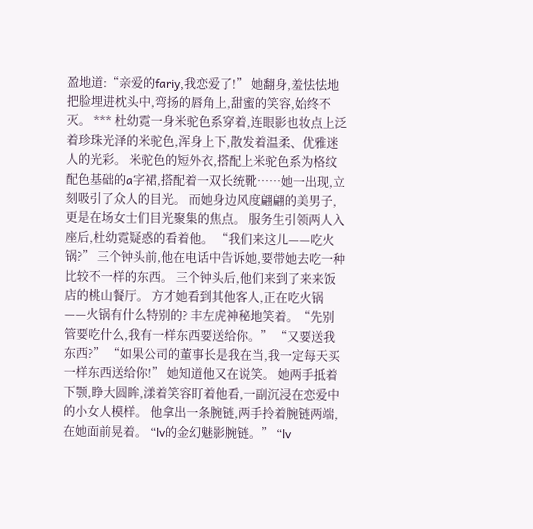盈地道:“亲爱的fariy,我恋爱了!” 她翻身,羞怯怯地把脸埋进枕头中,弯扬的唇角上,甜蜜的笑容,始终不灭。 *** 杜幼霓一身米驼色系穿着,连眼影也妆点上泛着珍珠光泽的米驼色,浑身上下,散发着温柔、优雅迷人的光彩。 米驼色的短外衣,搭配上米驼色系为格纹配色基础的a字裙,搭配着一双长统靴……她一出现,立刻吸引了众人的目光。 而她身边风度翩翩的美男子,更是在场女士们目光聚集的焦点。 服务生引领两人入座后,杜幼霓疑惑的看着他。 “我们来这儿——吃火锅?” 三个钟头前,他在电话中告诉她,要带她去吃一种比较不一样的东西。 三个钟头后,他们来到了来来饭店的桃山餐厅。 方才她看到其他客人,正在吃火锅——火锅有什么特别的? 丰左虎神秘地笑着。“先别管要吃什么,我有一样东西要送给你。” “又要送我东西?” “如果公司的董事长是我在当,我一定每天买一样东西送给你!” 她知道他又在说笑。 她两手抵着下颚,睁大圆眸,漾着笑容盯着他看,一副沉浸在恋爱中的小女人模样。 他拿出一条腕链,两手拎着腕链两端,在她面前晃着。 “lv的金幻魅影腕链。” “lv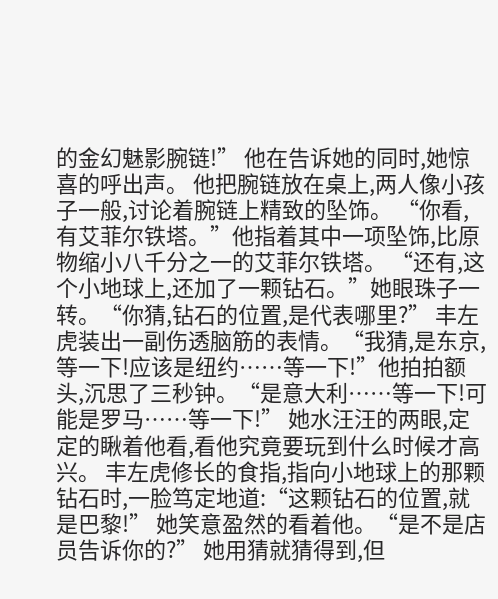的金幻魅影腕链!” 他在告诉她的同时,她惊喜的呼出声。 他把腕链放在桌上,两人像小孩子一般,讨论着腕链上精致的坠饰。 “你看,有艾菲尔铁塔。”他指着其中一项坠饰,比原物缩小八千分之一的艾菲尔铁塔。 “还有,这个小地球上,还加了一颗钻石。”她眼珠子一转。“你猜,钻石的位置,是代表哪里?” 丰左虎装出一副伤透脑筋的表情。“我猜,是东京,等一下!应该是纽约……等一下!”他拍拍额头,沉思了三秒钟。“是意大利……等一下!可能是罗马……等一下!” 她水汪汪的两眼,定定的瞅着他看,看他究竟要玩到什么时候才高兴。 丰左虎修长的食指,指向小地球上的那颗钻石时,一脸笃定地道:“这颗钻石的位置,就是巴黎!” 她笑意盈然的看着他。“是不是店员告诉你的?” 她用猜就猜得到,但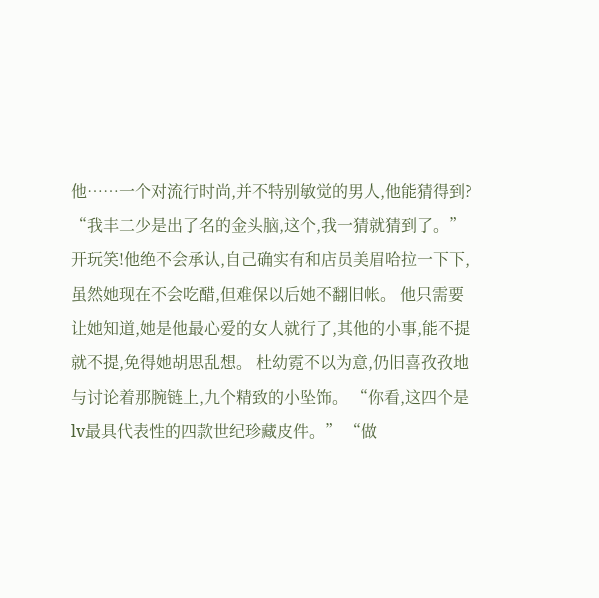他……一个对流行时尚,并不特别敏觉的男人,他能猜得到? “我丰二少是出了名的金头脑,这个,我一猜就猜到了。” 开玩笑!他绝不会承认,自己确实有和店员美眉哈拉一下下,虽然她现在不会吃醋,但难保以后她不翻旧帐。 他只需要让她知道,她是他最心爱的女人就行了,其他的小事,能不提就不提,免得她胡思乱想。 杜幼霓不以为意,仍旧喜孜孜地与讨论着那腕链上,九个精致的小坠饰。 “你看,这四个是lv最具代表性的四款世纪珍藏皮件。” “做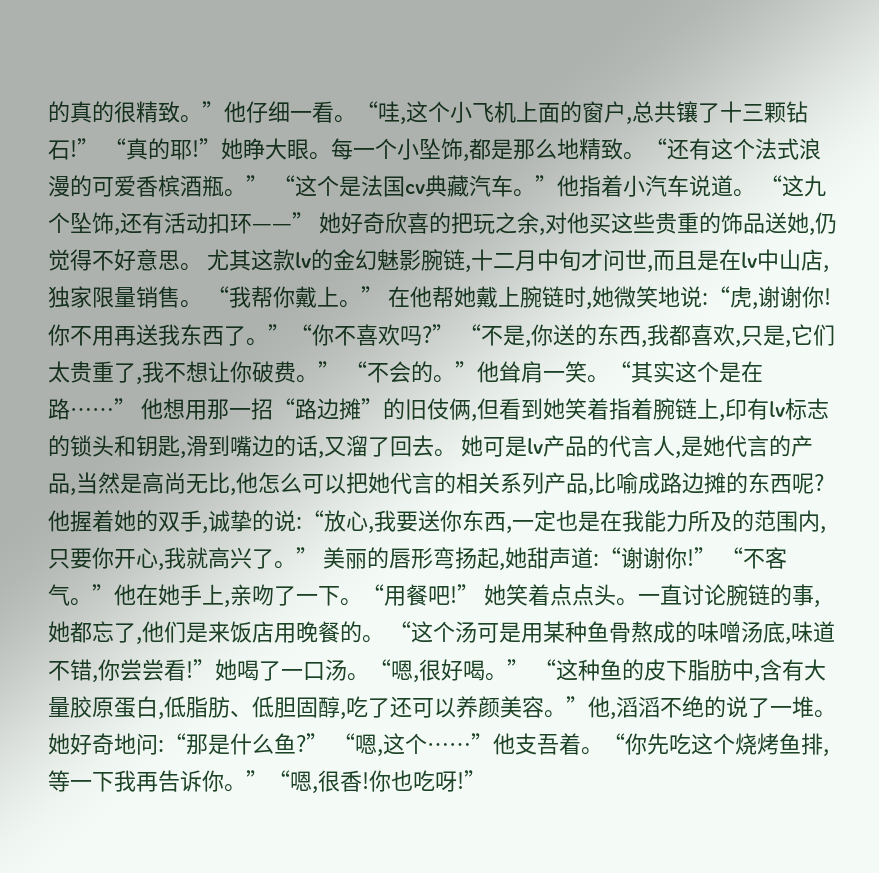的真的很精致。”他仔细一看。“哇,这个小飞机上面的窗户,总共镶了十三颗钻石!” “真的耶!”她睁大眼。每一个小坠饰,都是那么地精致。“还有这个法式浪漫的可爱香槟酒瓶。” “这个是法国cv典藏汽车。”他指着小汽车说道。 “这九个坠饰,还有活动扣环——” 她好奇欣喜的把玩之余,对他买这些贵重的饰品送她,仍觉得不好意思。 尤其这款lv的金幻魅影腕链,十二月中旬才问世,而且是在lv中山店,独家限量销售。 “我帮你戴上。” 在他帮她戴上腕链时,她微笑地说:“虎,谢谢你!你不用再送我东西了。”“你不喜欢吗?” “不是,你送的东西,我都喜欢,只是,它们太贵重了,我不想让你破费。” “不会的。”他耸肩一笑。“其实这个是在路……” 他想用那一招“路边摊”的旧伎俩,但看到她笑着指着腕链上,印有lv标志的锁头和钥匙,滑到嘴边的话,又溜了回去。 她可是lv产品的代言人,是她代言的产品,当然是高尚无比,他怎么可以把她代言的相关系列产品,比喻成路边摊的东西呢? 他握着她的双手,诚挚的说:“放心,我要送你东西,一定也是在我能力所及的范围内,只要你开心,我就高兴了。” 美丽的唇形弯扬起,她甜声道:“谢谢你!” “不客气。”他在她手上,亲吻了一下。“用餐吧!” 她笑着点点头。一直讨论腕链的事,她都忘了,他们是来饭店用晚餐的。 “这个汤可是用某种鱼骨熬成的味噌汤底,味道不错,你尝尝看!”她喝了一口汤。“嗯,很好喝。” “这种鱼的皮下脂肪中,含有大量胶原蛋白,低脂肪、低胆固醇,吃了还可以养颜美容。”他,滔滔不绝的说了一堆。 她好奇地问:“那是什么鱼?” “嗯,这个……”他支吾着。“你先吃这个烧烤鱼排,等一下我再告诉你。”“嗯,很香!你也吃呀!”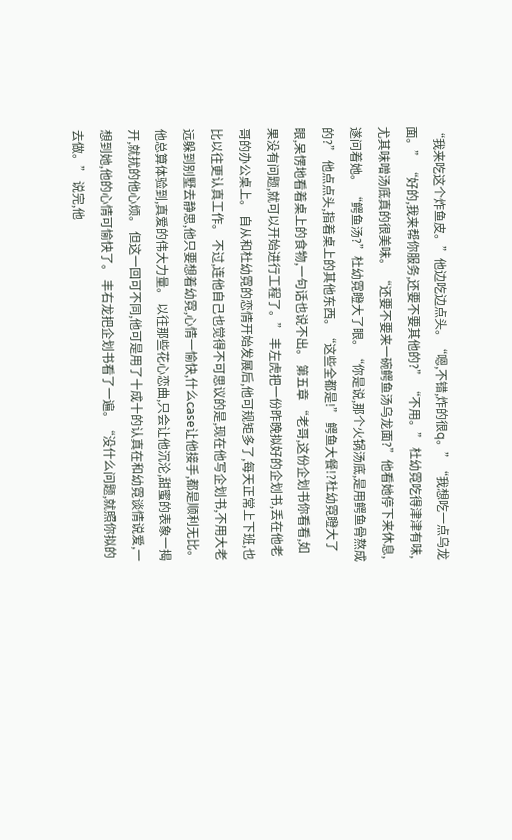“我来吃这个炸鱼皮。”他边吃边点头。“嗯,不错,炸的很q。”“我想吃一点乌龙面。” “好的,我来帮你服务,还要不要其他的?” “不用。” 杜幼霓吃得津津有味,尤其味噌汤底真的很美味。 “还要不要来一碗鳄鱼汤乌龙面?”他看她停下来休息,遂问着她。 “鳄鱼汤?”杜幼霓瞪大了眼。“你是说,那个火锅汤底,是用鳄鱼骨熬成的?” 他点点头,指着桌上的其他东西。“这些全都是!” 鳄鱼大餐!?杜幼霓瞪大了眼,呆愣地看着桌上的食物,一句话也说不出。 第五章 “老哥,这份企划书你看看,如果没有问题,就可以开始进行工程了。” 丰左虎把一份昨晚拟好的企划书,丢在他老哥的办公桌上。 自从和杜幼霓的恋情开始发展后,他可规矩多了,每天正常上下班,也比以往更认真工作。 不过,连他自己也觉得不可思议的是,现在他写企划书,不用大老远躲到别墅去静思,他只要想着幼霓,心情一愉快,什么case让他接手,都是顺利无比。 他总算体验到,真爱的伟大力量。 以往那些花心恋曲,只会让他沉沦,甜蜜的表象一揭开,就扰的他心烦。 但这一回可不同,他可是用了十成十的认真在和幼霓谈情说爱,一想到她,他的心情可愉快了。 丰右龙把企划书看了一遍。“没什么问题,就照你拟的去做。” 说完,他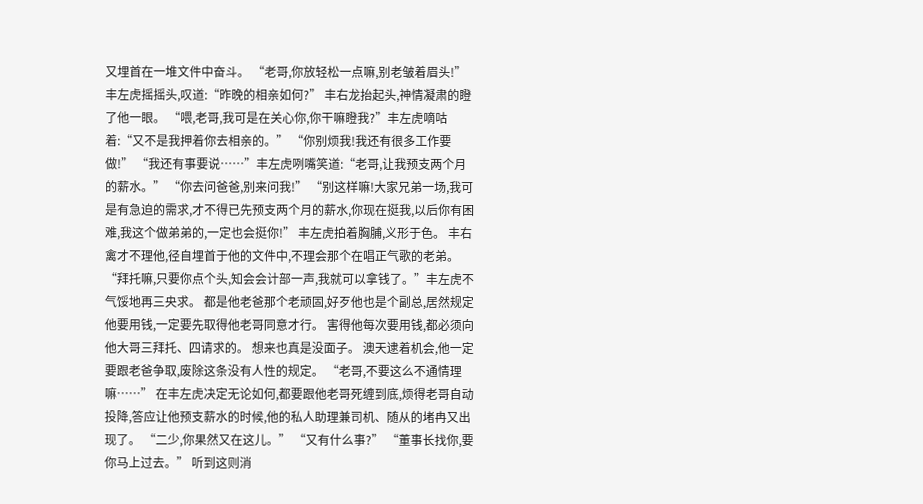又埋首在一堆文件中奋斗。 “老哥,你放轻松一点嘛,别老皱着眉头!”丰左虎摇摇头,叹道:“昨晚的相亲如何?” 丰右龙抬起头,神情凝肃的瞪了他一眼。 “喂,老哥,我可是在关心你,你干嘛瞪我?”丰左虎嘀咕着:“又不是我押着你去相亲的。” “你别烦我!我还有很多工作要做!” “我还有事要说……”丰左虎咧嘴笑道:“老哥,让我预支两个月的薪水。” “你去问爸爸,别来问我!” “别这样嘛!大家兄弟一场,我可是有急迫的需求,才不得已先预支两个月的薪水,你现在挺我,以后你有困难,我这个做弟弟的,一定也会挺你!” 丰左虎拍着胸脯,义形于色。 丰右禽才不理他,径自埋首于他的文件中,不理会那个在唱正气歌的老弟。 “拜托嘛,只要你点个头,知会会计部一声,我就可以拿钱了。”丰左虎不气馁地再三央求。 都是他老爸那个老顽固,好歹他也是个副总,居然规定他要用钱,一定要先取得他老哥同意才行。 害得他每次要用钱,都必须向他大哥三拜托、四请求的。 想来也真是没面子。 澳天逮着机会,他一定要跟老爸争取,废除这条没有人性的规定。 “老哥,不要这么不通情理嘛……” 在丰左虎决定无论如何,都要跟他老哥死缠到底,烦得老哥自动投降,答应让他预支薪水的时候,他的私人助理兼司机、随从的堵冉又出现了。 “二少,你果然又在这儿。” “又有什么事?” “董事长找你,要你马上过去。” 听到这则消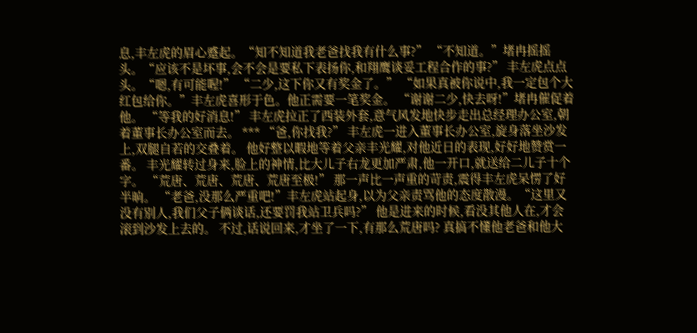息,丰左虎的眉心蹙起。“知不知道我老爸找我有什么事?” “不知道。”堵冉摇摇头。“应该不是坏事,会不会是要私下表扬你,和翔鹰谈妥工程合作的事?” 丰左虎点点头。“嗯,有可能喔!” “二少,这下你又有奖金了。” “如果真被你说中,我一定包个大红包给你。”丰左虎喜形于色。他正需要一笔奖金。 “谢谢二少,快去呀!”堵冉催促着他。 “等我的好消息!” 丰左虎拉正了西装外套,意气风发地快步走出总经理办公室,朝着董事长办公室而去。 *** “爸,你找我?” 丰左虎一进入董事长办公室,旋身落坐沙发上,双腿自若的交叠着。 他好整以暇地等着父亲丰光耀,对他近日的表现,好好地赞赏一番。 丰光耀转过身来,脸上的神情,比大儿子右龙更加严肃,他一开口,就送给二儿子十个字。 “荒唐、荒唐、荒唐、荒唐至极!” 那一声比一声重的苛责,震得丰左虎呆愣了好半晌。 “老爸,没那么严重吧!”丰左虎站起身,以为父亲责骂他的态度散漫。“这里又没有别人,我们父子俩谈话,还要罚我站卫兵吗?” 他是进来的时候,看没其他人在,才会滚到沙发上去的。 不过,话说回来,才坐了一下,有那么荒唐吗? 真搞不懂他老爸和他大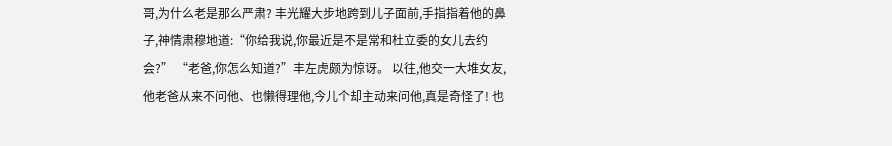哥,为什么老是那么严肃? 丰光耀大步地跨到儿子面前,手指指着他的鼻子,神情肃穆地道:“你给我说,你最近是不是常和杜立委的女儿去约会?” “老爸,你怎么知道?”丰左虎颇为惊讶。 以往,他交一大堆女友,他老爸从来不问他、也懒得理他,今儿个却主动来问他,真是奇怪了! 也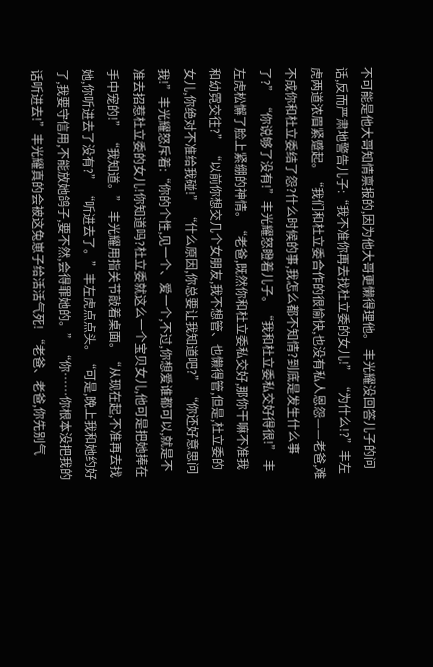不可能是他大哥知情禀报的,因为他大哥更懒得理他。 丰光耀没回答儿子的问话,反而严肃地警告儿子:“我不准你再去找杜立委的女儿!” “为什么!?”丰左虎两道浓眉紧蹙起。“我们和杜立委合作的很愉快,也没有私人恩怨——老爸,难不成你和杜立委结了怨?什么时候的事,我怎么都不知情?到底是发生什么事了?” “你说够了没有!”丰光耀怒瞪着儿子。“我和杜立委私交好得很!” 丰左虎松懈了脸上紧绷的神情。“老爸,既然你和杜立委私交好,那你干嘛不准我和幼霓交往?” “以前你想交几个女朋友,我不想管、也懒得管,但是,杜立委的女儿,你绝对不准给我碰!” “什么原因,你总要让我知道吧?” “你还好意思问我!”丰光耀怒斥着:“你的个性,见一个、爱一个,不过,你想爱谁都可以,就是不准去招惹杜立委的女儿!你知道吗?杜立委就这么一个宝贝女儿,他可是把她捧在手中宠的!” “我知道。” 丰光耀用指关节敲着桌面。“从现在起,不准再去找她,你听进去了没有?” “听进去了。”丰左虎点点头。“可是,晚上我和她约好了,我要守信用,不能放她鸽子,要不然,会得罪她的。” “你……你根本没把我的话听进去!”丰光耀真的会被这兔崽子给活活气死! “老爸、老爸,你先别气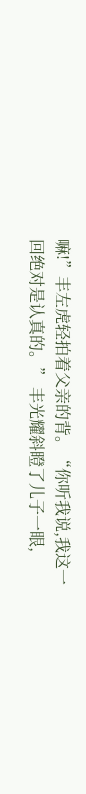嘛!”丰左虎轻拍着父亲的背。“你听我说,我这一回绝对是认真的。” 丰光耀斜瞪了儿子一眼,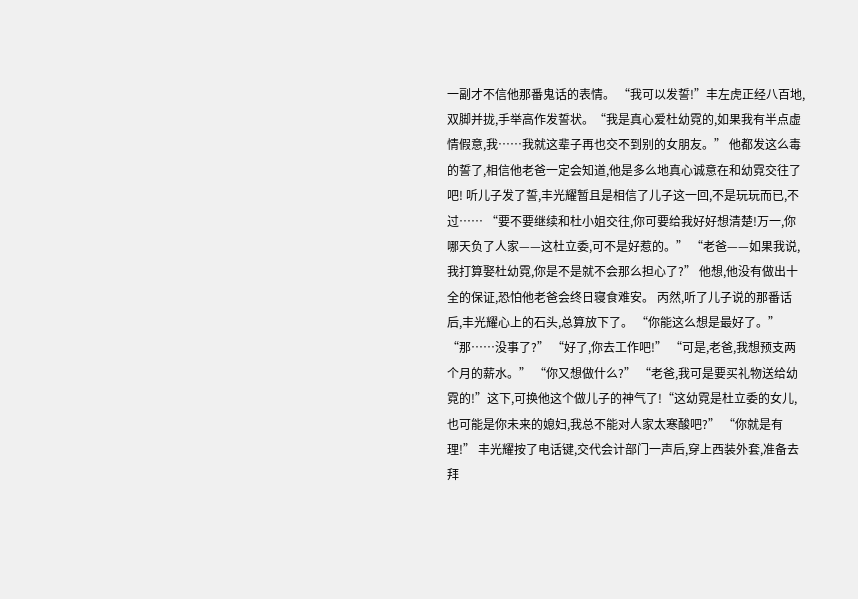一副才不信他那番鬼话的表情。 “我可以发誓!”丰左虎正经八百地,双脚并拢,手举高作发誓状。“我是真心爱杜幼霓的,如果我有半点虚情假意,我……我就这辈子再也交不到别的女朋友。” 他都发这么毒的誓了,相信他老爸一定会知道,他是多么地真心诚意在和幼霓交往了吧! 听儿子发了誓,丰光耀暂且是相信了儿子这一回,不是玩玩而已,不过…… “要不要继续和杜小姐交往,你可要给我好好想清楚!万一,你哪天负了人家——这杜立委,可不是好惹的。” “老爸——如果我说,我打算娶杜幼霓,你是不是就不会那么担心了?” 他想,他没有做出十全的保证,恐怕他老爸会终日寝食难安。 丙然,听了儿子说的那番话后,丰光耀心上的石头,总算放下了。 “你能这么想是最好了。” “那……没事了?” “好了,你去工作吧!” “可是,老爸,我想预支两个月的薪水。” “你又想做什么?” “老爸,我可是要买礼物送给幼霓的!”这下,可换他这个做儿子的神气了!“这幼霓是杜立委的女儿,也可能是你未来的媳妇,我总不能对人家太寒酸吧?” “你就是有理!” 丰光耀按了电话键,交代会计部门一声后,穿上西装外套,准备去拜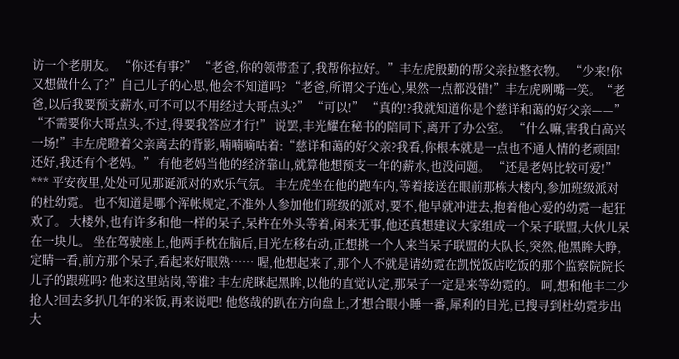访一个老朋友。 “你还有事?” “老爸,你的领带歪了,我帮你拉好。”丰左虎殷勤的帮父亲拉整衣物。 “少来!你又想做什么了?”自己儿子的心思,他会不知道吗? “老爸,所谓父子连心,果然一点都没错!”丰左虎咧嘴一笑。“老爸,以后我要预支薪水,可不可以不用经过大哥点头?” “可以!” “真的!?我就知道你是个慈详和蔼的好父亲——” “不需要你大哥点头,不过,得要我答应才行!” 说罢,丰光耀在秘书的陪同下,离开了办公室。 “什么嘛,害我白高兴一场!”丰左虎瞪着父亲离去的背影,喃喃嘀咕着:“慈详和蔼的好父亲?我看,你根本就是一点也不通人情的老顽固!还好,我还有个老妈。” 有他老妈当他的经济靠山,就算他想预支一年的薪水,也没问题。 “还是老妈比较可爱!” *** 平安夜里,处处可见那诞派对的欢乐气氛。 丰左虎坐在他的跑车内,等着接送在眼前那栋大楼内,参加班级派对的杜幼霓。 也不知道是哪个浑帐规定,不准外人参加他们班级的派对,要不,他早就冲进去,抱着他心爱的幼霓一起狂欢了。 大楼外,也有许多和他一样的呆子,呆杵在外头等着,闲来无事,他还真想建议大家组成一个呆子联盟,大伙儿呆在一块儿。 坐在驾驶座上,他两手枕在脑后,目光左移右动,正想挑一个人来当呆子联盟的大队长,突然,他黑眸大睁,定睛一看,前方那个呆子,看起来好眼熟…… 喔,他想起来了,那个人不就是请幼霓在凯悦饭店吃饭的那个监察院院长儿子的跟班吗? 他来这里站岗,等谁? 丰左虎眯起黑眸,以他的直觉认定,那呆子一定是来等幼霓的。 呵,想和他丰二少抢人?回去多扒几年的米饭,再来说吧! 他悠哉的趴在方向盘上,才想合眼小睡一番,犀利的目光,已搜寻到杜幼霓步出大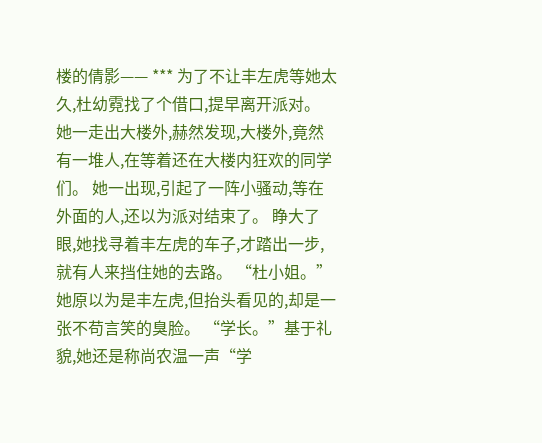楼的倩影—— *** 为了不让丰左虎等她太久,杜幼霓找了个借口,提早离开派对。 她一走出大楼外,赫然发现,大楼外,竟然有一堆人,在等着还在大楼内狂欢的同学们。 她一出现,引起了一阵小骚动,等在外面的人,还以为派对结束了。 睁大了眼,她找寻着丰左虎的车子,才踏出一步,就有人来挡住她的去路。 “杜小姐。” 她原以为是丰左虎,但抬头看见的,却是一张不苟言笑的臭脸。 “学长。”基于礼貌,她还是称尚农温一声“学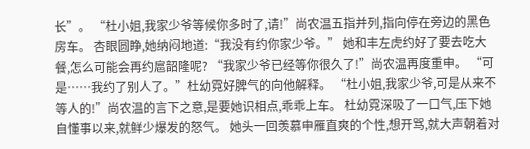长”。 “杜小姐,我家少爷等候你多时了,请!”尚农温五指并列,指向停在旁边的黑色房车。 杏眼圆睁,她纳闷地道:“我没有约你家少爷。” 她和丰左虎约好了要去吃大餐,怎么可能会再约扈韶隆呢? “我家少爷已经等你很久了!”尚农温再度重申。 “可是……我约了别人了。”杜幼霓好脾气的向他解释。 “杜小姐,我家少爷,可是从来不等人的!”尚农温的言下之意,是要她识相点,乖乖上车。 杜幼霓深吸了一口气,压下她自懂事以来,就鲜少爆发的怒气。 她头一回羡慕申雁直爽的个性,想开骂,就大声朝着对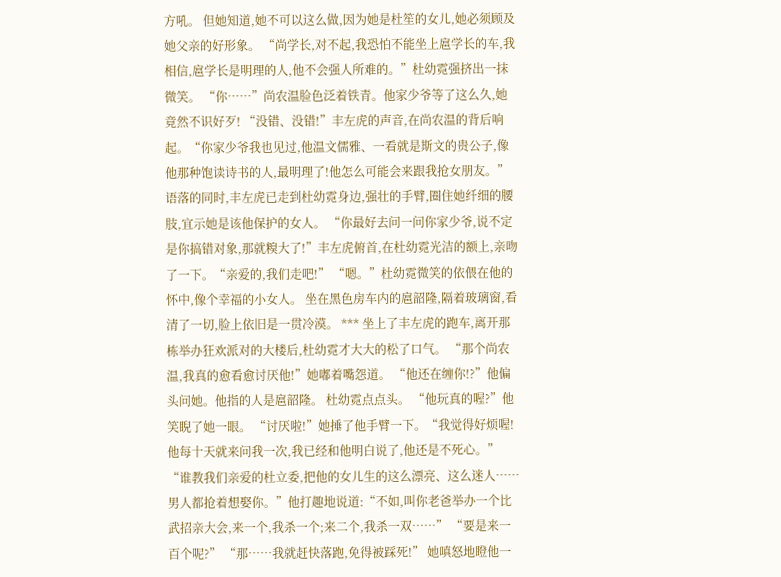方吼。 但她知道,她不可以这么做,因为她是杜笙的女儿,她必须顾及她父亲的好形象。 “尚学长,对不起,我恐怕不能坐上扈学长的车,我相信,扈学长是明理的人,他不会强人所难的。”杜幼霓强挤出一抹微笑。 “你……”尚农温脸色泛着铁青。他家少爷等了这么久,她竟然不识好歹! “没错、没错!”丰左虎的声音,在尚农温的背后响起。“你家少爷我也见过,他温文儒雅、一看就是斯文的贵公子,像他那种饱读诗书的人,最明理了!他怎么可能会来跟我抢女朋友。” 语落的同时,丰左虎已走到杜幼霓身边,强壮的手臂,圈住她纤细的腰肢,宜示她是该他保护的女人。 “你最好去问一问你家少爷,说不定是你搞错对象,那就糗大了!”丰左虎俯首,在杜幼霓光洁的额上,亲吻了一下。“亲爱的,我们走吧!” “嗯。”杜幼霓微笑的依偎在他的怀中,像个幸福的小女人。 坐在黑色房车内的扈韶隆,隔着玻璃窗,看清了一切,脸上依旧是一贯冷漠。 *** 坐上了丰左虎的跑车,离开那栋举办狂欢派对的大楼后,杜幼霓才大大的松了口气。 “那个尚农温,我真的愈看愈讨厌他!”她嘟着嘴怨道。 “他还在缠你!?”他偏头问她。他指的人是扈韶隆。 杜幼霓点点头。 “他玩真的喔?”他笑睨了她一眼。 “讨厌啦!”她捶了他手臂一下。“我觉得好烦喔!他每十天就来问我一次,我已经和他明白说了,他还是不死心。” “谁教我们亲爱的杜立委,把他的女儿生的这么漂亮、这么迷人……男人都抢着想娶你。”他打趣地说道:“不如,叫你老爸举办一个比武招亲大会,来一个,我杀一个;来二个,我杀一双……” “要是来一百个呢?” “那……我就赶快落跑,免得被踩死!” 她嗔怒地瞪他一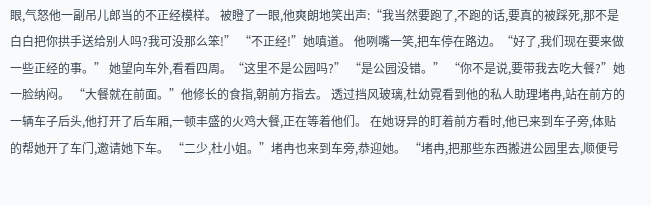眼,气怒他一副吊儿郎当的不正经模样。 被瞪了一眼,他爽朗地笑出声:“我当然要跑了,不跑的话,要真的被踩死,那不是白白把你拱手送给别人吗?我可没那么笨!” “不正经!”她嗔道。 他咧嘴一笑,把车停在路边。“好了,我们现在要来做一些正经的事。” 她望向车外,看看四周。“这里不是公园吗?” “是公园没错。” “你不是说,要带我去吃大餐?”她一脸纳闷。 “大餐就在前面。”他修长的食指,朝前方指去。 透过挡风玻璃,杜幼霓看到他的私人助理堵冉,站在前方的一辆车子后头,他打开了后车厢,一顿丰盛的火鸡大餐,正在等着他们。 在她讶异的盯着前方看时,他已来到车子旁,体贴的帮她开了车门,邀请她下车。 “二少,杜小姐。”堵冉也来到车旁,恭迎她。 “堵冉,把那些东西搬进公园里去,顺便号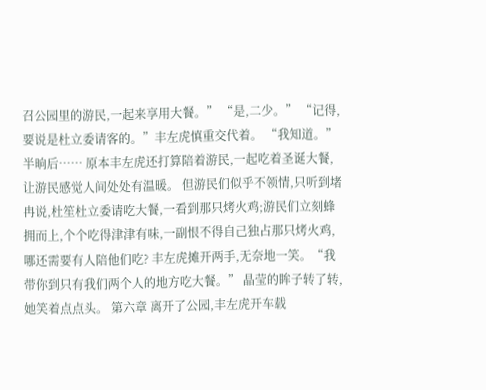召公园里的游民,一起来享用大餐。” “是,二少。” “记得,要说是杜立委请客的。”丰左虎慎重交代着。 “我知道。” 半晌后…… 原本丰左虎还打算陪着游民,一起吃着圣诞大餐,让游民感觉人间处处有温暖。 但游民们似乎不领情,只听到堵冉说,杜笙杜立委请吃大餐,一看到那只烤火鸡;游民们立刻蜂拥而上,个个吃得津津有味,一副恨不得自己独占那只烤火鸡,哪还需要有人陪他们吃? 丰左虎摊开两手,无奈地一笑。“我带你到只有我们两个人的地方吃大餐。” 晶莹的眸子转了转,她笑着点点头。 第六章 离开了公园,丰左虎开车载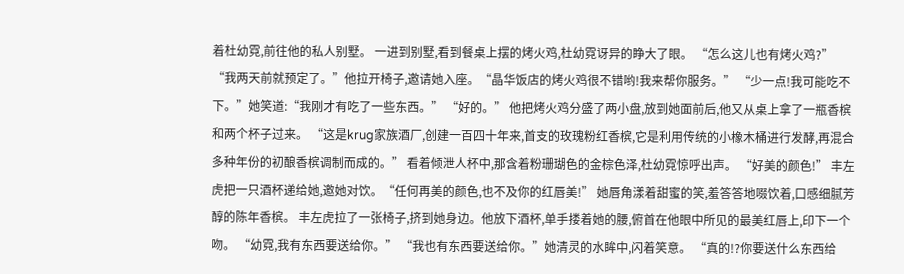着杜幼霓,前往他的私人别墅。 一进到别墅,看到餐桌上摆的烤火鸡,杜幼霓讶异的睁大了眼。 “怎么这儿也有烤火鸡?” “我两天前就预定了。”他拉开椅子,邀请她入座。“晶华饭店的烤火鸡很不错哟!我来帮你服务。” “少一点!我可能吃不下。”她笑道:“我刚才有吃了一些东西。” “好的。” 他把烤火鸡分盛了两小盘,放到她面前后,他又从桌上拿了一瓶香槟和两个杯子过来。 “这是krug家族酒厂,创建一百四十年来,首支的玫瑰粉红香槟,它是利用传统的小橡木桶进行发酵,再混合多种年份的初酿香槟调制而成的。” 看着倾泄人杯中,那含着粉珊瑚色的金棕色泽,杜幼霓惊呼出声。 “好美的颜色!” 丰左虎把一只酒杯递给她,邀她对饮。“任何再美的颜色,也不及你的红唇美!” 她唇角漾着甜蜜的笑,羞答答地啜饮着,口感细腻芳醇的陈年香槟。 丰左虎拉了一张椅子,挤到她身边。他放下酒杯,单手搂着她的腰,俯首在他眼中所见的最美红唇上,印下一个吻。 “幼霓,我有东西要送给你。” “我也有东西要送给你。”她清灵的水眸中,闪着笑意。 “真的!?你要送什么东西给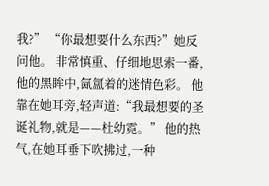我?” “你最想要什么东西?”她反问他。 非常慎重、仔细地思索一番,他的黑眸中,氤氲着的迷情色彩。 他靠在她耳旁,轻声道:“我最想要的圣诞礼物,就是——杜幼霓。” 他的热气,在她耳垂下吹拂过,一种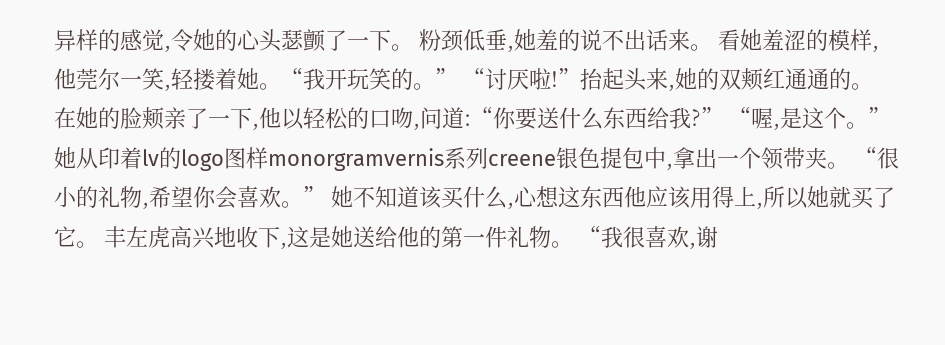异样的感觉,令她的心头瑟颤了一下。 粉颈低垂,她羞的说不出话来。 看她羞涩的模样,他莞尔一笑,轻搂着她。“我开玩笑的。” “讨厌啦!”抬起头来,她的双颊红通通的。 在她的脸颊亲了一下,他以轻松的口吻,问道:“你要送什么东西给我?” “喔,是这个。” 她从印着lv的logo图样monorgramvernis系列creene银色提包中,拿出一个领带夹。 “很小的礼物,希望你会喜欢。” 她不知道该买什么,心想这东西他应该用得上,所以她就买了它。 丰左虎高兴地收下,这是她送给他的第一件礼物。 “我很喜欢,谢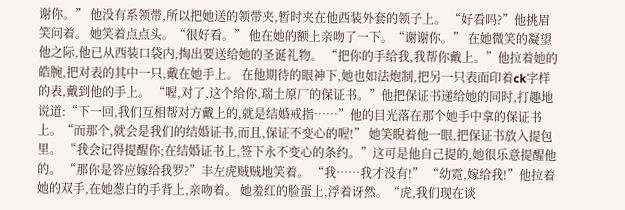谢你。” 他没有系领带,所以把她送的领带夹,暂时夹在他西装外套的领子上。 “好看吗?”他挑眉笑问着。 她笑着点点头。“很好看。” 他在她的额上亲吻了一下。“谢谢你。” 在她微笑的凝望他之际,他已从西装口袋内,掏出要送给她的圣诞礼物。 “把你的手给我,我帮你戴上。”他拉着她的皓腕,把对表的其中一只,戴在她手上。 在他期待的眼神下,她也如法炮制,把另一只表面印着ck字样的表,戴到他的手上。 “喔,对了,这个给你,瑞土原厂的保证书。”他把保证书递给她的同时,打趣地说道:“下一回,我们互相帮对方戴上的,就是结婚戒指……”他的目光落在那个她手中拿的保证书上。“而那个,就会是我们的结婚证书,而且,保证不变心的喔!” 她笑睨着他一眼,把保证书放入提包里。 “我会记得提醒你;在结婚证书上,签下永不变心的条约。”这可是他自己提的,她很乐意提醒他的。 “那你是答应嫁给我罗?”丰左虎贼贼地笑着。 “我……我才没有!” “幼霓,嫁给我!”他拉着她的双手,在她葱白的手背上,亲吻着。 她羞红的脸蛋上,浮着讶然。“虎,我们现在谈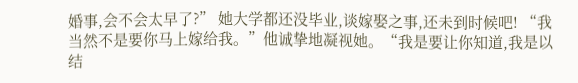婚事,会不会太早了?” 她大学都还没毕业,谈嫁娶之事,还未到时候吧! “我当然不是要你马上嫁给我。”他诚挚地凝视她。“我是要让你知道,我是以结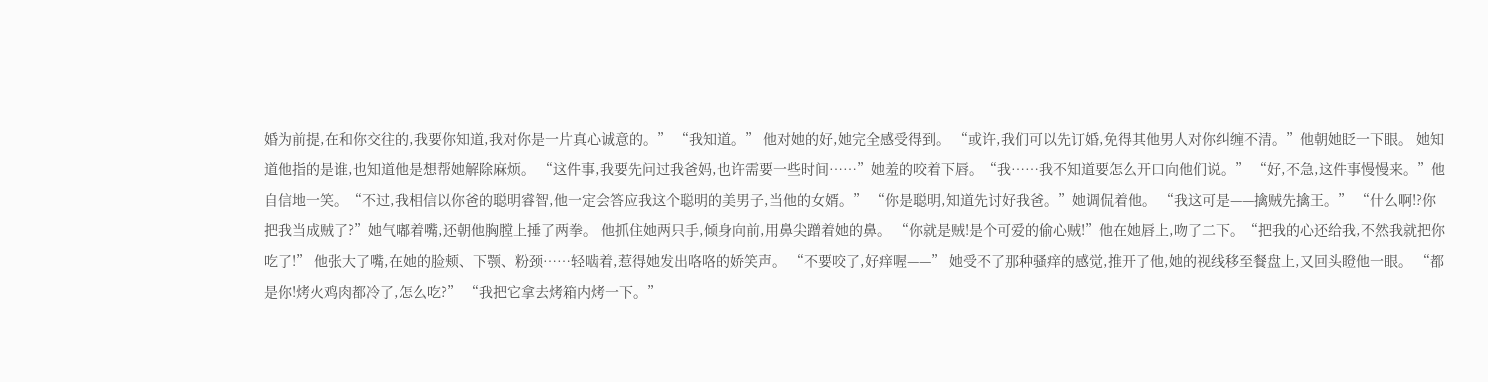婚为前提,在和你交往的,我要你知道,我对你是一片真心诚意的。” “我知道。” 他对她的好,她完全感受得到。 “或许,我们可以先订婚,免得其他男人对你纠缠不清。”他朝她眨一下眼。 她知道他指的是谁,也知道他是想帮她解除麻烦。 “这件事,我要先问过我爸妈,也许需要一些时间……”她羞的咬着下唇。“我……我不知道要怎么开口向他们说。” “好,不急,这件事慢慢来。”他自信地一笑。“不过,我相信以你爸的聪明睿智,他一定会答应我这个聪明的美男子,当他的女婿。” “你是聪明,知道先讨好我爸。”她调侃着他。 “我这可是——擒贼先擒王。” “什么啊!?你把我当成贼了?”她气嘟着嘴,还朝他胸膛上捶了两拳。 他抓住她两只手,倾身向前,用鼻尖蹭着她的鼻。 “你就是贼!是个可爱的偷心贼!”他在她唇上,吻了二下。“把我的心还给我,不然我就把你吃了!” 他张大了嘴,在她的脸颊、下颚、粉颈……轻啮着,惹得她发出咯咯的娇笑声。 “不要咬了,好痒喔——” 她受不了那种骚痒的感觉,推开了他,她的视线移至餐盘上,又回头瞪他一眼。 “都是你!烤火鸡肉都冷了,怎么吃?” “我把它拿去烤箱内烤一下。”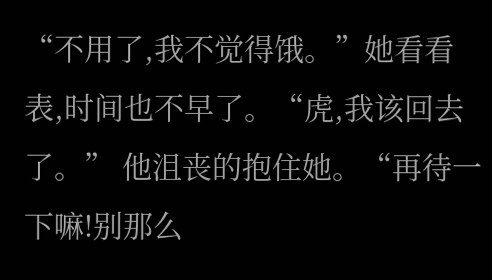“不用了,我不觉得饿。”她看看表,时间也不早了。“虎,我该回去了。” 他沮丧的抱住她。“再待一下嘛!别那么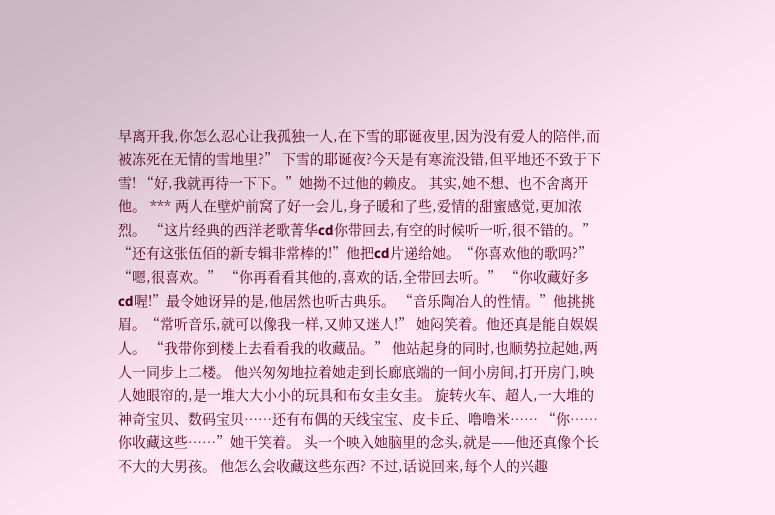早离开我,你怎么忍心让我孤独一人,在下雪的耶诞夜里,因为没有爱人的陪伴,而被冻死在无情的雪地里?” 下雪的耶诞夜?今天是有寒流没错,但平地还不致于下雪! “好,我就再待一下下。”她拗不过他的赖皮。 其实,她不想、也不舍离开他。 *** 两人在壁炉前窝了好一会儿,身子暖和了些,爱情的甜蜜感觉,更加浓烈。 “这片经典的西洋老歌菁华cd你带回去,有空的时候听一听,很不错的。” “还有这张伍佰的新专辑非常棒的!”他把cd片递给她。“你喜欢他的歌吗?” “嗯,很喜欢。” “你再看看其他的,喜欢的话,全带回去听。” “你收藏好多cd喔!”最令她讶异的是,他居然也听古典乐。 “音乐陶冶人的性情。”他挑挑眉。“常听音乐,就可以像我一样,又帅又迷人!” 她闷笑着。他还真是能自娱娱人。 “我带你到楼上去看看我的收藏品。” 他站起身的同时,也顺势拉起她,两人一同步上二楼。 他兴匆匆地拉着她走到长廊底端的一间小房间,打开房门,映人她眼帘的,是一堆大大小小的玩具和布女圭女圭。 旋转火车、超人,一大堆的神奇宝贝、数码宝贝……还有布偶的天线宝宝、皮卡丘、噜噜米…… “你……你收藏这些……”她干笑着。 头一个映入她脑里的念头,就是——他还真像个长不大的大男孩。 他怎么会收藏这些东西? 不过,话说回来,每个人的兴趣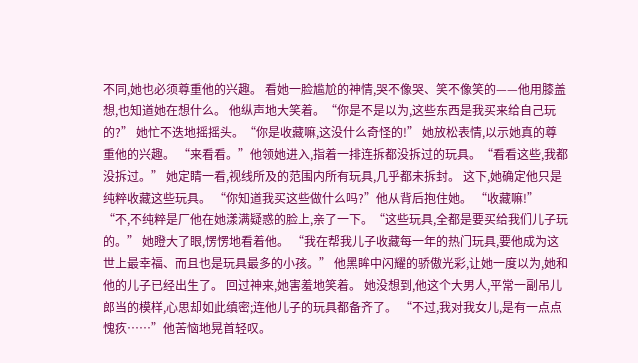不同,她也必须尊重他的兴趣。 看她一脸尴尬的神情,哭不像哭、笑不像笑的——他用膝盖想,也知道她在想什么。 他纵声地大笑着。“你是不是以为,这些东西是我买来给自己玩的?” 她忙不迭地摇摇头。“你是收藏嘛,这没什么奇怪的!” 她放松表情,以示她真的尊重他的兴趣。 “来看看。”他领她进入,指着一排连拆都没拆过的玩具。“看看这些,我都没拆过。” 她定睛一看,视线所及的范围内所有玩具,几乎都未拆封。 这下,她确定他只是纯粹收藏这些玩具。 “你知道我买这些做什么吗?”他从背后抱住她。 “收藏嘛!” “不,不纯粹是厂他在她漾满疑惑的脸上,亲了一下。“这些玩具,全都是要买给我们儿子玩的。” 她瞪大了眼,愣愣地看着他。 “我在帮我儿子收藏每一年的热门玩具,要他成为这世上最幸福、而且也是玩具最多的小孩。” 他黑眸中闪耀的骄傲光彩,让她一度以为,她和他的儿子已经出生了。 回过神来,她害羞地笑着。 她没想到,他这个大男人,平常一副吊儿郎当的模样,心思却如此缜密;连他儿子的玩具都备齐了。 “不过,我对我女儿,是有一点点愧疚……”他苦恼地晃首轻叹。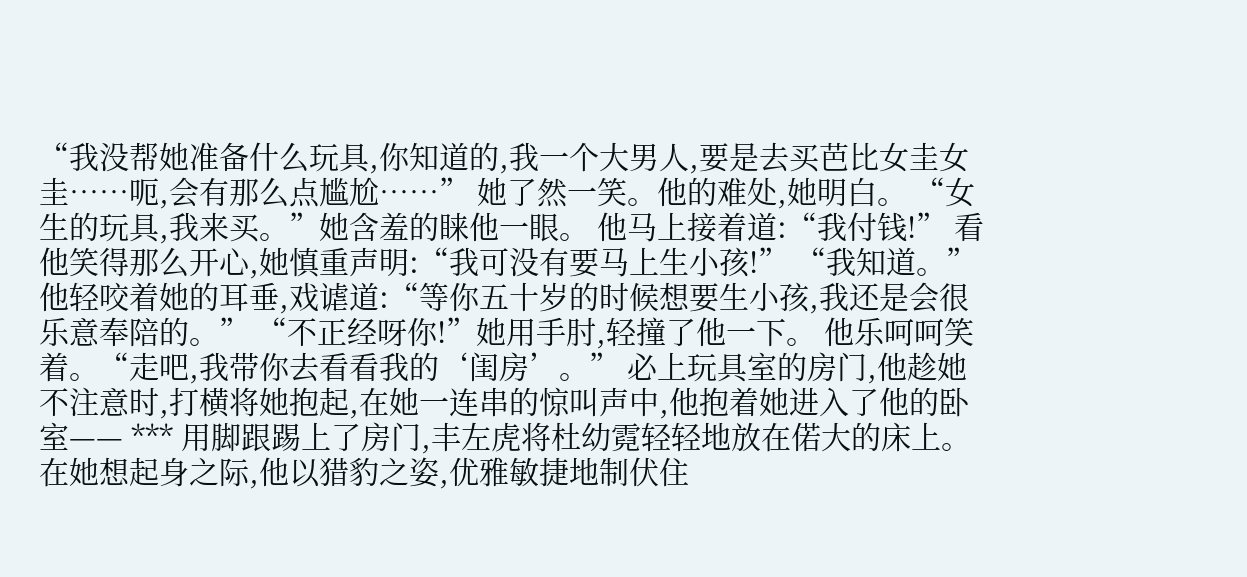“我没帮她准备什么玩具,你知道的,我一个大男人,要是去买芭比女圭女圭……呃,会有那么点尴尬……” 她了然一笑。他的难处,她明白。 “女生的玩具,我来买。”她含羞的睐他一眼。 他马上接着道:“我付钱!” 看他笑得那么开心,她慎重声明:“我可没有要马上生小孩!” “我知道。”他轻咬着她的耳垂,戏谑道:“等你五十岁的时候想要生小孩,我还是会很乐意奉陪的。” “不正经呀你!”她用手肘,轻撞了他一下。 他乐呵呵笑着。“走吧,我带你去看看我的‘闺房’。” 必上玩具室的房门,他趁她不注意时,打横将她抱起,在她一连串的惊叫声中,他抱着她进入了他的卧室—— *** 用脚跟踢上了房门,丰左虎将杜幼霓轻轻地放在偌大的床上。 在她想起身之际,他以猎豹之姿,优雅敏捷地制伏住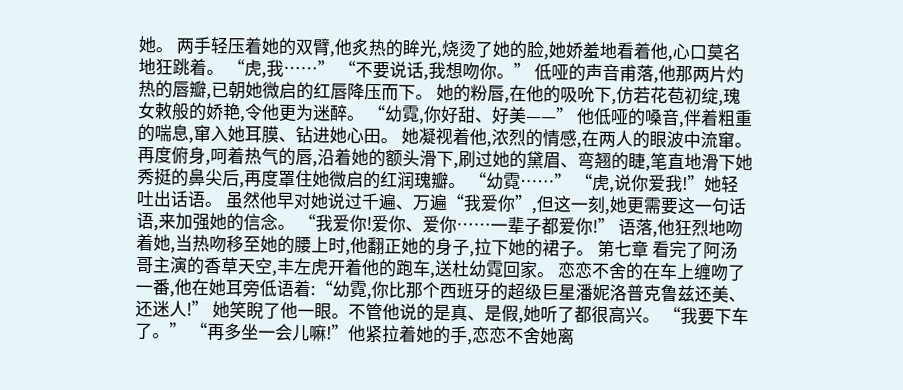她。 两手轻压着她的双臂,他炙热的眸光,烧烫了她的脸,她娇羞地看着他,心口莫名地狂跳着。 “虎,我……” “不要说话,我想吻你。” 低哑的声音甫落,他那两片灼热的唇瓣,已朝她微启的红唇降压而下。 她的粉唇,在他的吸吮下,仿若花苞初绽,瑰女敕般的娇艳,令他更为迷醉。 “幼霓,你好甜、好美——” 他低哑的嗓音,伴着粗重的喘息,窜入她耳膜、钻进她心田。 她凝视着他,浓烈的情感,在两人的眼波中流窜。 再度俯身,呵着热气的唇,沿着她的额头滑下,刷过她的黛眉、弯翘的睫,笔直地滑下她秀挺的鼻尖后,再度罩住她微启的红润瑰瓣。 “幼霓……” “虎,说你爱我!”她轻吐出话语。 虽然他早对她说过千遍、万遍“我爱你”,但这一刻,她更需要这一句话语,来加强她的信念。 “我爱你!爱你、爱你……一辈子都爱你!” 语落,他狂烈地吻着她,当热吻移至她的腰上时,他翻正她的身子,拉下她的裙子。 第七章 看完了阿汤哥主演的香草天空,丰左虎开着他的跑车,送杜幼霓回家。 恋恋不舍的在车上缠吻了一番,他在她耳旁低语着:“幼霓,你比那个西班牙的超级巨星潘妮洛普克鲁兹还美、还迷人!” 她笑睨了他一眼。不管他说的是真、是假,她听了都很高兴。 “我要下车了。” “再多坐一会儿嘛!”他紧拉着她的手,恋恋不舍她离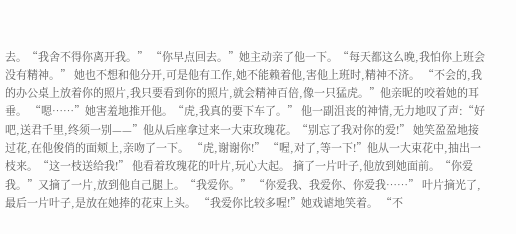去。“我舍不得你离开我。” “你早点回去。”她主动亲了他一下。“每天都这么晚,我怕你上班会没有精神。” 她也不想和他分开,可是他有工作,她不能赖着他,害他上班时,精神不济。 “不会的,我的办公桌上放着你的照片,我只要看到你的照片,就会精神百倍,像一只猛虎。”他亲昵的咬着她的耳垂。 “嗯……”她害羞地推开他。“虎,我真的要下车了。” 他一副沮丧的神情,无力地叹了声:“好吧,送君千里,终须一别——”他从后座拿过来一大束玫瑰花。“别忘了我对你的爱!” 她笑盈盈地接过花,在他俊俏的面颊上,亲吻了一下。 “虎,谢谢你!” “喔,对了,等一下!”他从一大束花中,抽出一枝来。“这一枝送给我!” 他看着玫瑰花的叶片,玩心大起。 摘了一片叶子,他放到她面前。“你爱我。”又摘了一片,放到他自己腿上。“我爱你。” “你爱我、我爱你、你爱我……” 叶片摘光了,最后一片叶子,是放在她捧的花束上头。 “我爱你比较多喔!”她戏谑地笑着。 “不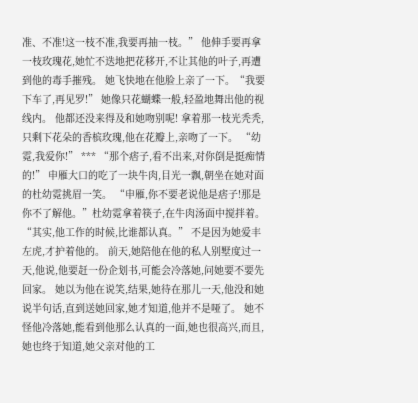准、不准!这一枝不准,我要再抽一枝。” 他伸手要再拿一枝玫瑰花,她忙不迭地把花移开,不让其他的叶子,再遭到他的毒手摧残。 她飞快地在他脸上亲了一下。“我要下车了,再见罗!” 她像只花蝴蝶一般,轻盈地舞出他的视线内。 他都还没来得及和她吻别呢! 拿着那一枝光秃秃,只剩下花朵的香槟玫瑰,他在花瓣上,亲吻了一下。 “幼霓,我爱你!” *** “那个痞子,看不出来,对你倒是挺痴情的!” 申雁大口的吃了一块牛肉,目光一飘,朝坐在她对面的杜幼霓挑眉一笑。 “申雁,你不要老说他是痞子!那是你不了解他。”杜幼霓拿着筷子,在牛肉汤面中搅拌着。“其实,他工作的时候,比谁都认真。” 不是因为她爱丰左虎,才护着他的。 前天,她陪他在他的私人别墅度过一天,他说,他要赶一份企划书,可能会冷落她,问她要不要先回家。 她以为他在说笑,结果,她待在那儿一天,他没和她说半句话,直到送她回家,她才知道,他并不是哑了。 她不怪他冷落她,能看到他那么认真的一面,她也很高兴,而且,她也终于知道,她父亲对他的工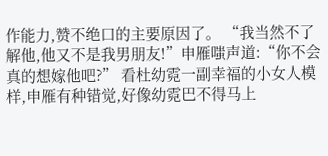作能力,赞不绝口的主要原因了。 “我当然不了解他,他又不是我男朋友!”申雁嗤声道:“你不会真的想嫁他吧?” 看杜幼霓一副幸福的小女人模样,申雁有种错觉,好像幼霓巴不得马上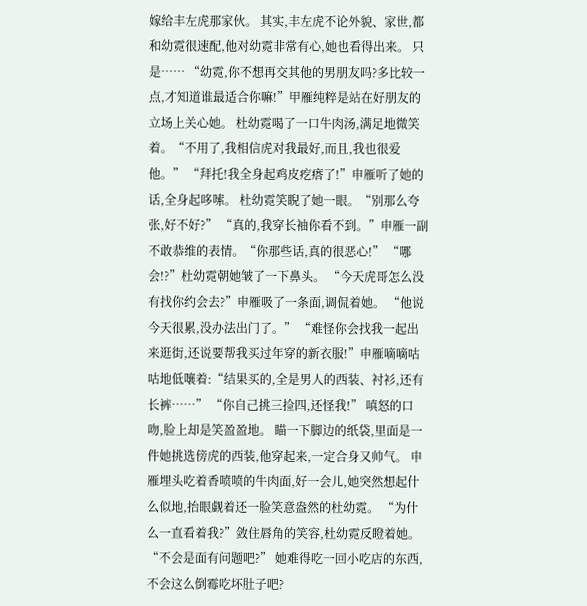嫁给丰左虎那家伙。 其实,丰左虎不论外貌、家世,都和幼霓很速配,他对幼霓非常有心,她也看得出来。 只是…… “幼霓,你不想再交其他的男朋友吗?多比较一点,才知道谁最适合你嘛!”甲雁纯粹是站在好朋友的立场上关心她。 杜幼霓喝了一口牛肉汤,满足地微笑着。“不用了,我相信虎对我最好,而且,我也很爱他。” “拜托!我全身起鸡皮疙瘩了!”申雁听了她的话,全身起哆嗦。 杜幼霓笑睨了她一眼。“别那么夸张,好不好?” “真的,我穿长袖你看不到。”申雁一副不敢恭维的表情。“你那些话,真的很恶心!” “哪会!?”杜幼霓朝她皱了一下鼻头。 “今天虎哥怎么没有找你约会去?”申雁吸了一条面,调侃着她。 “他说今天很累,没办法出门了。” “难怪你会找我一起出来逛街,还说要帮我买过年穿的新衣服!”申雁嘀嘀咕咕地低嚷着:“结果买的,全是男人的西装、衬衫,还有长裤……” “你自己挑三捡四,还怪我!” 嗔怒的口吻,脸上却是笑盈盈地。 瞄一下脚边的纸袋,里面是一件她挑选傍虎的西装,他穿起来,一定合身又帅气。 申雁埋头吃着香喷喷的牛肉面,好一会儿,她突然想起什么似地,抬眼觑着还一脸笑意盎然的杜幼霓。 “为什么一直看着我?”敛住唇角的笑容,杜幼霓反瞪着她。“不会是面有问题吧?” 她难得吃一回小吃店的东西,不会这么倒霉吃坏肚子吧?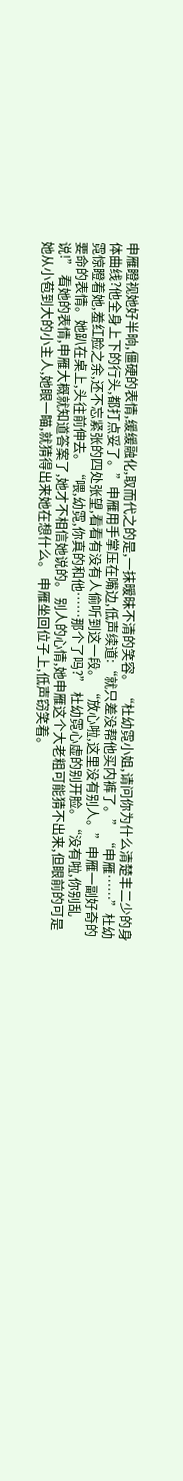申雁瞪视她好半晌,僵硬的表情,缓缓融化,取而代之的是,一抹暧昧不清的笑容。 “杜幼霓小姐,请问你为什么清楚丰二少的身体曲线?他全身上下的行头,都打点妥了。”申雁用手掌压在嘴边,低声续道:“就只差没帮他买内裤了。” “申雁……”杜幼霓惊瞪着她,羞红脸之余,还不忘紧张的四处张望,看看有没有人偷听到这一段。 “放心啦,这里没有别人。”申雁一副好奇的要命的表情。她趴在桌上,头往前伸去。“喂,幼霓,你真的和他……那个了吗?” 杜幼霓心虚的别开脸。“没有啦,你别乱说!” 看她的表情,申雁大概就知道答案了,她才不相信她说的。 别人的心情,她申雁这个大老粗可能猜不出来,但眼前的可是她从小苞到大的小主人,她眼一瞄,就猜得出来她在想什么。 申雁坐回位子上,低声窃笑着。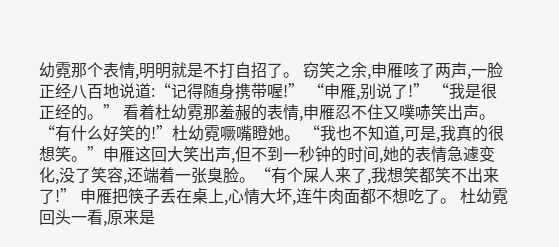幼霓那个表情,明明就是不打自招了。 窃笑之余,申雁咳了两声,一脸正经八百地说道:“记得随身携带喔!” “申雁,别说了!” “我是很正经的。” 看着杜幼霓那羞赧的表情,申雁忍不住又噗哧笑出声。 “有什么好笑的!”杜幼霓噘嘴瞪她。 “我也不知道,可是,我真的很想笑。”申雁这回大笑出声,但不到一秒钟的时间,她的表情急遽变化,没了笑容,还端着一张臭脸。“有个屎人来了,我想笑都笑不出来了!” 申雁把筷子丢在桌上,心情大坏,连牛肉面都不想吃了。 杜幼霓回头一看,原来是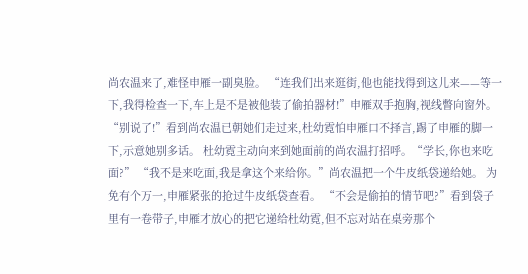尚农温来了,难怪申雁一副臭脸。 “连我们出来逛街,他也能找得到这儿来——等一下,我得检查一下,车上是不是被他装了偷拍器材!”申雁双手抱胸,视线瞥向窗外。 “别说了!”看到尚农温已朝她们走过来,杜幼霓怕申雁口不择言,踢了申雁的脚一下,示意她别多话。 杜幼霓主动向来到她面前的尚农温打招呼。“学长,你也来吃面?” “我不是来吃面,我是拿这个来给你。”尚农温把一个牛皮纸袋递给她。 为免有个万一,申雁紧张的抢过牛皮纸袋查看。 “不会是偷拍的情节吧?”看到袋子里有一卷带子,申雁才放心的把它递给杜幼霓,但不忘对站在桌旁那个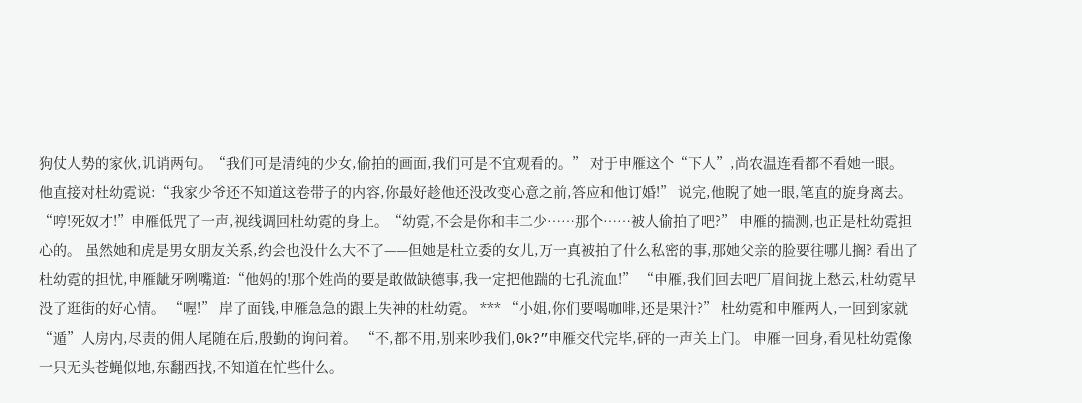狗仗人势的家伙,讥诮两句。“我们可是清纯的少女,偷拍的画面,我们可是不宜观看的。” 对于申雁这个“下人”,尚农温连看都不看她一眼。 他直接对杜幼霓说:“我家少爷还不知道这卷带子的内容,你最好趁他还没改变心意之前,答应和他订婚!” 说完,他睨了她一眼,笔直的旋身离去。 “哼!死奴才!”申雁低咒了一声,视线调回杜幼霓的身上。“幼霓,不会是你和丰二少……那个……被人偷拍了吧?” 申雁的揣测,也正是杜幼霓担心的。 虽然她和虎是男女朋友关系,约会也没什么大不了——但她是杜立委的女儿,万一真被拍了什么私密的事,那她父亲的脸要往哪儿搁? 看出了杜幼霓的担忧,申雁龇牙咧嘴道:“他妈的!那个姓尚的要是敢做缺德事,我一定把他踹的七孔流血!” “申雁,我们回去吧厂眉间拢上愁云,杜幼霓早没了逛街的好心情。 “喔!” 岸了面钱,申雁急急的跟上失神的杜幼霓。 *** “小姐,你们要喝咖啡,还是果汁?” 杜幼霓和申雁两人,一回到家就“遁”人房内,尽责的佣人尾随在后,殷勤的询问着。 “不,都不用,别来吵我们,0k?”申雁交代完毕,砰的一声关上门。 申雁一回身,看见杜幼霓像一只无头苍蝇似地,东翻西找,不知道在忙些什么。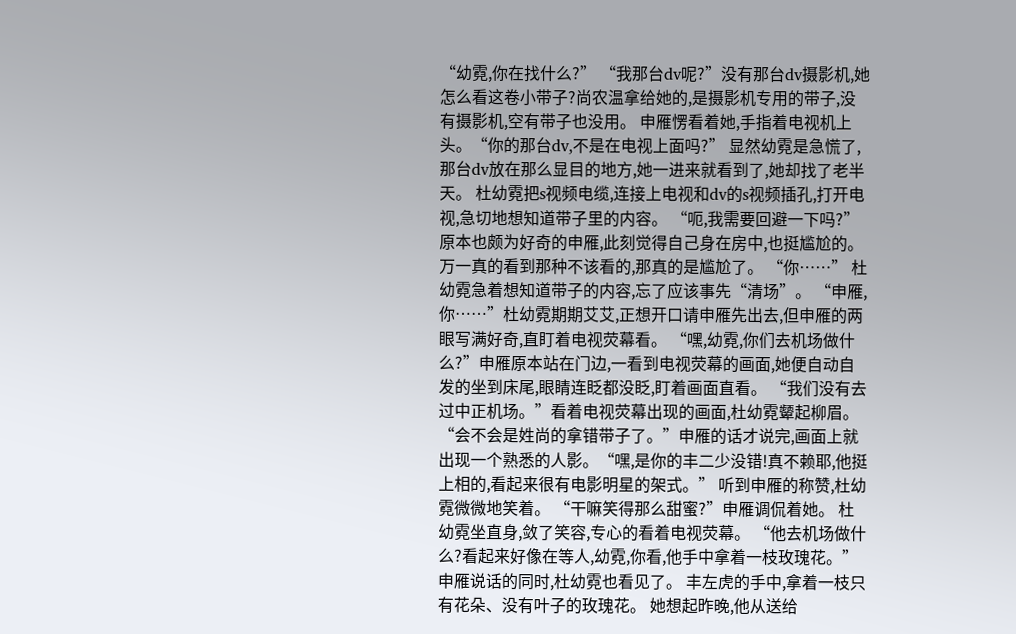“幼霓,你在找什么?” “我那台dv呢?”没有那台dv摄影机,她怎么看这卷小带子?尚农温拿给她的,是摄影机专用的带子,没有摄影机,空有带子也没用。 申雁愣看着她,手指着电视机上头。“你的那台dv,不是在电视上面吗?” 显然幼霓是急慌了,那台dv放在那么显目的地方,她一进来就看到了,她却找了老半天。 杜幼霓把s视频电缆,连接上电视和dv的s视频插孔,打开电视,急切地想知道带子里的内容。 “呃,我需要回避一下吗?”原本也颇为好奇的申雁,此刻觉得自己身在房中,也挺尴尬的。 万一真的看到那种不该看的,那真的是尴尬了。 “你……” 杜幼霓急着想知道带子的内容,忘了应该事先“清场”。 “申雁,你……”杜幼霓期期艾艾,正想开口请申雁先出去,但申雁的两眼写满好奇,直盯着电视荧幕看。 “嘿,幼霓,你们去机场做什么?”申雁原本站在门边,一看到电视荧幕的画面,她便自动自发的坐到床尾,眼睛连眨都没眨,盯着画面直看。 “我们没有去过中正机场。”看着电视荧幕出现的画面,杜幼霓颦起柳眉。 “会不会是姓尚的拿错带子了。”申雁的话才说完,画面上就出现一个熟悉的人影。“嘿,是你的丰二少没错!真不赖耶,他挺上相的,看起来很有电影明星的架式。” 听到申雁的称赞,杜幼霓微微地笑着。 “干嘛笑得那么甜蜜?”申雁调侃着她。 杜幼霓坐直身,敛了笑容,专心的看着电视荧幕。 “他去机场做什么?看起来好像在等人,幼霓,你看,他手中拿着一枝玫瑰花。” 申雁说话的同时,杜幼霓也看见了。 丰左虎的手中,拿着一枝只有花朵、没有叶子的玫瑰花。 她想起昨晚,他从送给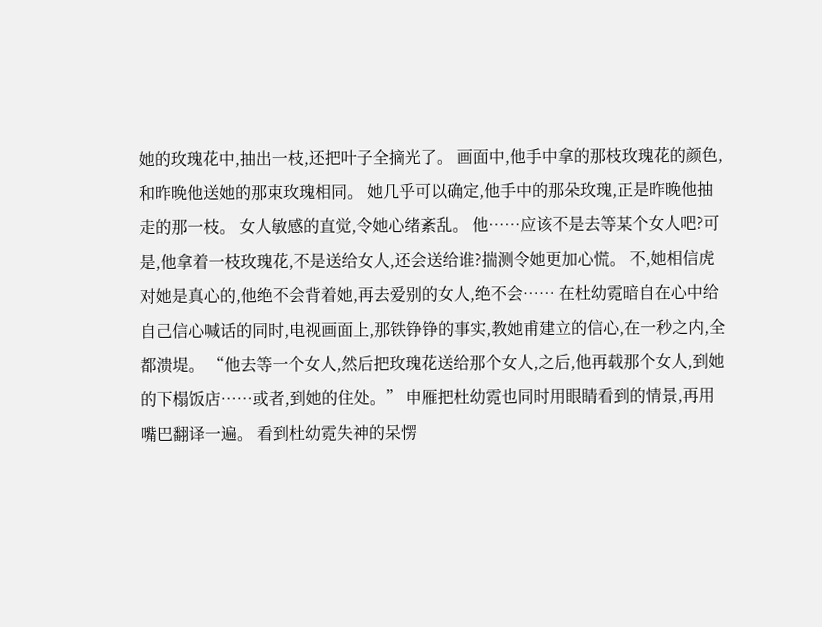她的玫瑰花中,抽出一枝,还把叶子全摘光了。 画面中,他手中拿的那枝玫瑰花的颜色,和昨晚他送她的那束玫瑰相同。 她几乎可以确定,他手中的那朵玫瑰,正是昨晚他抽走的那一枝。 女人敏感的直觉,令她心绪紊乱。 他……应该不是去等某个女人吧?可是,他拿着一枝玫瑰花,不是送给女人,还会送给谁?揣测令她更加心慌。 不,她相信虎对她是真心的,他绝不会背着她,再去爱别的女人,绝不会…… 在杜幼霓暗自在心中给自己信心喊话的同时,电视画面上,那铁铮铮的事实,教她甫建立的信心,在一秒之内,全都溃堤。 “他去等一个女人,然后把玫瑰花送给那个女人,之后,他再载那个女人,到她的下榻饭店……或者,到她的住处。” 申雁把杜幼霓也同时用眼睛看到的情景,再用嘴巴翻译一遍。 看到杜幼霓失神的呆愣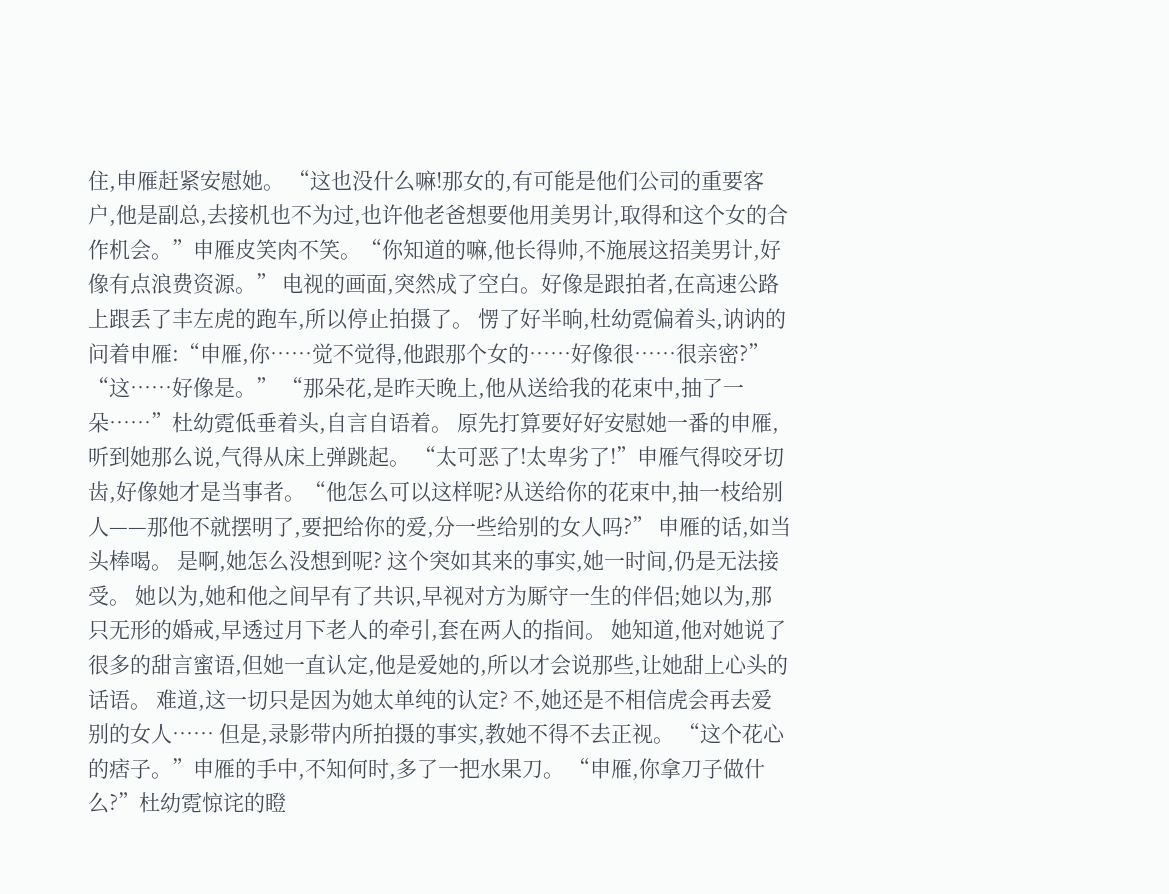住,申雁赶紧安慰她。 “这也没什么嘛!那女的,有可能是他们公司的重要客户,他是副总,去接机也不为过,也许他老爸想要他用美男计,取得和这个女的合作机会。”申雁皮笑肉不笑。“你知道的嘛,他长得帅,不施展这招美男计,好像有点浪费资源。” 电视的画面,突然成了空白。好像是跟拍者,在高速公路上跟丢了丰左虎的跑车,所以停止拍摄了。 愣了好半晌,杜幼霓偏着头,讷讷的问着申雁:“申雁,你……觉不觉得,他跟那个女的……好像很……很亲密?” “这……好像是。” “那朵花,是昨天晚上,他从送给我的花束中,抽了一朵……”杜幼霓低垂着头,自言自语着。 原先打算要好好安慰她一番的申雁,听到她那么说,气得从床上弹跳起。 “太可恶了!太卑劣了!”申雁气得咬牙切齿,好像她才是当事者。“他怎么可以这样呢?从送给你的花束中,抽一枝给别人——那他不就摆明了,要把给你的爱,分一些给别的女人吗?” 申雁的话,如当头棒喝。 是啊,她怎么没想到呢? 这个突如其来的事实,她一时间,仍是无法接受。 她以为,她和他之间早有了共识,早视对方为厮守一生的伴侣;她以为,那只无形的婚戒,早透过月下老人的牵引,套在两人的指间。 她知道,他对她说了很多的甜言蜜语,但她一直认定,他是爱她的,所以才会说那些,让她甜上心头的话语。 难道,这一切只是因为她太单纯的认定? 不,她还是不相信虎会再去爱别的女人…… 但是,录影带内所拍摄的事实,教她不得不去正视。 “这个花心的痞子。”申雁的手中,不知何时,多了一把水果刀。 “申雁,你拿刀子做什么?”杜幼霓惊诧的瞪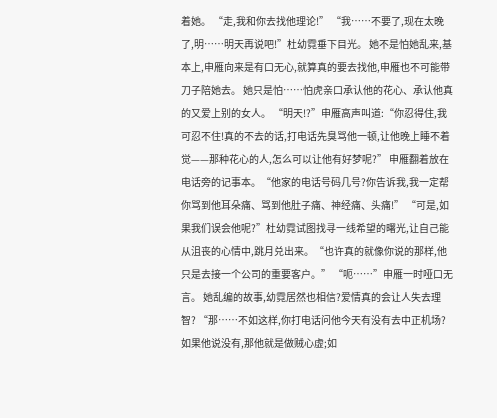着她。 “走,我和你去找他理论!” “我……不要了,现在太晚了,明……明天再说吧!”杜幼霓垂下目光。 她不是怕她乱来,基本上,申雁向来是有口无心,就算真的要去找他,申雁也不可能带刀子陪她去。 她只是怕……怕虎亲口承认他的花心、承认他真的又爱上别的女人。 “明天!?”申雁高声叫道:“你忍得住,我可忍不住!真的不去的话,打电话先臭骂他一顿,让他晚上睡不着觉——那种花心的人,怎么可以让他有好梦呢?” 申雁翻着放在电话旁的记事本。“他家的电话号码几号?你告诉我,我一定帮你骂到他耳朵痛、骂到他肚子痛、神经痛、头痛!” “可是,如果我们误会他呢?”杜幼霓试图找寻一线希望的曙光,让自己能从沮丧的心情中,跳月兑出来。“也许真的就像你说的那样,他只是去接一个公司的重要客户。” “呃……”申雁一时哑口无言。 她乱编的故事,幼霓居然也相信?爱情真的会让人失去理智? “那……不如这样,你打电话问他今天有没有去中正机场?如果他说没有,那他就是做贼心虚;如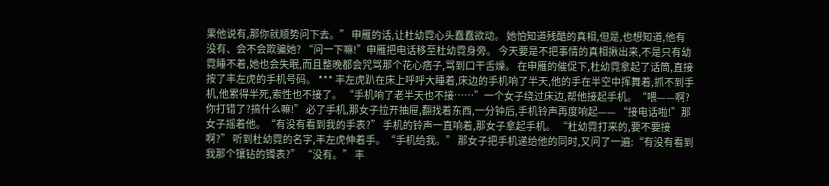果他说有,那你就顺势问下去。” 申雁的话,让杜幼霓心头蠢蠢欲动。 她怕知道残酷的真相,但是,也想知道,他有没有、会不会欺骗她? “问一下嘛!”申雁把电话移至杜幼霓身旁。 今天要是不把事情的真相揪出来,不是只有幼霓睡不着,她也会失眠,而且整晚都会咒骂那个花心痞子,骂到口干舌燥。 在申雁的催促下,杜幼霓拿起了话筒,直接按了丰左虎的手机号码。 *** 丰左虎趴在床上呼呼大睡着,床边的手机响了半天,他的手在半空中挥舞着,抓不到手机,他累得半死,索性也不接了。 “手机响了老半天也不接……”一个女子绕过床边,帮他接起手机。“喂——啊?你打错了?搞什么嘛!” 必了手机,那女子拉开抽屉,翻找着东西,一分钟后,手机铃声再度响起—— “接电话啦!”那女子摇着他。“有没有看到我的手表?” 手机的铃声一直响着,那女子拿起手机。 “杜幼霓打来的,要不要接啊?” 听到杜幼霓的名字,丰左虎伸着手。“手机给我。” 那女子把手机递给他的同时,又问了一遍:“有没有看到我那个镶钻的镯表?” “没有。” 丰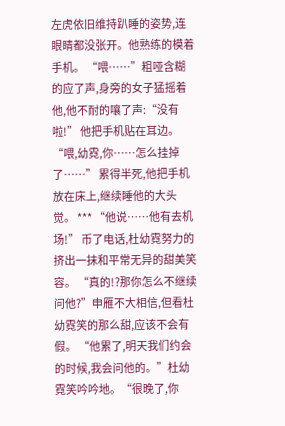左虎依旧维持趴睡的姿势,连眼睛都没张开。他熟练的模着手机。 “喂……”粗哑含糊的应了声,身旁的女子猛摇着他,他不耐的嚷了声:“没有啦!” 他把手机贴在耳边。“喂,幼霓,你……怎么挂掉了……” 累得半死,他把手机放在床上,继续睡他的大头觉。 *** “他说……他有去机场!” 币了电话,杜幼霓努力的挤出一抹和平常无异的甜美笑容。 “真的!?那你怎么不继续问他?”申雁不大相信,但看杜幼霓笑的那么甜,应该不会有假。 “他累了,明天我们约会的时候,我会问他的。”杜幼霓笑吟吟地。“很晚了,你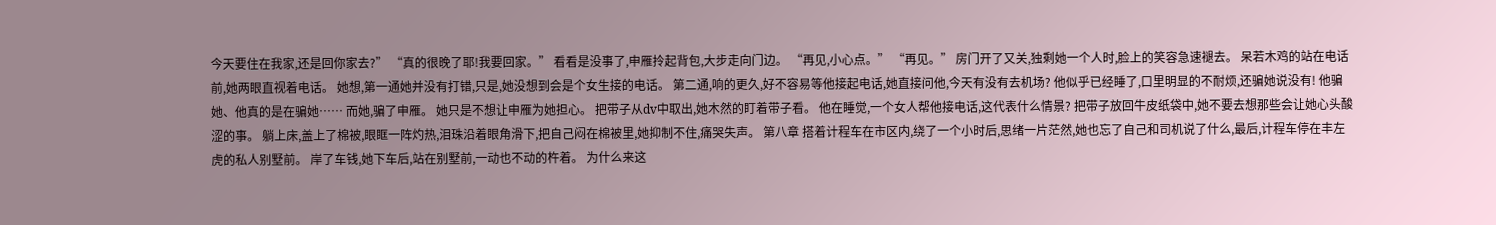今天要住在我家,还是回你家去?” “真的很晚了耶!我要回家。” 看看是没事了,申雁拎起背包,大步走向门边。 “再见,小心点。” “再见。” 房门开了又关,独剩她一个人时,脸上的笑容急速褪去。 呆若木鸡的站在电话前,她两眼直视着电话。 她想,第一通她并没有打错,只是,她没想到会是个女生接的电话。 第二通,响的更久,好不容易等他接起电话,她直接问他,今天有没有去机场? 他似乎已经睡了,口里明显的不耐烦,还骗她说没有! 他骗她、他真的是在骗她…… 而她,骗了申雁。 她只是不想让申雁为她担心。 把带子从dv中取出,她木然的盯着带子看。 他在睡觉,一个女人帮他接电话,这代表什么情景? 把带子放回牛皮纸袋中,她不要去想那些会让她心头酸涩的事。 躺上床,盖上了棉被,眼眶一阵灼热,泪珠沿着眼角滑下,把自己闷在棉被里,她抑制不住,痛哭失声。 第八章 搭着计程车在市区内,绕了一个小时后,思绪一片茫然,她也忘了自己和司机说了什么,最后,计程车停在丰左虎的私人别墅前。 岸了车钱,她下车后,站在别墅前,一动也不动的杵着。 为什么来这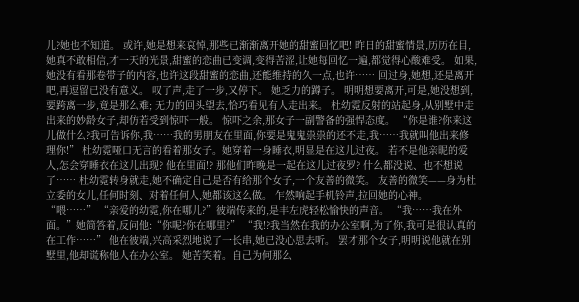儿?她也不知道。 或许,她是想来哀悼,那些已渐渐离开她的甜蜜回忆吧! 昨日的甜蜜情景,历历在目,她真不敢相信,才一天的光景,甜蜜的恋曲已变调,变得苦涩,让她每回忆一遍,都觉得心酸难受。 如果,她没有看那卷带子的内容,也许这段甜蜜的恋曲,还能维持的久一点,也许…… 回过身,她想,还是离开吧,再逗留已没有意义。 叹了声,走了一步,又停下。 她乏力的蹲子。 明明想要离开,可是,她没想到,要跨离一步,竟是那么难; 无力的回头望去,恰巧看见有人走出来。 杜幼霓反射的站起身,从别墅中走出来的妙龄女子,却仿若受到惊吓一般。 惊吓之余,那女子一副警备的强悍态度。 “你是谁?你来这儿做什么?我可告诉你,我……我的男朋友在里面,你要是鬼鬼祟祟的还不走,我……我就叫他出来修理你!” 杜幼霓哑口无言的看着那女子。她穿着一身睡衣,明显是在这儿过夜。 若不是他亲昵的爱人,怎会穿睡衣在这儿出现? 他在里面!? 那他们昨晚是一起在这儿过夜罗? 什么都没说、也不想说了…… 杜幼霓转身就走,她不确定自己是否有给那个女子,一个友善的微笑。 友善的微笑——身为杜立委的女儿,任何时刻、对着任何人,她都该这么做。 乍然响起手机铃声,拉回她的心神。 “喂……” “亲爱的幼霓,你在哪儿?”彼端传来的,是丰左虎轻松愉快的声音。 “我……我在外面。”她简答着,反问他:“你呢?你在哪里?” “我!?我当然在我的办公室啊,为了你,我可是很认真的在工作……” 他在彼端,兴高采烈地说了一长串,她已没心思去听。 罢才那个女子,明明说他就在别墅里,他却谎称他人在办公室。 她苦笑着。自己为何那么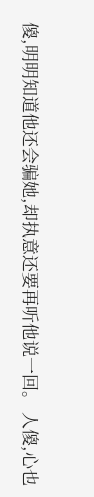傻,明明知道他还会骗她,却执意还要再听他说一回。 人傻,心也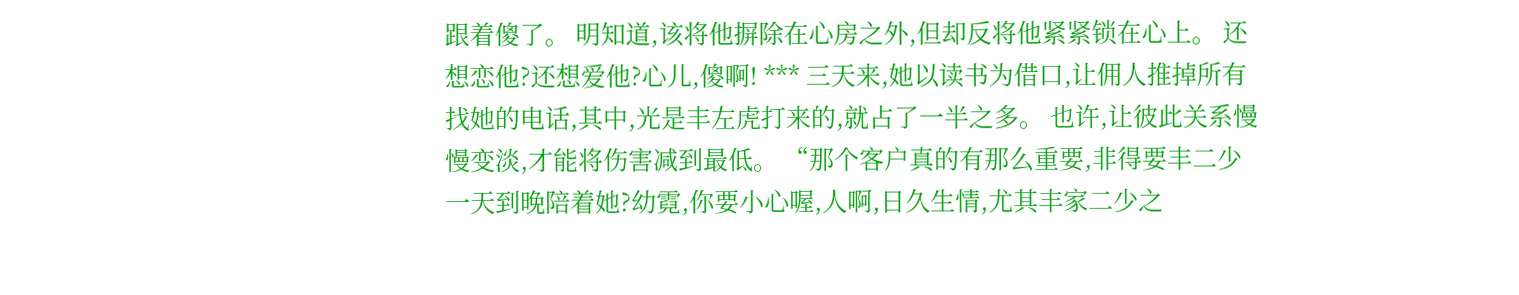跟着傻了。 明知道,该将他摒除在心房之外,但却反将他紧紧锁在心上。 还想恋他?还想爱他?心儿,傻啊! *** 三天来,她以读书为借口,让佣人推掉所有找她的电话,其中,光是丰左虎打来的,就占了一半之多。 也许,让彼此关系慢慢变淡,才能将伤害减到最低。 “那个客户真的有那么重要,非得要丰二少一天到晚陪着她?幼霓,你要小心喔,人啊,日久生情,尤其丰家二少之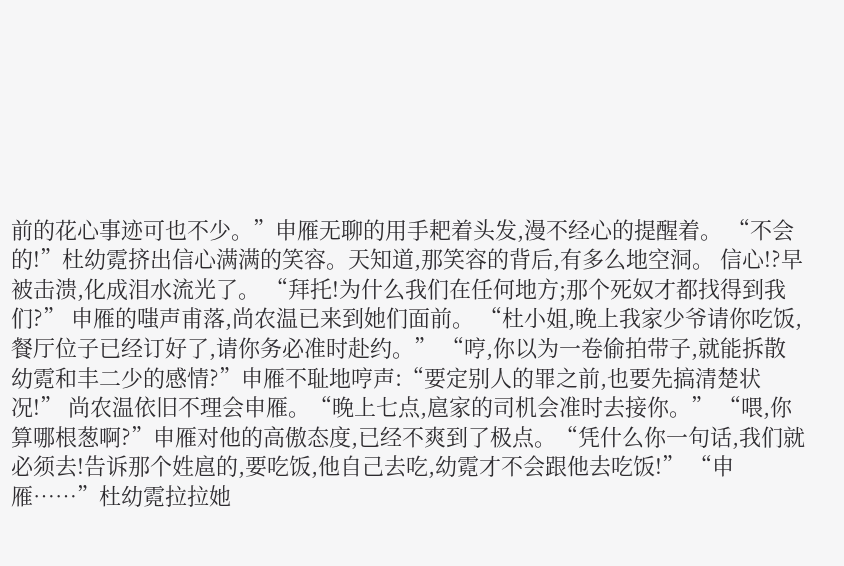前的花心事迹可也不少。”申雁无聊的用手耙着头发,漫不经心的提醒着。 “不会的!”杜幼霓挤出信心满满的笑容。天知道,那笑容的背后,有多么地空洞。 信心!?早被击溃,化成泪水流光了。 “拜托!为什么我们在任何地方;那个死奴才都找得到我 们?” 申雁的嗤声甫落,尚农温已来到她们面前。 “杜小姐,晚上我家少爷请你吃饭,餐厅位子已经订好了,请你务必准时赴约。” “哼,你以为一卷偷拍带子,就能拆散幼霓和丰二少的感情?”申雁不耻地哼声:“要定别人的罪之前,也要先搞清楚状况!” 尚农温依旧不理会申雁。“晚上七点,扈家的司机会准时去接你。” “喂,你算哪根葱啊?”申雁对他的高傲态度,已经不爽到了极点。“凭什么你一句话,我们就必须去!告诉那个姓扈的,要吃饭,他自己去吃,幼霓才不会跟他去吃饭!” “申雁……”杜幼霓拉拉她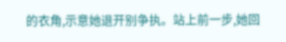的衣角,示意她退开别争执。站上前一步,她回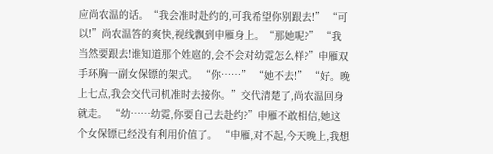应尚农温的话。“我会准时赴约的,可我希望你别跟去!” “可以!”尚农温答的爽快,视线飘到申雁身上。“那她呢?” “我当然要跟去!谁知道那个姓扈的,会不会对幼霓怎么样?”申雁双手环胸一副女保镖的架式。 “你……” “她不去!” “好。晚上七点,我会交代司机准时去接你。”交代清楚了,尚农温回身就走。 “幼……幼霓,你要自己去赴约?”申雁不敢相信,她这个女保镖已经没有利用价值了。 “申雁,对不起,今天晚上,我想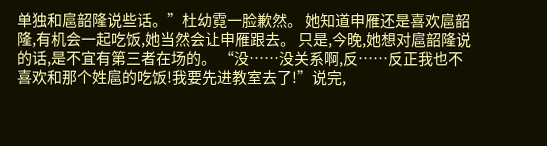单独和扈韶隆说些话。”杜幼霓一脸歉然。 她知道申雁还是喜欢扈韶隆,有机会一起吃饭,她当然会让申雁跟去。 只是,今晚,她想对扈韶隆说的话,是不宜有第三者在场的。 “没……没关系啊,反……反正我也不喜欢和那个姓扈的吃饭!我要先进教室去了!”说完,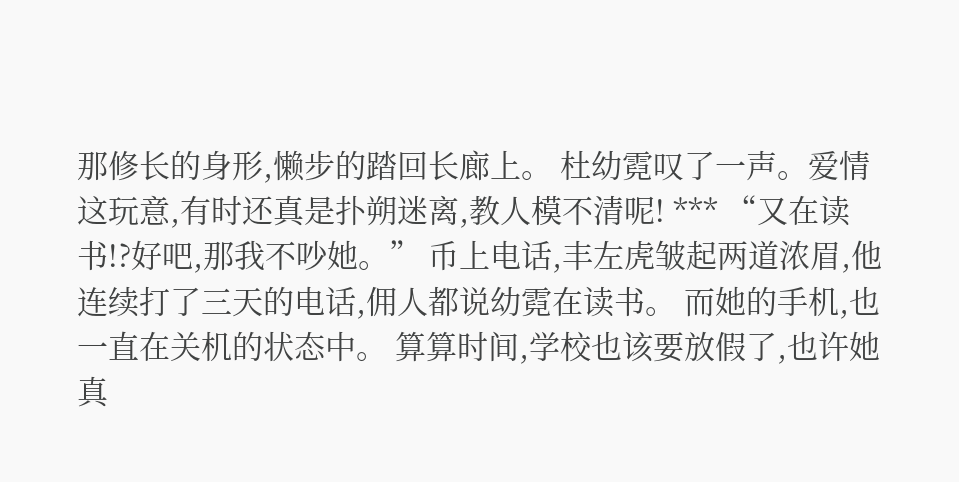那修长的身形,懒步的踏回长廊上。 杜幼霓叹了一声。爱情这玩意,有时还真是扑朔迷离,教人模不清呢! *** “又在读书!?好吧,那我不吵她。” 币上电话,丰左虎皱起两道浓眉,他连续打了三天的电话,佣人都说幼霓在读书。 而她的手机,也一直在关机的状态中。 算算时间,学校也该要放假了,也许她真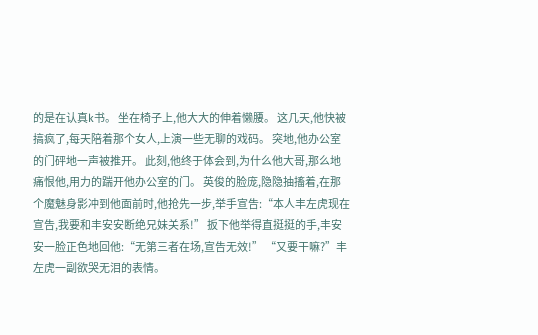的是在认真k书。 坐在椅子上,他大大的伸着懒腰。 这几天,他快被搞疯了,每天陪着那个女人,上演一些无聊的戏码。 突地,他办公室的门砰地一声被推开。 此刻,他终于体会到,为什么他大哥,那么地痛恨他,用力的踹开他办公室的门。 英俊的脸庞,隐隐抽搐着,在那个魔魅身影冲到他面前时,他抢先一步,举手宣告:“本人丰左虎现在宣告,我要和丰安安断绝兄妹关系!” 扳下他举得直挺挺的手,丰安安一脸正色地回他:“无第三者在场,宣告无效!” “又要干嘛?”丰左虎一副欲哭无泪的表情。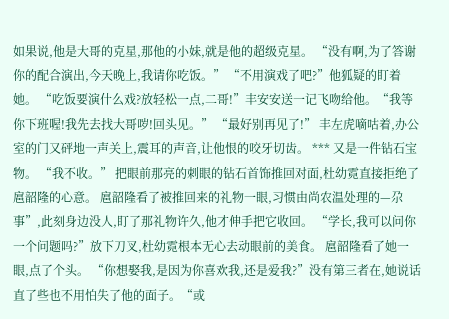如果说,他是大哥的克星,那他的小妹,就是他的超级克星。 “没有啊,为了答谢你的配合演出,今天晚上,我请你吃饭。” “不用演戏了吧?”他狐疑的盯着她。 “吃饭要演什么戏?放轻松一点,二哥!”丰安安送一记飞吻给他。“我等你下班喔!我先去找大哥哕!回头见。” “最好别再见了!” 丰左虎嘀咕着,办公室的门又砰地一声关上,震耳的声音,让他恨的咬牙切齿。 *** 又是一件钻石宝物。 “我不收。” 把眼前那亮的刺眼的钻石首饰推回对面,杜幼霓直接拒绝了扈韶隆的心意。 扈韶隆看了被推回来的礼物一眼,习惯由尚农温处理的—尕事”,此刻身边没人,盯了那礼物许久,他才伸手把它收回。 “学长,我可以问你一个问题吗?”放下刀叉,杜幼霓根本无心去动眼前的美食。 扈韶隆看了她一眼,点了个头。 “你想娶我,是因为你喜欢我,还是爱我?”没有第三者在,她说话直了些也不用怕失了他的面子。“或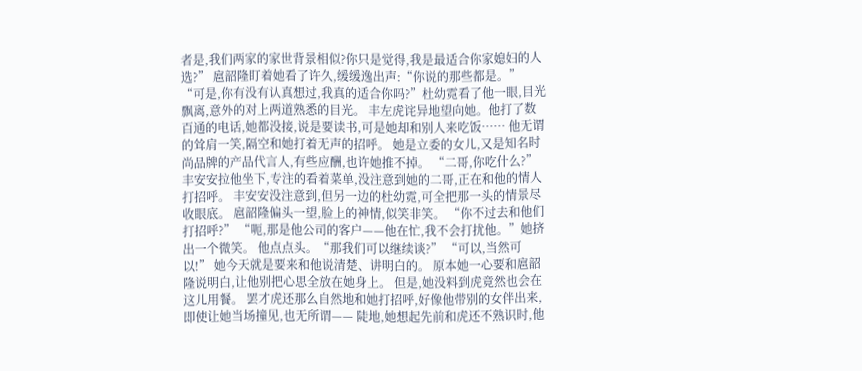者是,我们两家的家世背景相似?你只是觉得,我是最适合你家媳妇的人选?” 扈韶隆盯着她看了许久,缓缓逸出声:“你说的那些都是。” “可是,你有没有认真想过,我真的适合你吗?”杜幼霓看了他一眼,目光飘离,意外的对上两道熟悉的目光。 丰左虎诧异地望向她。他打了数百通的电话,她都没接,说是要读书,可是她却和别人来吃饭…… 他无谓的耸肩一笑,隔空和她打着无声的招呼。 她是立委的女儿,又是知名时尚品牌的产品代言人,有些应酬,也许她推不掉。 “二哥,你吃什么?”丰安安拉他坐下,专注的看着菜单,没注意到她的二哥,正在和他的情人打招呼。 丰安安没注意到,但另一边的杜幼霓,可全把那一头的情景尽收眼底。 扈韶隆偏头一望,脸上的神情,似笑非笑。 “你不过去和他们打招呼?” “呃,那是他公司的客户——他在忙,我不会打扰他。”她挤出一个微笑。 他点点头。“那我们可以继续谈?” “可以,当然可以!” 她今天就是要来和他说清楚、讲明白的。 原本她一心要和扈韶隆说明白,让他别把心思全放在她身上。 但是,她没料到虎竟然也会在这儿用餐。 罢才虎还那么自然地和她打招呼,好像他带别的女伴出来,即使让她当场撞见,也无所谓—— 陡地,她想起先前和虎还不熟识时,他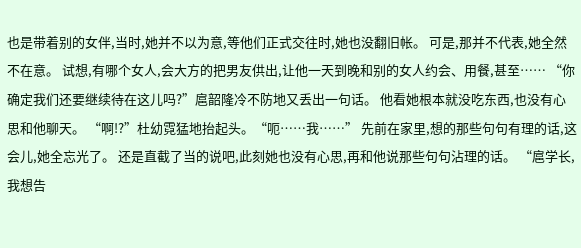也是带着别的女伴,当时,她并不以为意,等他们正式交往时,她也没翻旧帐。 可是,那并不代表,她全然不在意。 试想,有哪个女人,会大方的把男友供出,让他一天到晚和别的女人约会、用餐,甚至…… “你确定我们还要继续待在这儿吗?”扈韶隆冷不防地又丢出一句话。 他看她根本就没吃东西,也没有心思和他聊天。 “啊!?”杜幼霓猛地抬起头。“呃……我……” 先前在家里,想的那些句句有理的话,这会儿,她全忘光了。 还是直截了当的说吧,此刻她也没有心思,再和他说那些句句沾理的话。 “扈学长,我想告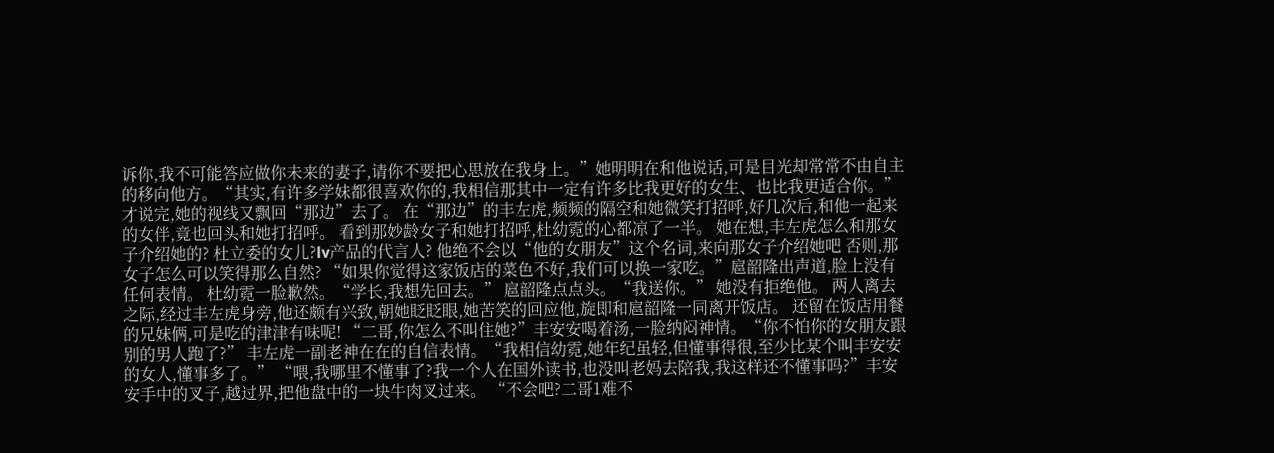诉你,我不可能答应做你未来的妻子,请你不要把心思放在我身上。”她明明在和他说话,可是目光却常常不由自主的移向他方。“其实,有许多学妹都很喜欢你的,我相信那其中一定有许多比我更好的女生、也比我更适合你。” 才说完,她的视线又飘回“那边”去了。 在“那边”的丰左虎,频频的隔空和她微笑打招呼,好几次后,和他一起来的女伴,竟也回头和她打招呼。 看到那妙龄女子和她打招呼,杜幼霓的心都凉了一半。 她在想,丰左虎怎么和那女子介绍她的? 杜立委的女儿?lv产品的代言人? 他绝不会以“他的女朋友”这个名词,来向那女子介绍她吧 否则,那女子怎么可以笑得那么自然? “如果你觉得这家饭店的菜色不好,我们可以换一家吃。”扈韶隆出声道,脸上没有任何表情。 杜幼霓一脸歉然。“学长,我想先回去。” 扈韶隆点点头。“我送你。” 她没有拒绝他。 两人离去之际,经过丰左虎身旁,他还颇有兴致,朝她眨眨眼,她苦笑的回应他,旋即和扈韶隆一同离开饭店。 还留在饭店用餐的兄妹俩,可是吃的津津有味呢! “二哥,你怎么不叫住她?”丰安安喝着汤,一脸纳闷神情。“你不怕你的女朋友跟别的男人跑了?” 丰左虎一副老神在在的自信表情。“我相信幼霓,她年纪虽轻,但懂事得很,至少比某个叫丰安安的女人,懂事多了。” “喂,我哪里不懂事了?我一个人在国外读书,也没叫老妈去陪我,我这样还不懂事吗?”丰安安手中的叉子,越过界,把他盘中的一块牛肉叉过来。 “不会吧?二哥1难不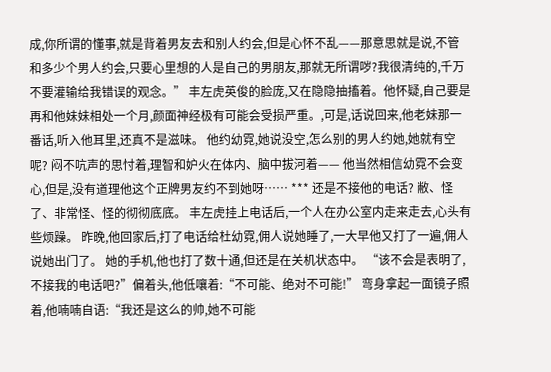成,你所谓的懂事,就是背着男友去和别人约会,但是心怀不乱——那意思就是说,不管和多少个男人约会,只要心里想的人是自己的男朋友,那就无所谓哕?我很清纯的,千万不要灌输给我错误的观念。” 丰左虎英俊的脸庞,又在隐隐抽搐着。他怀疑,自己要是再和他妹妹相处一个月,颜面神经极有可能会受损严重。,可是,话说回来,他老妹那一番话,听入他耳里,还真不是滋味。 他约幼霓,她说没空,怎么别的男人约她,她就有空呢? 闷不吭声的思忖着,理智和妒火在体内、脑中拔河着—— 他当然相信幼霓不会变心,但是,没有道理他这个正牌男友约不到她呀…… *** 还是不接他的电话? 敝、怪了、非常怪、怪的彻彻底底。 丰左虎挂上电话后,一个人在办公室内走来走去,心头有些烦躁。 昨晚,他回家后,打了电话给杜幼霓,佣人说她睡了,一大早他又打了一遍,佣人说她出门了。 她的手机,他也打了数十通,但还是在关机状态中。 “该不会是表明了,不接我的电话吧?”偏着头,他低嚷着:“不可能、绝对不可能!” 弯身拿起一面镜子照着,他喃喃自语:“我还是这么的帅,她不可能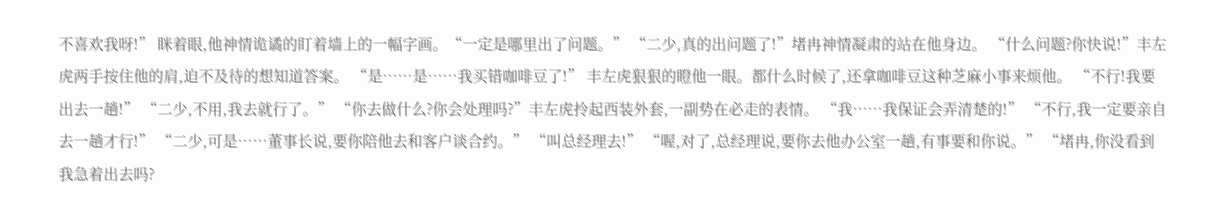不喜欢我呀!” 眯着眼,他神情诡谲的盯着墙上的一幅字画。“一定是哪里出了问题。” “二少,真的出问题了!”堵冉神情凝肃的站在他身边。 “什么问题?你快说!”丰左虎两手按住他的肩,迫不及待的想知道答案。 “是……是……我买错咖啡豆了!” 丰左虎狠狠的瞪他一眼。都什么时候了,还拿咖啡豆这种芝麻小事来烦他。 “不行!我要出去一趟!” “二少,不用,我去就行了。” “你去做什么?你会处理吗?”丰左虎拎起西装外套,一副势在必走的表情。 “我……我保证会弄清楚的!” “不行,我一定要亲自去一趟才行!” “二少,可是……董事长说,要你陪他去和客户谈合约。” “叫总经理去!” “喔,对了,总经理说,要你去他办公室一趟,有事要和你说。” “堵冉,你没看到我急着出去吗?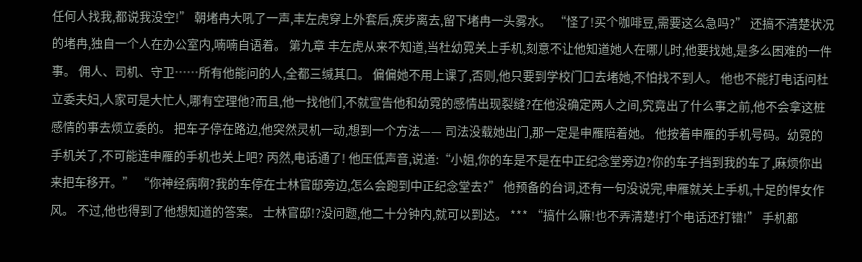任何人找我,都说我没空!” 朝堵冉大吼了一声,丰左虎穿上外套后,疾步离去,留下堵冉一头雾水。 “怪了!买个咖啡豆,需要这么急吗?” 还搞不清楚状况的堵冉,独自一个人在办公室内,喃喃自语着。 第九章 丰左虎从来不知道,当杜幼霓关上手机,刻意不让他知道她人在哪儿时,他要找她,是多么困难的一件事。 佣人、司机、守卫……所有他能问的人,全都三缄其口。 偏偏她不用上课了,否则,他只要到学校门口去堵她,不怕找不到人。 他也不能打电话问杜立委夫妇,人家可是大忙人,哪有空理他?而且,他一找他们,不就宣告他和幼霓的感情出现裂缝?在他没确定两人之间,究竟出了什么事之前,他不会拿这桩感情的事去烦立委的。 把车子停在路边,他突然灵机一动,想到一个方法—— 司法没载她出门,那一定是申雁陪着她。 他按着申雁的手机号码。幼霓的手机关了,不可能连申雁的手机也关上吧? 丙然,电话通了! 他压低声音,说道:“小姐,你的车是不是在中正纪念堂旁边?你的车子挡到我的车了,麻烦你出来把车移开。” “你神经病啊?我的车停在士林官邸旁边,怎么会跑到中正纪念堂去?” 他预备的台词,还有一句没说完,申雁就关上手机,十足的悍女作风。 不过,他也得到了他想知道的答案。 士林官邸!?没问题,他二十分钟内,就可以到达。 *** “搞什么嘛!也不弄清楚!打个电话还打错!” 手机都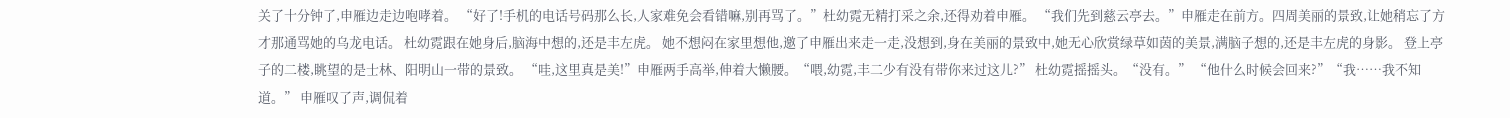关了十分钟了,申雁边走边咆哮着。 “好了!手机的电话号码那么长,人家难免会看错嘛,别再骂了。”杜幼霓无精打采之余,还得劝着申雁。 “我们先到慈云亭去。”申雁走在前方。四周美丽的景致,让她稍忘了方才那通骂她的乌龙电话。 杜幼霓跟在她身后,脑海中想的,还是丰左虎。 她不想闷在家里想他,邀了申雁出来走一走,没想到,身在美丽的景致中,她无心欣赏绿草如茵的美景,满脑子想的,还是丰左虎的身影。 登上亭子的二楼,眺望的是士林、阳明山一带的景致。 “哇,这里真是美!”申雁两手高举,伸着大懒腰。“喂,幼霓,丰二少有没有带你来过这儿?” 杜幼霓摇摇头。“没有。” “他什么时候会回来?”“我……我不知道。” 申雁叹了声,调侃着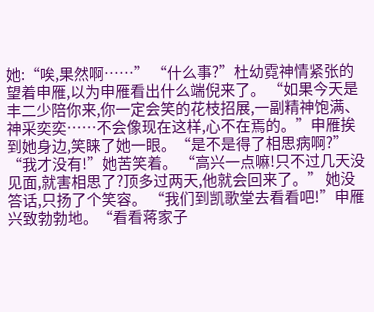她:“唉,果然啊……” “什么事?”杜幼霓神情紧张的望着申雁,以为申雁看出什么端倪来了。 “如果今天是丰二少陪你来,你一定会笑的花枝招展,一副精神饱满、神采奕奕……不会像现在这样,心不在焉的。”申雁挨到她身边,笑睐了她一眼。“是不是得了相思病啊?” “我才没有!”她苦笑着。 “高兴一点嘛!只不过几天没见面,就害相思了?顶多过两天,他就会回来了。” 她没答话,只扬了个笑容。 “我们到凯歌堂去看看吧!”申雁兴致勃勃地。“看看蒋家子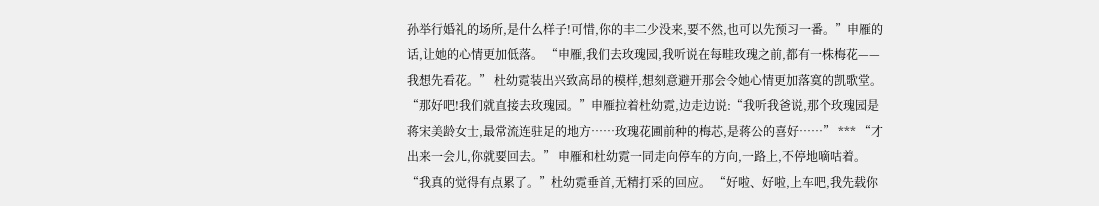孙举行婚礼的场所,是什么样子!可惜,你的丰二少没来,要不然,也可以先预习一番。”申雁的话,让她的心情更加低落。 “申雁,我们去玫瑰园,我听说在每畦玫瑰之前,都有一株梅花——我想先看花。” 杜幼霓装出兴致高昂的模样,想刻意避开那会令她心情更加落寞的凯歌堂。 “那好吧!我们就直接去玫瑰园。”申雁拉着杜幼霓,边走边说:“我听我爸说,那个玫瑰园是蒋宋美龄女士,最常流连驻足的地方……玫瑰花圃前种的梅芯,是蒋公的喜好……” *** “才出来一会儿,你就要回去。” 申雁和杜幼霓一同走向停车的方向,一路上,不停地嘀咕着。 “我真的觉得有点累了。”杜幼霓垂首,无精打采的回应。 “好啦、好啦,上车吧,我先载你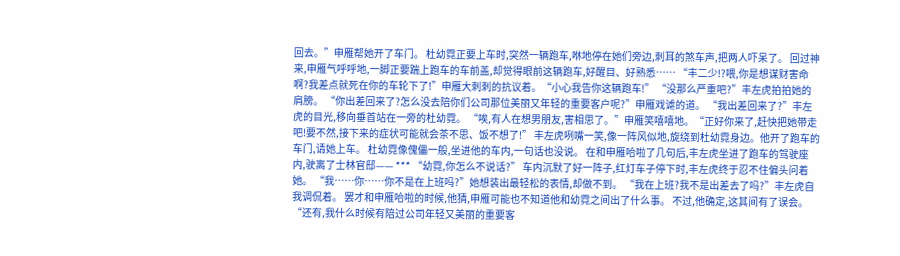回去。”申雁帮她开了车门。 杜幼霓正要上车时,突然一辆跑车,咻地停在她们旁边,刺耳的煞车声,把两人吓呆了。 回过神来,申雁气呼呼地,一脚正要踹上跑车的车前盖,却觉得眼前这辆跑车,好醒目、好熟悉…… “丰二少!?喂,你是想谋财害命啊?我差点就死在你的车轮下了!”申雁大刺刺的抗议着。“小心我告你这辆跑车!” “没那么严重吧?”丰左虎拍拍她的肩膀。 “你出差回来了?怎么没去陪你们公司那位美丽又年轻的重要客户呢?”申雁戏谑的道。 “我出差回来了?”丰左虎的目光,移向垂首站在一旁的杜幼霓。 “唉,有人在想男朋友,害相思了。”申雁笑嘻嘻地。“正好你来了,赶快把她带走吧!要不然,接下来的症状可能就会茶不思、饭不想了!” 丰左虎咧嘴一笑,像一阵风似地,旋绕到杜幼霓身边。他开了跑车的车门,请她上车。 杜幼霓像傀儡一般,坐进他的车内,一句话也没说。 在和申雁哈啦了几句后,丰左虎坐进了跑车的驾驶座内,驶离了士林官邸—— *** “幼霓,你怎么不说话?” 车内沉默了好一阵子,红灯车子停下时,丰左虎终于忍不住偏头问着她。 “我……你……你不是在上班吗?”她想装出最轻松的表情,却做不到。 “我在上班?我不是出差去了吗?”丰左虎自我调侃着。 罢才和申雁哈啦的时候,他猜,申雁可能也不知道他和幼霓之间出了什么事。 不过,他确定,这其间有了误会。 “还有,我什么时候有陪过公司年轻又美丽的重要客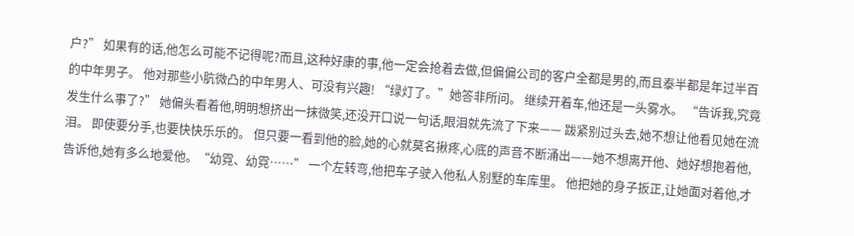户?” 如果有的话,他怎么可能不记得呢?而且,这种好康的事,他一定会抢着去做,但偏偏公司的客户全都是男的,而且泰半都是年过半百的中年男子。 他对那些小肮微凸的中年男人、可没有兴趣! “绿灯了。”她答非所问。 继续开着车,他还是一头雾水。 “告诉我,究竟发生什么事了?” 她偏头看着他,明明想挤出一抹微笑,还没开口说一句话,眼泪就先流了下来—— 跋紧别过头去,她不想让他看见她在流泪。 即使要分手,也要快快乐乐的。 但只要一看到他的脸,她的心就莫名揪疼,心底的声音不断涌出——她不想离开他、她好想抱着他,告诉他,她有多么地爱他。“幼霓、幼霓……” 一个左转弯,他把车子驶入他私人别墅的车库里。 他把她的身子扳正,让她面对着他,才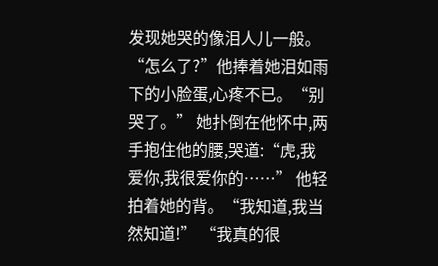发现她哭的像泪人儿一般。“怎么了?”他捧着她泪如雨下的小脸蛋,心疼不已。“别哭了。” 她扑倒在他怀中,两手抱住他的腰,哭道:“虎,我爱你,我很爱你的……” 他轻拍着她的背。“我知道,我当然知道!” “我真的很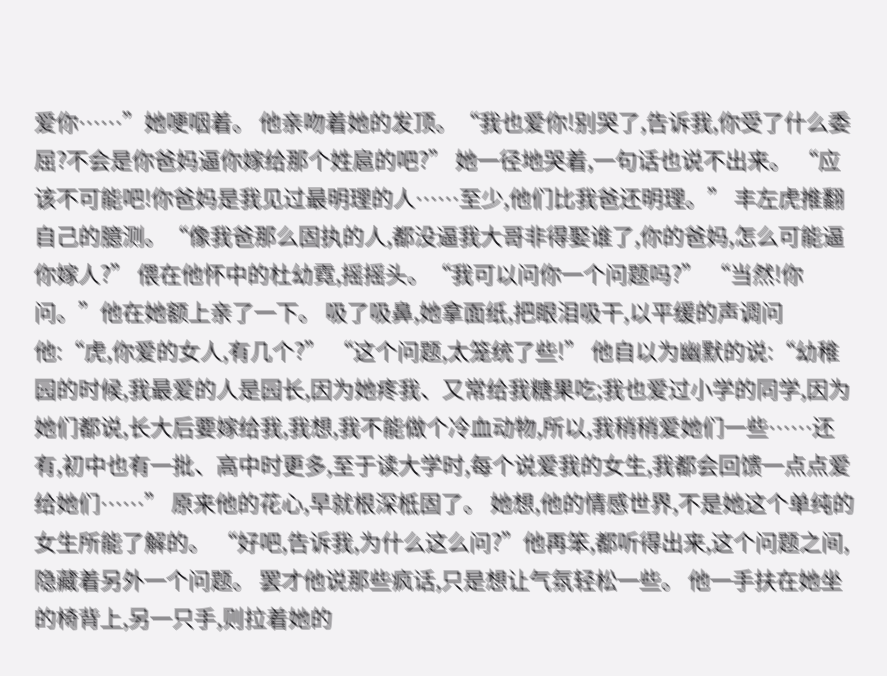爱你……”她哽咽着。 他亲吻着她的发顶。“我也爱你!别哭了,告诉我,你受了什么委屈?不会是你爸妈逼你嫁给那个姓扈的吧?” 她一径地哭着,一句话也说不出来。 “应该不可能吧!你爸妈是我见过最明理的人……至少,他们比我爸还明理。” 丰左虎推翻自己的臆测。“像我爸那么固执的人,都没逼我大哥非得娶谁了,你的爸妈,怎么可能逼你嫁人?” 偎在他怀中的杜幼霓,摇摇头。“我可以问你一个问题吗?” “当然!你问。”他在她额上亲了一下。 吸了吸鼻,她拿面纸,把眼泪吸干,以平缓的声调问他:“虎,你爱的女人,有几个?” “这个问题,太笼统了些!” 他自以为幽默的说:“幼稚园的时候,我最爱的人是园长,因为她疼我、又常给我糖果吃;我也爱过小学的同学,因为她们都说,长大后要嫁给我,我想,我不能做个冷血动物,所以,我稍稍爱她们一些……还有,初中也有一批、高中时更多,至于读大学时,每个说爱我的女生,我都会回馈一点点爱给她们……” 原来他的花心,早就根深柢固了。 她想,他的情感世界,不是她这个单纯的女生所能了解的。 “好吧,告诉我,为什么这么问?”他再笨,都听得出来,这个问题之间,隐藏着另外一个问题。 罢才他说那些疯话,只是想让气氛轻松一些。 他一手扶在她坐的椅背上,另一只手,则拉着她的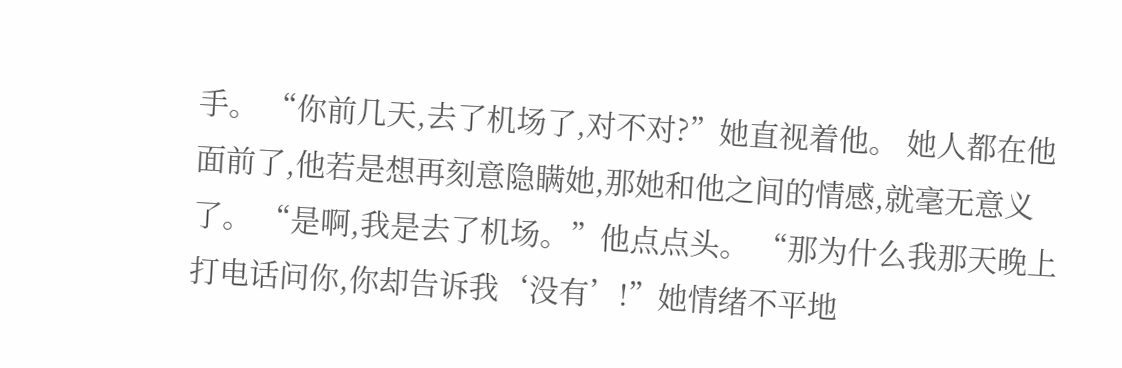手。 “你前几天,去了机场了,对不对?”她直视着他。 她人都在他面前了,他若是想再刻意隐瞒她,那她和他之间的情感,就毫无意义了。 “是啊,我是去了机场。”他点点头。 “那为什么我那天晚上打电话问你,你却告诉我‘没有’!”她情绪不平地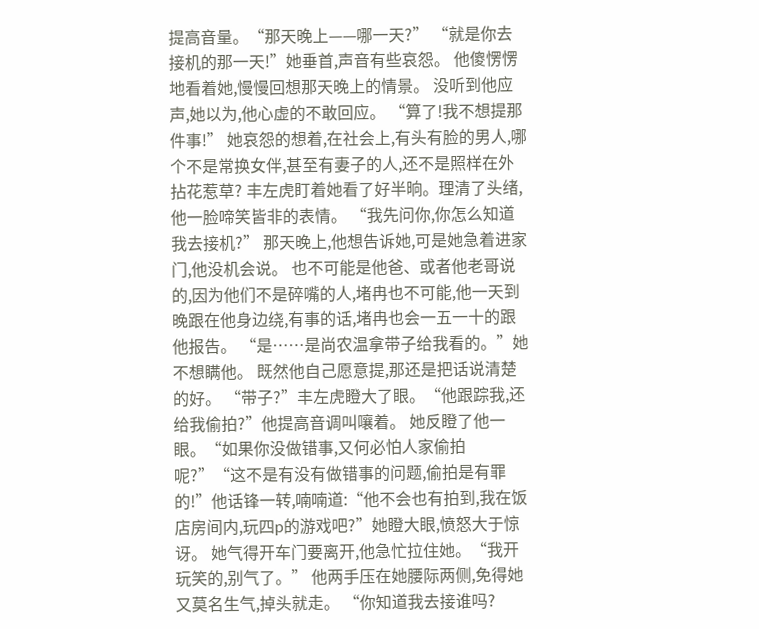提高音量。“那天晚上——哪一天?” “就是你去接机的那一天!”她垂首,声音有些哀怨。 他傻愣愣地看着她,慢慢回想那天晚上的情景。 没听到他应声,她以为,他心虚的不敢回应。 “算了!我不想提那件事!” 她哀怨的想着,在社会上,有头有脸的男人,哪个不是常换女伴,甚至有妻子的人,还不是照样在外拈花惹草? 丰左虎盯着她看了好半晌。理清了头绪,他一脸啼笑皆非的表情。 “我先问你,你怎么知道我去接机?” 那天晚上,他想告诉她,可是她急着进家门,他没机会说。 也不可能是他爸、或者他老哥说的,因为他们不是碎嘴的人,堵冉也不可能,他一天到晚跟在他身边绕,有事的话,堵冉也会一五一十的跟他报告。 “是……是尚农温拿带子给我看的。”她不想瞒他。 既然他自己愿意提,那还是把话说清楚的好。 “带子?”丰左虎瞪大了眼。“他跟踪我,还给我偷拍?”他提高音调叫嚷着。 她反瞪了他一眼。“如果你没做错事,又何必怕人家偷拍呢?”“这不是有没有做错事的问题,偷拍是有罪的!”他话锋一转,喃喃道:“他不会也有拍到,我在饭店房间内,玩四p的游戏吧?”她瞪大眼,愤怒大于惊讶。 她气得开车门要离开,他急忙拉住她。“我开玩笑的,别气了。” 他两手压在她腰际两侧,免得她又莫名生气,掉头就走。 “你知道我去接谁吗?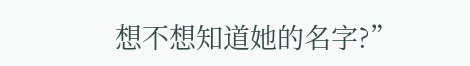想不想知道她的名字?”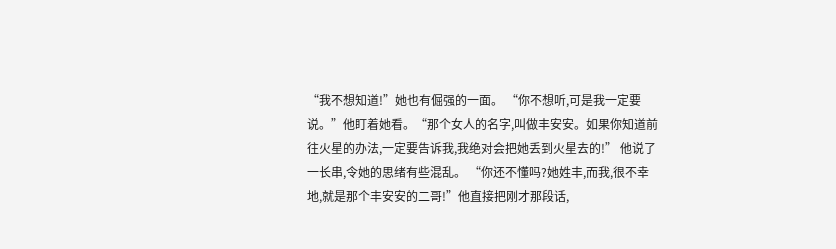“我不想知道!”她也有倔强的一面。 “你不想听,可是我一定要说。”他盯着她看。“那个女人的名字,叫做丰安安。如果你知道前往火星的办法,一定要告诉我,我绝对会把她丢到火星去的!” 他说了一长串,令她的思绪有些混乱。 “你还不懂吗?她姓丰,而我,很不幸地,就是那个丰安安的二哥!”他直接把刚才那段话,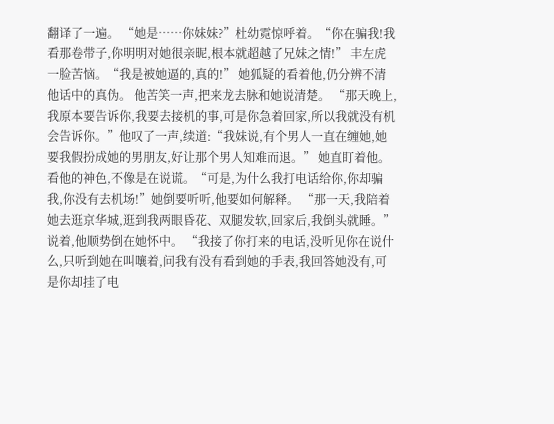翻译了一遍。 “她是……你妹妹?”杜幼霓惊呼着。“你在骗我!我看那卷带子,你明明对她很亲昵,根本就超越了兄妹之情!” 丰左虎一脸苦恼。“我是被她逼的,真的!” 她狐疑的看着他,仍分辨不清他话中的真伪。 他苦笑一声,把来龙去脉和她说清楚。 “那天晚上,我原本要告诉你,我要去接机的事,可是你急着回家,所以我就没有机会告诉你。”他叹了一声,续道:“我妹说,有个男人一直在缠她,她要我假扮成她的男朋友,好让那个男人知难而退。” 她直盯着他。 看他的神色,不像是在说谎。“可是,为什么我打电话给你,你却骗我,你没有去机场!”她倒要听听,他要如何解释。 “那一天,我陪着她去逛京华城,逛到我两眼昏花、双腿发软,回家后,我倒头就睡。”说着,他顺势倒在她怀中。 “我接了你打来的电话,没听见你在说什么,只听到她在叫嚷着,问我有没有看到她的手表,我回答她没有,可是你却挂了电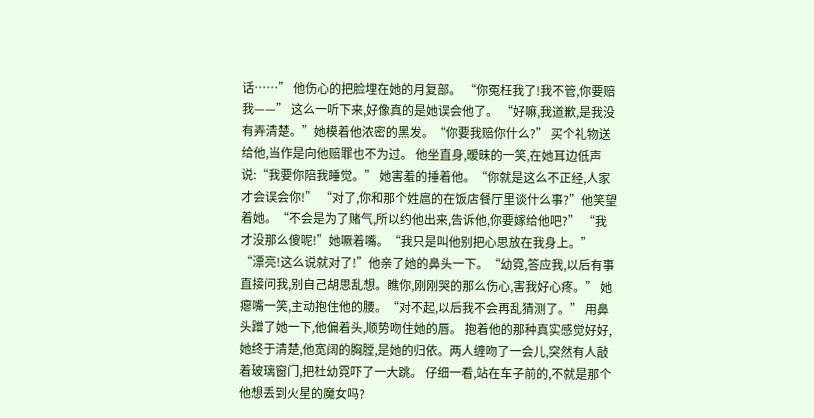话……” 他伤心的把脸埋在她的月复部。 “你冤枉我了!我不管,你要赔我——” 这么一听下来,好像真的是她误会他了。 “好嘛,我道歉,是我没有弄清楚。”她模着他浓密的黑发。“你要我赔你什么?” 买个礼物送给他,当作是向他赔罪也不为过。 他坐直身,暧昧的一笑,在她耳边低声说:“我要你陪我睡觉。” 她害羞的捶着他。“你就是这么不正经,人家才会误会你!” “对了,你和那个姓扈的在饭店餐厅里谈什么事?”他笑望着她。“不会是为了赌气,所以约他出来,告诉他,你要嫁给他吧?” “我才没那么傻呢!”她噘着嘴。“我只是叫他别把心思放在我身上。” “漂亮!这么说就对了!”他亲了她的鼻头一下。“幼霓,答应我,以后有事直接问我,别自己胡思乱想。瞧你,刚刚哭的那么伤心,害我好心疼。” 她瘪嘴一笑,主动抱住他的腰。“对不起,以后我不会再乱猜测了。” 用鼻头蹭了她一下,他偏着头,顺势吻住她的唇。 抱着他的那种真实感觉好好,她终于清楚,他宽阔的胸膛,是她的归依。两人缠吻了一会儿,突然有人敲着玻璃窗门,把杜幼霓吓了一大跳。 仔细一看,站在车子前的,不就是那个他想丢到火星的魔女吗?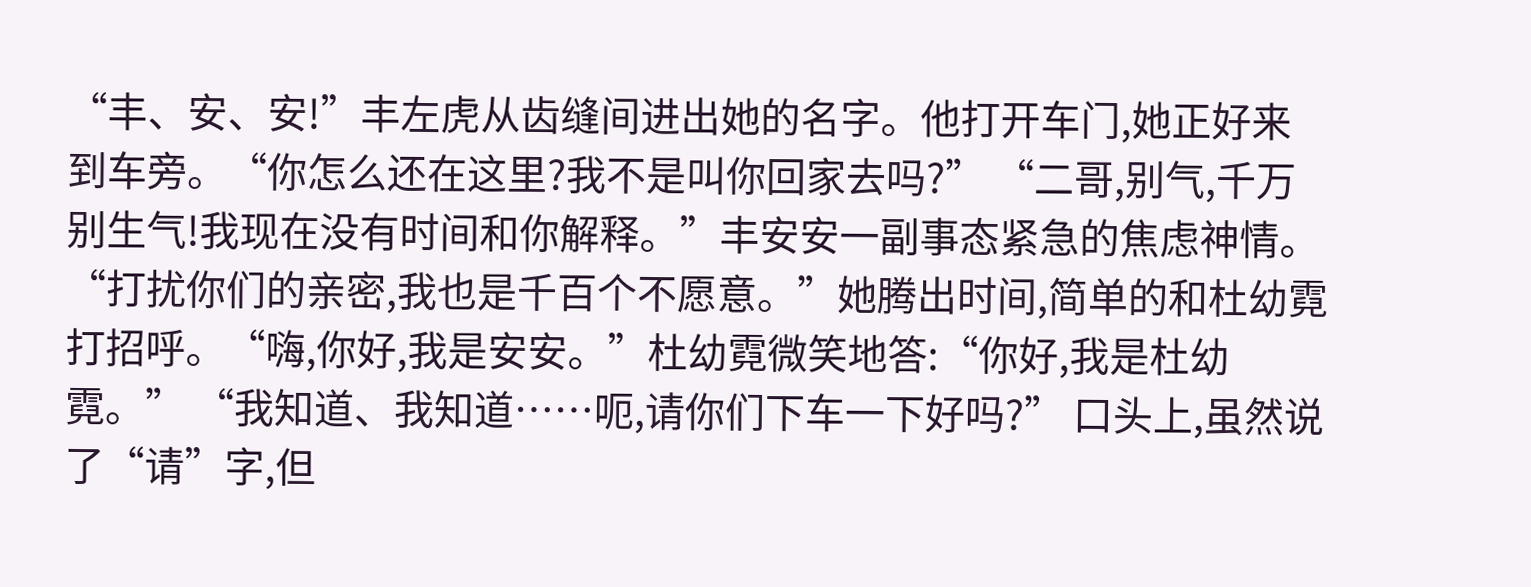“丰、安、安!”丰左虎从齿缝间进出她的名字。他打开车门,她正好来到车旁。“你怎么还在这里?我不是叫你回家去吗?” “二哥,别气,千万别生气!我现在没有时间和你解释。”丰安安一副事态紧急的焦虑神情。“打扰你们的亲密,我也是千百个不愿意。”她腾出时间,简单的和杜幼霓打招呼。“嗨,你好,我是安安。”杜幼霓微笑地答:“你好,我是杜幼霓。” “我知道、我知道……呃,请你们下车一下好吗?” 口头上,虽然说了“请”字,但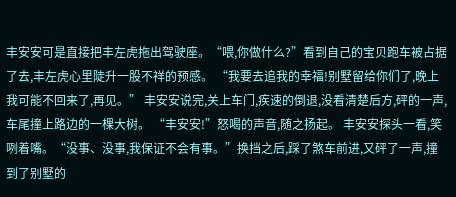丰安安可是直接把丰左虎拖出驾驶座。“喂,你做什么?”看到自己的宝贝跑车被占据了去,丰左虎心里陡升一股不祥的预感。 “我要去追我的幸福!别墅留给你们了,晚上我可能不回来了,再见。” 丰安安说完,关上车门,疾速的倒退,没看清楚后方,砰的一声,车尾撞上路边的一棵大树。 “丰安安!”怒喝的声音,随之扬起。 丰安安探头一看,笑咧着嘴。“没事、没事,我保证不会有事。”换挡之后,踩了煞车前进,又砰了一声,撞到了别墅的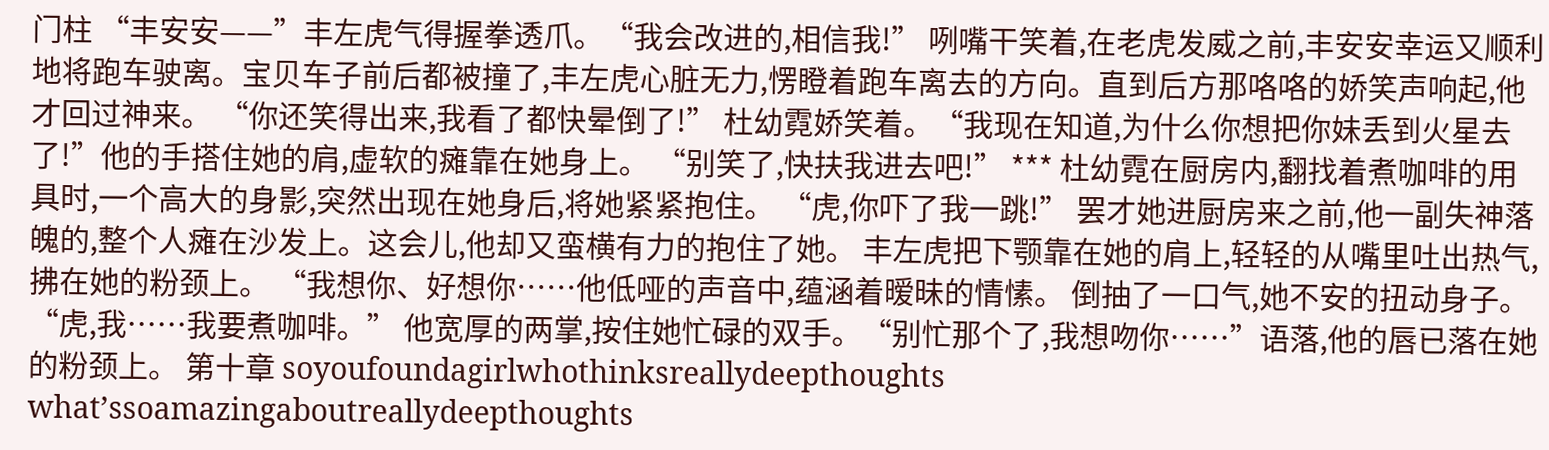门柱 “丰安安——”丰左虎气得握拳透爪。“我会改进的,相信我!” 咧嘴干笑着,在老虎发威之前,丰安安幸运又顺利地将跑车驶离。宝贝车子前后都被撞了,丰左虎心脏无力,愣瞪着跑车离去的方向。直到后方那咯咯的娇笑声响起,他才回过神来。 “你还笑得出来,我看了都快晕倒了!” 杜幼霓娇笑着。“我现在知道,为什么你想把你妹丢到火星去了!”他的手搭住她的肩,虚软的瘫靠在她身上。 “别笑了,快扶我进去吧!” *** 杜幼霓在厨房内,翻找着煮咖啡的用具时,一个高大的身影,突然出现在她身后,将她紧紧抱住。 “虎,你吓了我一跳!” 罢才她进厨房来之前,他一副失神落魄的,整个人瘫在沙发上。这会儿,他却又蛮横有力的抱住了她。 丰左虎把下颚靠在她的肩上,轻轻的从嘴里吐出热气,拂在她的粉颈上。 “我想你、好想你……他低哑的声音中,蕴涵着暧昧的情愫。 倒抽了一口气,她不安的扭动身子。 “虎,我……我要煮咖啡。” 他宽厚的两掌,按住她忙碌的双手。“别忙那个了,我想吻你……”语落,他的唇已落在她的粉颈上。 第十章 soyoufoundagirlwhothinksreallydeepthoughts what’ssoamazingaboutreallydeepthoughts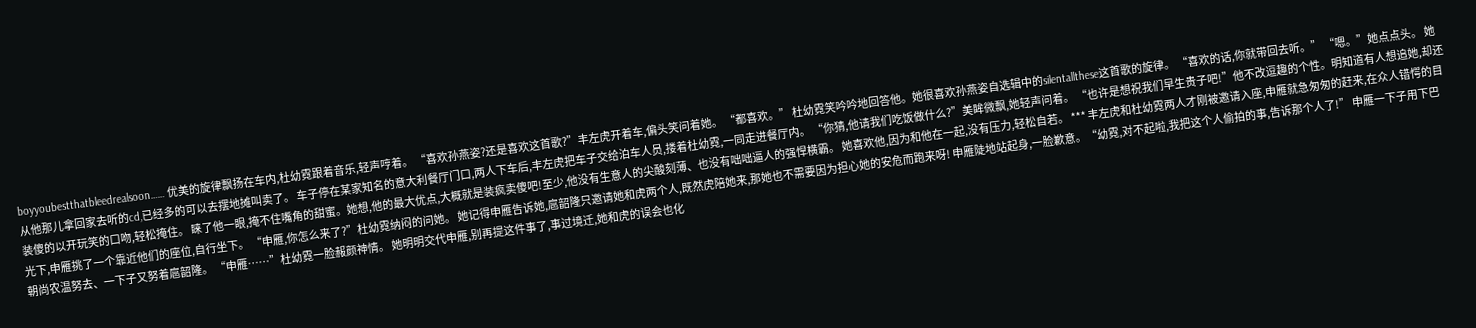boyyoubestthatbleedrealsoon…… 优美的旋律飘扬在车内,杜幼霓跟着音乐,轻声哼着。 “喜欢孙燕姿?还是喜欢这首歌?”丰左虎开着车,偏头笑问着她。 “都喜欢。” 杜幼霓笑吟吟地回答他。她很喜欢孙燕姿自选辑中的silentallthese这首歌的旋律。 “喜欢的话,你就带回去听。” “嗯。”她点点头。 她从他那儿拿回家去听的cd,已经多的可以去摆地摊叫卖了。 车子停在某家知名的意大利餐厅门口,两人下车后,丰左虎把车子交给泊车人员,搂着杜幼霓,一同走进餐厅内。 “你猜,他请我们吃饭做什么?”美眸微飘,她轻声问着。 “也许是想祝我们早生贵子吧!”他不改逗趣的个性。明知道有人想追她,却还装傻的以开玩笑的口吻,轻松掩住。 睐了他一眼,掩不住嘴角的甜蜜。她想,他的最大优点,大概就是装疯卖傻吧!至少,他没有生意人的尖酸刻薄、也没有咄咄逼人的强悍横霸。 她喜欢他,因为和他在一起,没有压力,轻松自若。 *** 丰左虎和杜幼霓两人才刚被邀请入座,申雁就急匆匆的赶来,在众人错愕的目光下,申雁挑了一个靠近他们的座位,自行坐下。 “申雁,你怎么来了?”杜幼霓纳闷的问她。 她记得申雁告诉她,扈韶隆只邀请她和虎两个人,既然虎陪她来,那她也不需要因为担心她的安危而跑来呀! 申雁陡地站起身,一脸歉意。“幼霓,对不起啦,我把这个人偷拍的事,告诉那个人了!” 申雁一下子用下巴朝尚农温努去、一下子又努着扈韶隆。 “申雁……”杜幼霓一脸赧颜神情。 她明明交代申雁,别再提这件事了,事过境迁,她和虎的误会也化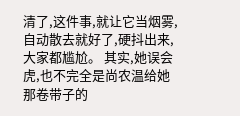清了,这件事,就让它当烟雾,自动散去就好了,硬抖出来,大家都尴尬。 其实,她误会虎,也不完全是尚农温给她那卷带子的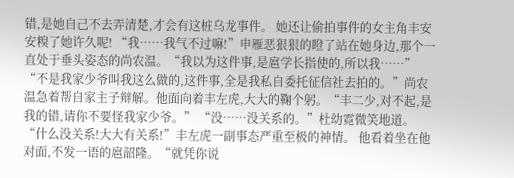错,是她自己不去弄清楚,才会有这桩乌龙事件。 她还让偷拍事件的女主角丰安安糗了她许久呢! “我……我气不过嘛!”申雁恶狠狠的瞪了站在她身边,那个一直处于垂头姿态的尚农温。“我以为这件事,是扈学长指使的,所以我……” “不是我家少爷叫我这么做的,这件事,全是我私自委托征信社去拍的。”尚农温急着帮自家主子辩解。他面向着丰左虎,大大的鞠个躬。“丰二少,对不起,是我的错,请你不要怪我家少爷。” “没……没关系的。”杜幼霓微笑地道。 “什么没关系!大大有关系!”丰左虎一副事态严重至极的神情。 他看着坐在他对面,不发一语的扈韶隆。“就凭你说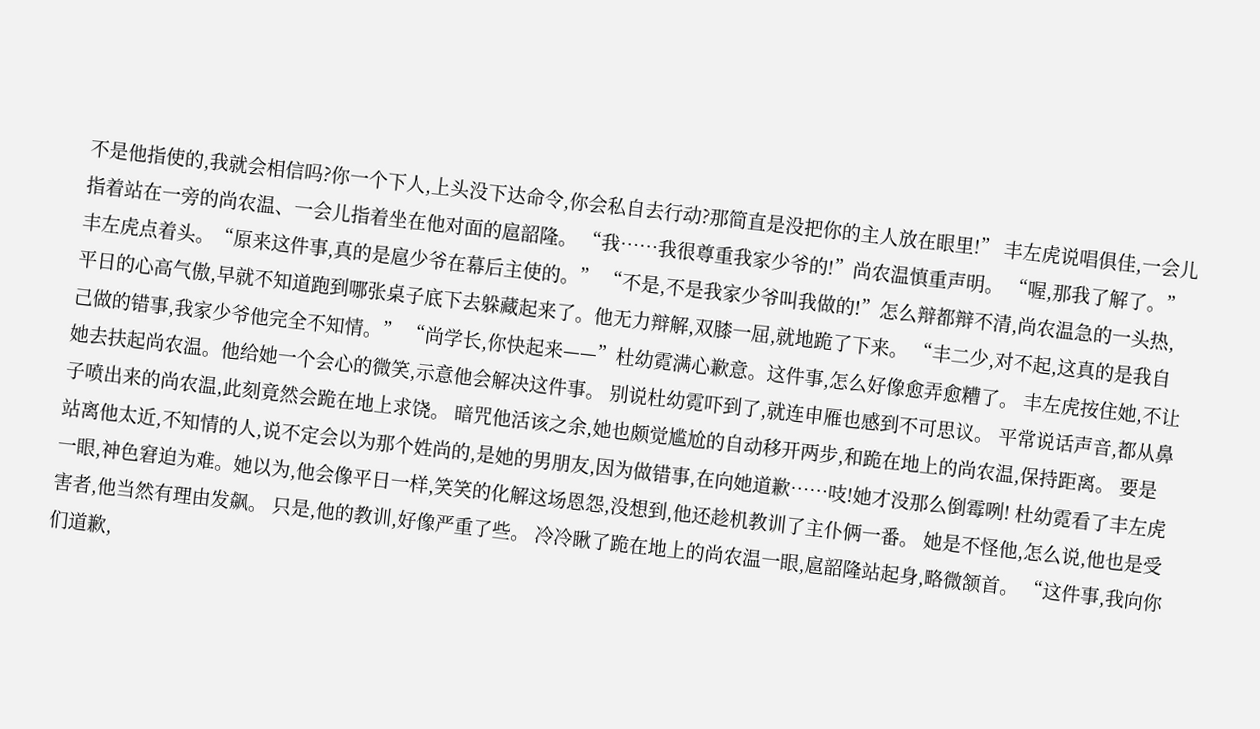不是他指使的,我就会相信吗?你一个下人,上头没下达命令,你会私自去行动?那简直是没把你的主人放在眼里!” 丰左虎说唱俱佳,一会儿指着站在一旁的尚农温、一会儿指着坐在他对面的扈韶隆。 “我……我很尊重我家少爷的!”尚农温慎重声明。 “喔,那我了解了。”丰左虎点着头。“原来这件事,真的是扈少爷在幕后主使的。” “不是,不是我家少爷叫我做的!”怎么辩都辩不清,尚农温急的一头热,平日的心高气傲,早就不知道跑到哪张桌子底下去躲藏起来了。他无力辩解,双膝一屈,就地跪了下来。 “丰二少,对不起,这真的是我自己做的错事,我家少爷他完全不知情。” “尚学长,你快起来——”杜幼霓满心歉意。这件事,怎么好像愈弄愈糟了。 丰左虎按住她,不让她去扶起尚农温。他给她一个会心的微笑,示意他会解决这件事。 别说杜幼霓吓到了,就连申雁也感到不可思议。 平常说话声音,都从鼻子喷出来的尚农温,此刻竟然会跪在地上求饶。 暗咒他活该之余,她也颇觉尴尬的自动移开两步,和跪在地上的尚农温,保持距离。 要是站离他太近,不知情的人,说不定会以为那个姓尚的,是她的男朋友,因为做错事,在向她道歉……吱!她才没那么倒霉咧! 杜幼霓看了丰左虎一眼,神色窘迫为难。她以为,他会像平日一样,笑笑的化解这场恩怨,没想到,他还趁机教训了主仆俩一番。 她是不怪他,怎么说,他也是受害者,他当然有理由发飙。 只是,他的教训,好像严重了些。 冷冷瞅了跪在地上的尚农温一眼,扈韶隆站起身,略微颔首。 “这件事,我向你们道歉,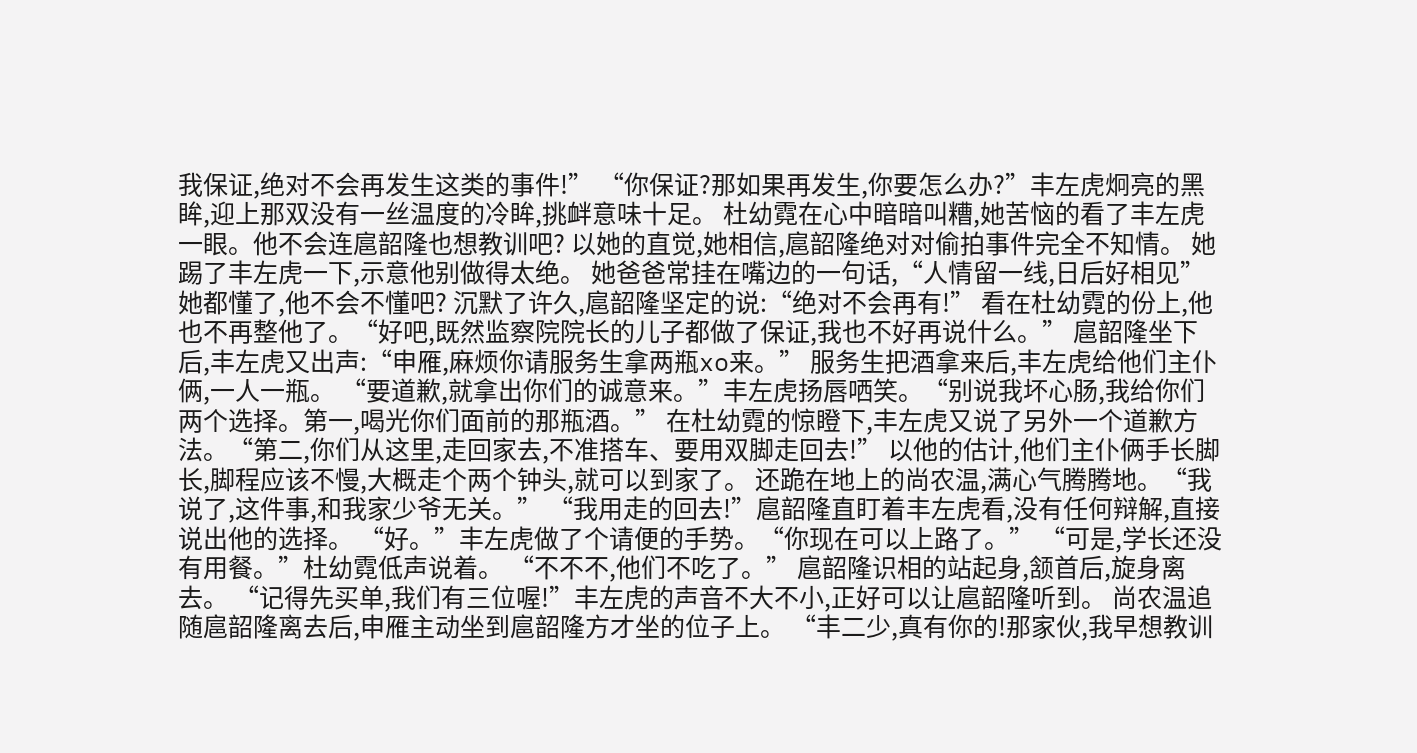我保证,绝对不会再发生这类的事件!” “你保证?那如果再发生,你要怎么办?”丰左虎炯亮的黑眸,迎上那双没有一丝温度的冷眸,挑衅意味十足。 杜幼霓在心中暗暗叫糟,她苦恼的看了丰左虎一眼。他不会连扈韶隆也想教训吧? 以她的直觉,她相信,扈韶隆绝对对偷拍事件完全不知情。 她踢了丰左虎一下,示意他别做得太绝。 她爸爸常挂在嘴边的一句话,“人情留一线,日后好相见”她都懂了,他不会不懂吧? 沉默了许久,扈韶隆坚定的说:“绝对不会再有!” 看在杜幼霓的份上,他也不再整他了。“好吧,既然监察院院长的儿子都做了保证,我也不好再说什么。” 扈韶隆坐下后,丰左虎又出声:“申雁,麻烦你请服务生拿两瓶xo来。” 服务生把酒拿来后,丰左虎给他们主仆俩,一人一瓶。 “要道歉,就拿出你们的诚意来。”丰左虎扬唇哂笑。“别说我坏心肠,我给你们两个选择。第一,喝光你们面前的那瓶酒。” 在杜幼霓的惊瞪下,丰左虎又说了另外一个道歉方法。“第二,你们从这里,走回家去,不准搭车、要用双脚走回去!” 以他的估计,他们主仆俩手长脚长,脚程应该不慢,大概走个两个钟头,就可以到家了。 还跪在地上的尚农温,满心气腾腾地。“我说了,这件事,和我家少爷无关。” “我用走的回去!”扈韶隆直盯着丰左虎看,没有任何辩解,直接说出他的选择。 “好。”丰左虎做了个请便的手势。“你现在可以上路了。” “可是,学长还没有用餐。”杜幼霓低声说着。 “不不不,他们不吃了。” 扈韶隆识相的站起身,颔首后,旋身离去。 “记得先买单,我们有三位喔!”丰左虎的声音不大不小,正好可以让扈韶隆听到。 尚农温追随扈韶隆离去后,申雁主动坐到扈韶隆方才坐的位子上。 “丰二少,真有你的!那家伙,我早想教训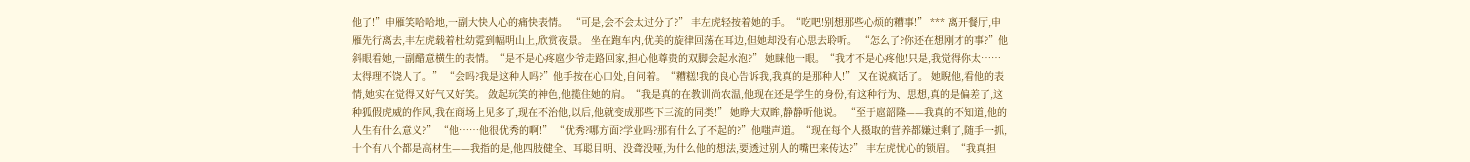他了!”申雁笑哈哈地,一副大快人心的痛快表情。 “可是,会不会太过分了?” 丰左虎轻按着她的手。“吃吧!别想那些心烦的糟事!” *** 离开餐厅,申雁先行离去,丰左虎载着杜幼霓到幅明山上,欣赏夜景。 坐在跑车内,优美的旋律回荡在耳边,但她却没有心思去聆听。 “怎么了?你还在想刚才的事?”他斜眼看她,一副醋意横生的表情。“是不是心疼扈少爷走路回家,担心他尊贵的双脚会起水泡?” 她睐他一眼。“我才不是心疼他!只是,我觉得你太……太得理不饶人了。” “会吗?我是这种人吗?”他手按在心口处,自问着。“糟糕!我的良心告诉我,我真的是那种人!” 又在说疯话了。 她睨他,看他的表情,她实在觉得又好气又好笑。 敛起玩笑的神色,他揽住她的肩。“我是真的在教训尚农温,他现在还是学生的身份,有这种行为、思想,真的是偏差了,这种狐假虎威的作风,我在商场上见多了,现在不治他,以后,他就变成那些下三流的同类!” 她睁大双眸,静静听他说。 “至于扈韶隆——我真的不知道,他的人生有什么意义?” “他……他很优秀的啊!” “优秀?哪方面?学业吗?那有什么了不起的?”他嗤声道。“现在每个人摄取的营养都嫌过剩了,随手一抓,十个有八个都是高材生——我指的是,他四肢健全、耳聪目明、没聋没哑,为什么他的想法,要透过别人的嘴巴来传达?” 丰左虎忧心的锁眉。“我真担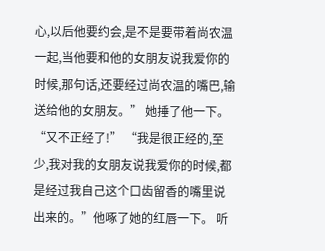心,以后他要约会,是不是要带着尚农温一起,当他要和他的女朋友说我爱你的时候,那句话,还要经过尚农温的嘴巴,输送给他的女朋友。” 她捶了他一下。“又不正经了!” “我是很正经的,至少,我对我的女朋友说我爱你的时候,都是经过我自己这个口齿留香的嘴里说出来的。”他啄了她的红唇一下。 听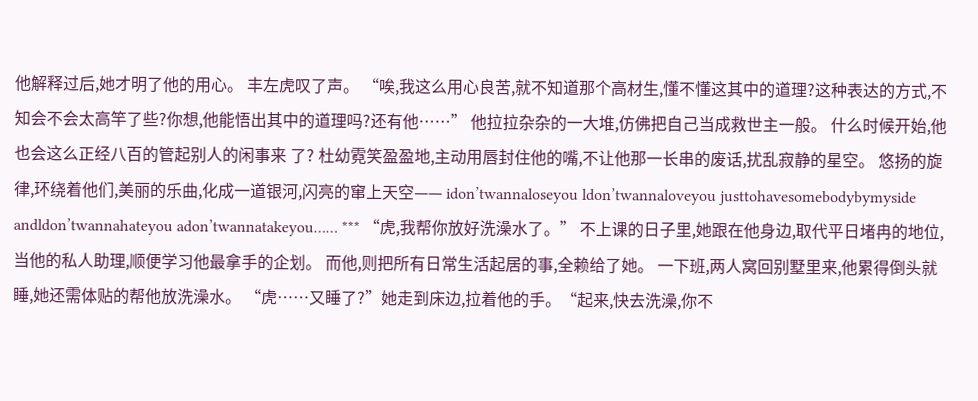他解释过后,她才明了他的用心。 丰左虎叹了声。 “唉,我这么用心良苦,就不知道那个高材生,懂不懂这其中的道理?这种表达的方式,不知会不会太高竿了些?你想,他能悟出其中的道理吗?还有他……” 他拉拉杂杂的一大堆,仿佛把自己当成救世主一般。 什么时候开始,他也会这么正经八百的管起别人的闲事来 了? 杜幼霓笑盈盈地,主动用唇封住他的嘴,不让他那一长串的废话,扰乱寂静的星空。 悠扬的旋律,环绕着他们,美丽的乐曲,化成一道银河,闪亮的窜上天空—— idon’twannaloseyou ldon’twannaloveyou justtohavesomebodybymyside andldon’twannahateyou adon’twannatakeyou…… *** “虎,我帮你放好洗澡水了。” 不上课的日子里,她跟在他身边,取代平日堵冉的地位,当他的私人助理,顺便学习他最拿手的企划。 而他,则把所有日常生活起居的事,全赖给了她。 一下班,两人窝回别墅里来,他累得倒头就睡,她还需体贴的帮他放洗澡水。 “虎……又睡了?”她走到床边,拉着他的手。“起来,快去洗澡,你不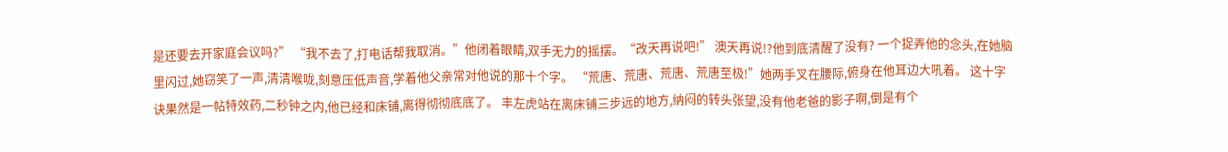是还要去开家庭会议吗?” “我不去了,打电话帮我取消。”他闭着眼睛,双手无力的摇摆。“改天再说吧!” 澳天再说!?他到底清醒了没有? 一个捉弄他的念头,在她脑里闪过,她窃笑了一声,清清喉咙,刻意压低声音,学着他父亲常对他说的那十个字。 “荒唐、荒唐、荒唐、荒唐至极!”她两手叉在腰际,俯身在他耳边大吼着。 这十字诀果然是一帖特效药,二秒钟之内,他已经和床铺,离得彻彻底底了。 丰左虎站在离床铺三步远的地方,纳闷的转头张望,没有他老爸的影子啊,倒是有个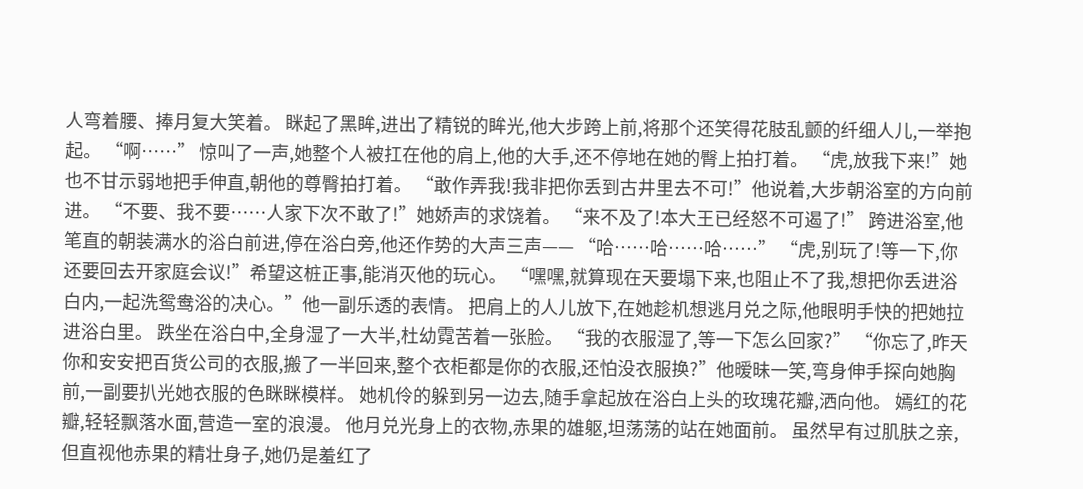人弯着腰、捧月复大笑着。 眯起了黑眸,进出了精锐的眸光,他大步跨上前,将那个还笑得花肢乱颤的纤细人儿,一举抱起。 “啊……” 惊叫了一声,她整个人被扛在他的肩上,他的大手,还不停地在她的臀上拍打着。 “虎,放我下来!”她也不甘示弱地把手伸直,朝他的尊臀拍打着。 “敢作弄我!我非把你丢到古井里去不可!”他说着,大步朝浴室的方向前进。 “不要、我不要……人家下次不敢了!”她娇声的求饶着。 “来不及了!本大王已经怒不可遏了!” 跨进浴室,他笔直的朝装满水的浴白前进,停在浴白旁,他还作势的大声三声—— “哈……哈……哈……” “虎,别玩了!等一下,你还要回去开家庭会议!”希望这桩正事,能消灭他的玩心。 “嘿嘿,就算现在天要塌下来,也阻止不了我,想把你丢进浴白内,一起洗鸳鸯浴的决心。”他一副乐透的表情。 把肩上的人儿放下,在她趁机想逃月兑之际,他眼明手快的把她拉进浴白里。 跌坐在浴白中,全身湿了一大半,杜幼霓苦着一张脸。 “我的衣服湿了,等一下怎么回家?” “你忘了,昨天你和安安把百货公司的衣服,搬了一半回来,整个衣柜都是你的衣服,还怕没衣服换?”他暧昧一笑,弯身伸手探向她胸前,一副要扒光她衣服的色眯眯模样。 她机伶的躲到另一边去,随手拿起放在浴白上头的玫瑰花瓣,洒向他。 嫣红的花瓣,轻轻飘落水面,营造一室的浪漫。 他月兑光身上的衣物,赤果的雄躯,坦荡荡的站在她面前。 虽然早有过肌肤之亲,但直视他赤果的精壮身子,她仍是羞红了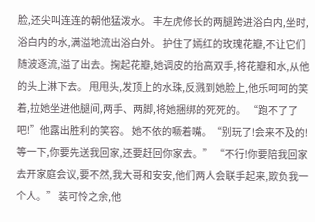脸,还尖叫连连的朝他猛泼水。 丰左虎修长的两腿跨进浴白内,坐时,浴白内的水,满溢地流出浴白外。 护住了嫣红的玫瑰花瓣,不让它们随波逐流,溢了出去。掬起花瓣,她调皮的抬高双手,将花瓣和水,从他的头上淋下去。 甩甩头,发顶上的水珠,反溅到她脸上,他乐呵呵的笑着,拉她坐进他腿间,两手、两脚,将她捆绑的死死的。 “跑不了了吧!”他露出胜利的笑容。 她不依的噘着嘴。“别玩了!会来不及的!等一下,你要先送我回家,还要赶回你家去。” “不行!你要陪我回家去开家庭会议,要不然,我大哥和安安,他们两人会联手起来,欺负我一个人。” 装可怜之余,他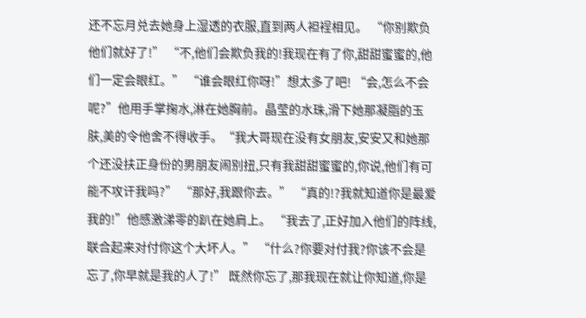还不忘月兑去她身上湿透的衣服,直到两人袒裎相见。 “你别欺负他们就好了!” “不,他们会欺负我的!我现在有了你,甜甜蜜蜜的,他们一定会眼红。” “谁会眼红你呀!”想太多了吧! “会,怎么不会呢?”他用手掌掬水,淋在她胸前。晶莹的水珠,滑下她那凝脂的玉肤,美的令他舍不得收手。“我大哥现在没有女朋友,安安又和她那个还没扶正身份的男朋友闹别扭,只有我甜甜蜜蜜的,你说,他们有可能不攻讦我吗?” “那好,我跟你去。” “真的!?我就知道你是最爱我的!”他感激涕零的趴在她肩上。 “我去了,正好加入他们的阵线,联合起来对付你这个大坏人。” “什么?你要对付我?你该不会是忘了,你早就是我的人了!” 既然你忘了,那我现在就让你知道,你是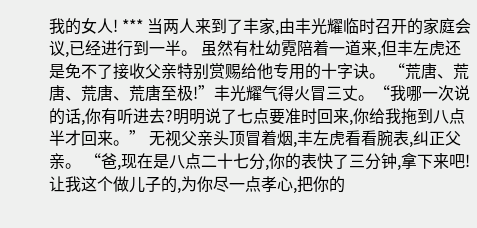我的女人! *** 当两人来到了丰家,由丰光耀临时召开的家庭会议,已经进行到一半。 虽然有杜幼霓陪着一道来,但丰左虎还是免不了接收父亲特别赏赐给他专用的十字诀。 “荒唐、荒唐、荒唐、荒唐至极!”丰光耀气得火冒三丈。“我哪一次说的话,你有听进去?明明说了七点要准时回来,你给我拖到八点半才回来。” 无视父亲头顶冒着烟,丰左虎看看腕表,纠正父亲。 “爸,现在是八点二十七分,你的表快了三分钟,拿下来吧!让我这个做儿子的,为你尽一点孝心,把你的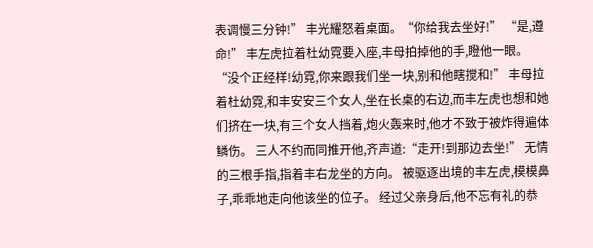表调慢三分钟!” 丰光耀怒着桌面。“你给我去坐好!” “是,遵命!” 丰左虎拉着杜幼霓要入座,丰母拍掉他的手,瞪他一眼。 “没个正经样!幼霓,你来跟我们坐一块,别和他瞎搅和!” 丰母拉着杜幼霓,和丰安安三个女人,坐在长桌的右边,而丰左虎也想和她们挤在一块,有三个女人挡着,炮火轰来时,他才不致于被炸得遍体鳞伤。 三人不约而同推开他,齐声道:“走开!到那边去坐!” 无情的三根手指,指着丰右龙坐的方向。 被驱逐出境的丰左虎,模模鼻子,乖乖地走向他该坐的位子。 经过父亲身后,他不忘有礼的恭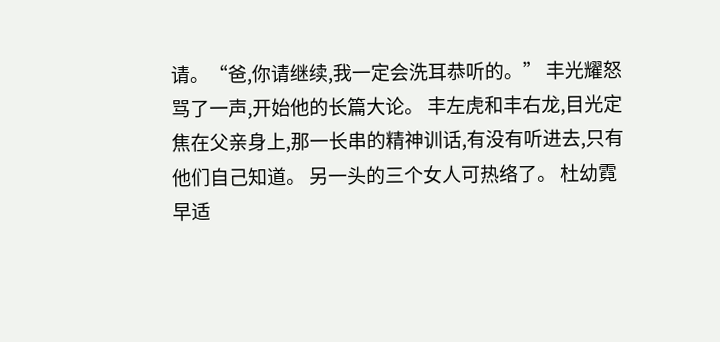请。“爸,你请继续,我一定会洗耳恭听的。” 丰光耀怒骂了一声,开始他的长篇大论。 丰左虎和丰右龙,目光定焦在父亲身上,那一长串的精神训话,有没有听进去,只有他们自己知道。 另一头的三个女人可热络了。 杜幼霓早适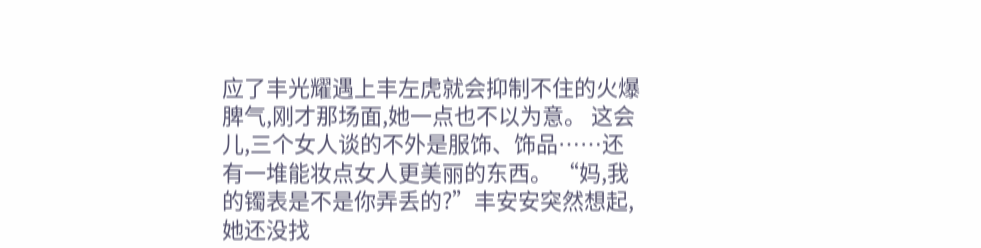应了丰光耀遇上丰左虎就会抑制不住的火爆脾气,刚才那场面,她一点也不以为意。 这会儿,三个女人谈的不外是服饰、饰品……还有一堆能妆点女人更美丽的东西。 “妈,我的镯表是不是你弄丢的?”丰安安突然想起,她还没找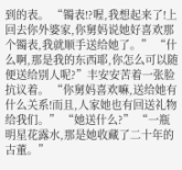到的表。 “镯表!?喔,我想起来了!上回去你外婆家,你舅妈说她好喜欢那个镯表,我就顺手送给她了。” “什么啊,那是我的东西耶,你怎么可以随便送给别人呢?”丰安安苦着一张脸抗议着。 “你舅妈喜欢嘛,送给她有什么关系!而且,人家她也有回送礼物给我们。” “她送什么?” “一瓶明星花露水,那是她收藏了二十年的古董。”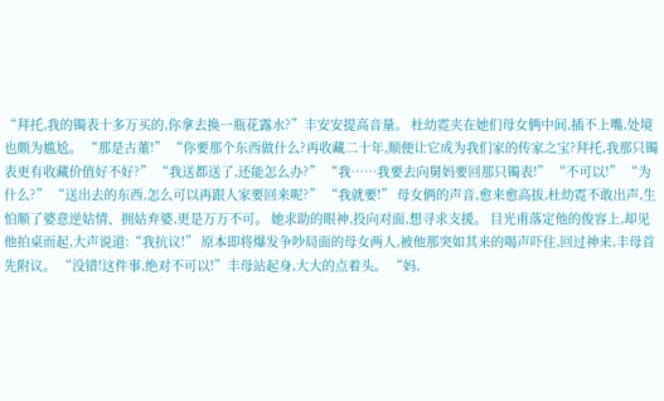“拜托,我的镯表十多万买的,你拿去换一瓶花露水?”丰安安提高音量。 杜幼霓夹在她们母女俩中间,插不上嘴,处境也颇为尴尬。 “那是古董!” “你要那个东西做什么?再收藏二十年,顺便让它成为我们家的传家之宝?拜托,我那只镯表更有收藏价值好不好?” “我送都送了,还能怎么办?” “我……我要去向舅妈要回那只镯表!” “不可以!” “为什么?” “送出去的东西,怎么可以再跟人家要回来呢?” “我就要!” 母女俩的声音,愈来愈高拔,杜幼霓不敢出声,生怕顺了婆意逆姑情、拥姑弃婆,更是万万不可。 她求助的眼神,投向对面,想寻求支援。 目光甫落定他的俊容上,却见他拍桌而起,大声说道:“我抗议!” 原本即将爆发争吵局面的母女两人,被他那突如其来的喝声吓住,回过神来,丰母首先附议。 “没错!这件事,绝对不可以!”丰母站起身,大大的点着头。 “妈,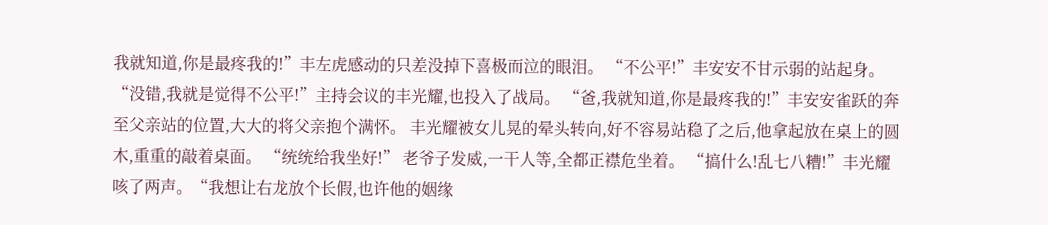我就知道,你是最疼我的!”丰左虎感动的只差没掉下喜极而泣的眼泪。 “不公平!”丰安安不甘示弱的站起身。 “没错,我就是觉得不公平!”主持会议的丰光耀,也投入了战局。 “爸,我就知道,你是最疼我的!”丰安安雀跃的奔至父亲站的位置,大大的将父亲抱个满怀。 丰光耀被女儿晃的晕头转向,好不容易站稳了之后,他拿起放在桌上的圆木,重重的敲着桌面。 “统统给我坐好!” 老爷子发威,一干人等,全都正襟危坐着。 “搞什么!乱七八糟!”丰光耀咳了两声。“我想让右龙放个长假,也许他的姻缘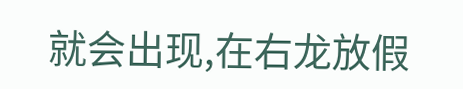就会出现,在右龙放假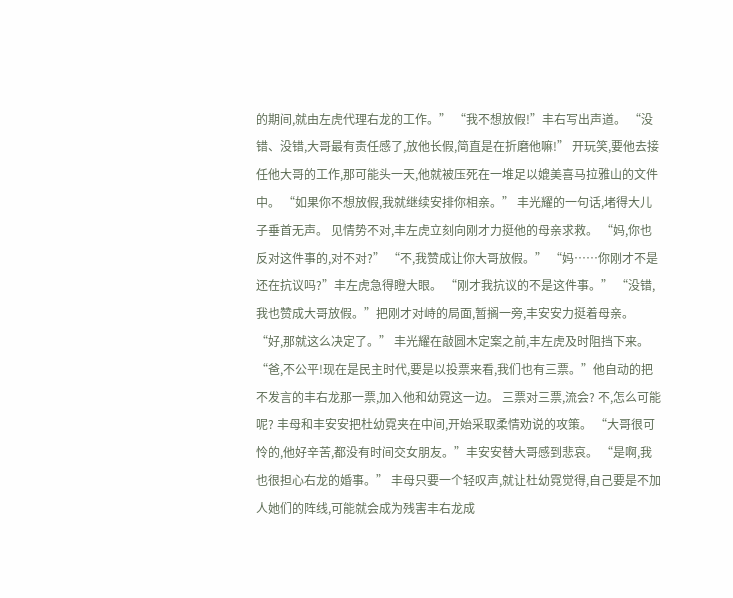的期间,就由左虎代理右龙的工作。” “我不想放假!”丰右写出声道。 “没错、没错,大哥最有责任感了,放他长假,简直是在折磨他嘛!” 开玩笑,要他去接任他大哥的工作,那可能头一天,他就被压死在一堆足以媲美喜马拉雅山的文件中。 “如果你不想放假,我就继续安排你相亲。” 丰光耀的一句话,堵得大儿子垂首无声。 见情势不对,丰左虎立刻向刚才力挺他的母亲求救。 “妈,你也反对这件事的,对不对?” “不,我赞成让你大哥放假。” “妈……你刚才不是还在抗议吗?”丰左虎急得瞪大眼。 “刚才我抗议的不是这件事。” “没错,我也赞成大哥放假。”把刚才对峙的局面,暂搁一旁,丰安安力挺着母亲。 “好,那就这么决定了。” 丰光耀在敲圆木定案之前,丰左虎及时阻挡下来。 “爸,不公平!现在是民主时代,要是以投票来看,我们也有三票。”他自动的把不发言的丰右龙那一票,加入他和幼霓这一边。 三票对三票,流会? 不,怎么可能呢? 丰母和丰安安把杜幼霓夹在中间,开始采取柔情劝说的攻策。 “大哥很可怜的,他好辛苦,都没有时间交女朋友。”丰安安替大哥感到悲哀。 “是啊,我也很担心右龙的婚事。” 丰母只要一个轻叹声,就让杜幼霓觉得,自己要是不加人她们的阵线,可能就会成为残害丰右龙成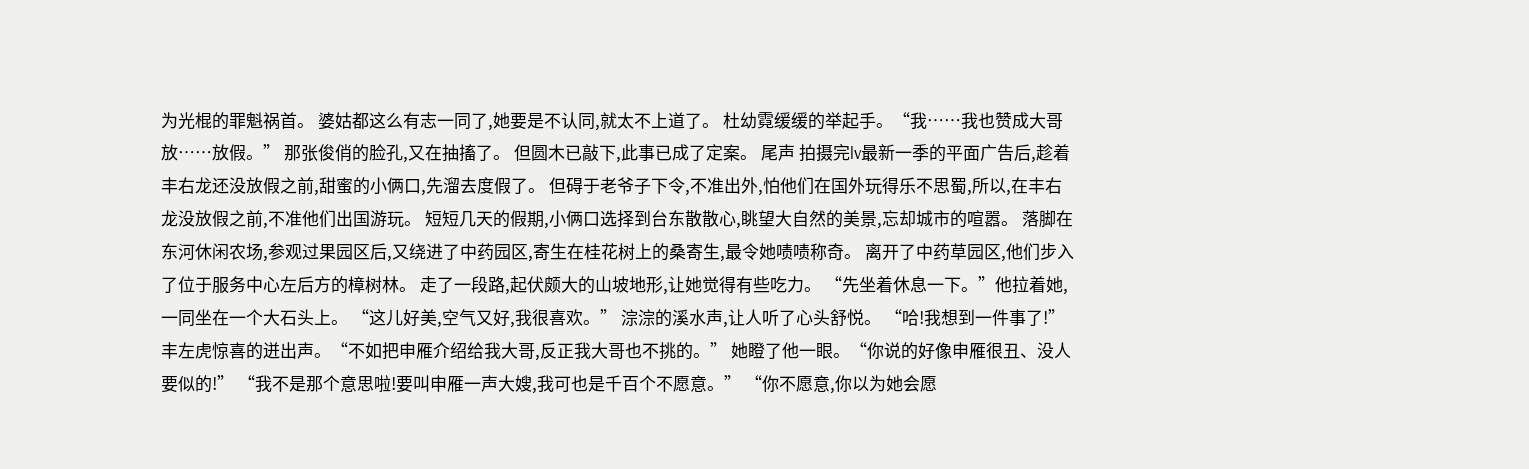为光棍的罪魁祸首。 婆姑都这么有志一同了,她要是不认同,就太不上道了。 杜幼霓缓缓的举起手。“我……我也赞成大哥放……放假。” 那张俊俏的脸孔,又在抽搐了。 但圆木已敲下,此事已成了定案。 尾声 拍摄完lv最新一季的平面广告后,趁着丰右龙还没放假之前,甜蜜的小俩口,先溜去度假了。 但碍于老爷子下令,不准出外,怕他们在国外玩得乐不思蜀,所以,在丰右龙没放假之前,不准他们出国游玩。 短短几天的假期,小俩口选择到台东散散心,眺望大自然的美景,忘却城市的喧嚣。 落脚在东河休闲农场,参观过果园区后,又绕进了中药园区,寄生在桂花树上的桑寄生,最令她啧啧称奇。 离开了中药草园区,他们步入了位于服务中心左后方的樟树林。 走了一段路,起伏颇大的山坡地形,让她觉得有些吃力。 “先坐着休息一下。”他拉着她,一同坐在一个大石头上。 “这儿好美,空气又好,我很喜欢。” 淙淙的溪水声,让人听了心头舒悦。 “哈!我想到一件事了!”丰左虎惊喜的迸出声。“不如把申雁介绍给我大哥,反正我大哥也不挑的。” 她瞪了他一眼。“你说的好像申雁很丑、没人要似的!” “我不是那个意思啦!要叫申雁一声大嫂,我可也是千百个不愿意。” “你不愿意,你以为她会愿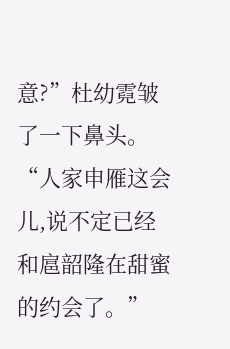意?”杜幼霓皱了一下鼻头。“人家申雁这会儿,说不定已经和扈韶隆在甜蜜的约会了。”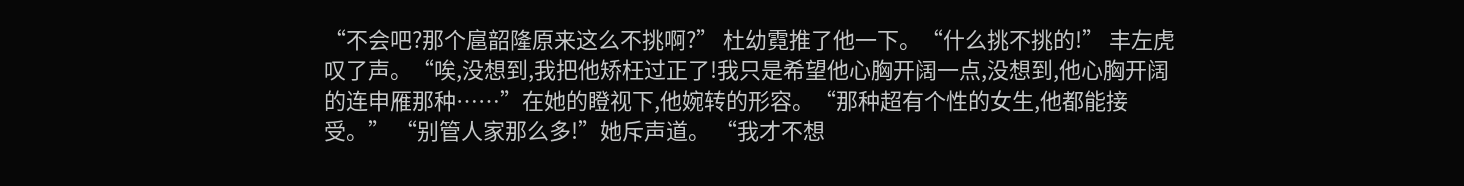“不会吧?那个扈韶隆原来这么不挑啊?” 杜幼霓推了他一下。“什么挑不挑的!” 丰左虎叹了声。“唉,没想到,我把他矫枉过正了!我只是希望他心胸开阔一点,没想到,他心胸开阔的连申雁那种……”在她的瞪视下,他婉转的形容。“那种超有个性的女生,他都能接受。” “别管人家那么多!”她斥声道。 “我才不想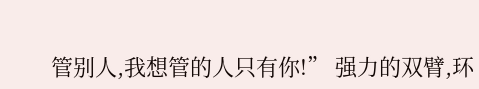管别人,我想管的人只有你!” 强力的双臂,环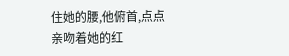住她的腰,他俯首,点点亲吻着她的红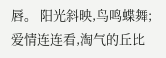唇。 阳光斜映,鸟鸣蝶舞;爱情连连看,淘气的丘比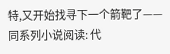特,又开始找寻下一个箭靶了—— 同系列小说阅读: 代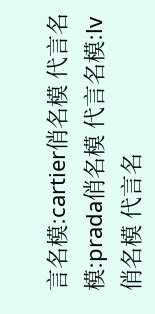言名模:cartier俏名模 代言名模:prada俏名模 代言名模:lv俏名模 代言名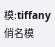模:tiffany俏名模